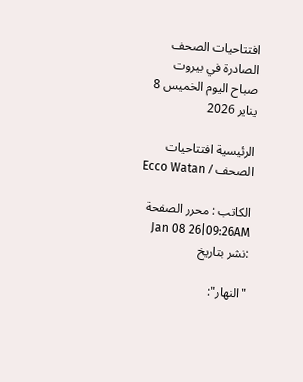افتتاحيات الصحف الصادرة في بيروت صباح اليوم الخميس 8 يناير 2026

الرئيسية افتتاحيات الصحف / Ecco Watan

الكاتب : محرر الصفحة
Jan 08 26|09:26AM :نشر بتاريخ

"النهار":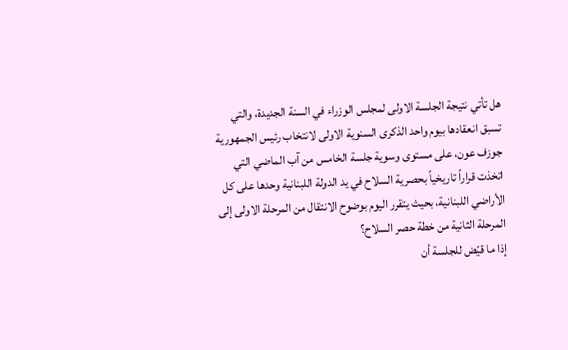هل تأتي نتيجة الجلسة الاولى لمجلس الوزراء في السنة الجديدة، والتي تسبق انعقادها بيوم واحد الذكرى السنوية الاولى لانتخاب رئيس الجمهورية جوزف عون، على مستوى وسوية جلسة الخامس من آب الماضي التي اتخذت قراراً تاريخياً بحصرية السلاح في يد الدولة اللبنانية وحدها على كل الأراضي اللبنانية، بحيث يتقرر اليوم بوضوح الانتقال من المرحلة الاولى إلى المرحلة الثانية من خطة حصر السلاح؟
إذا ما قيّض للجلسة أن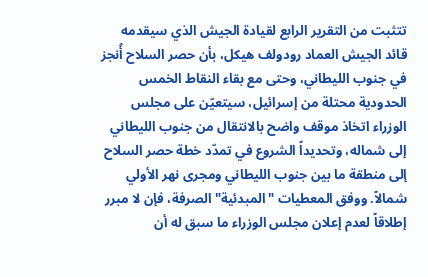تتثبت من التقرير الرابع لقيادة الجيش الذي سيقدمه قائد الجيش العماد رودولف هيكل، بأن حصر السلاح أُنجز في جنوب الليطاني، وحتى مع بقاء النقاط الخمس الحدودية محتلة من إسرائيل، سيتعيّن على مجلس الوزراء اتخاذ موقف واضح بالانتقال من جنوب الليطاني إلى شماله، وتحديداً الشروع في تمدّد خطة حصر السلاح إلى منطقة ما بين جنوب الليطاني ومجرى نهر الأولي شمالاً. ووفق المعطيات "المبدئية" الصرفة، فإن لا مبرر إطلاقاً لعدم إعلان مجلس الوزراء ما سبق له أن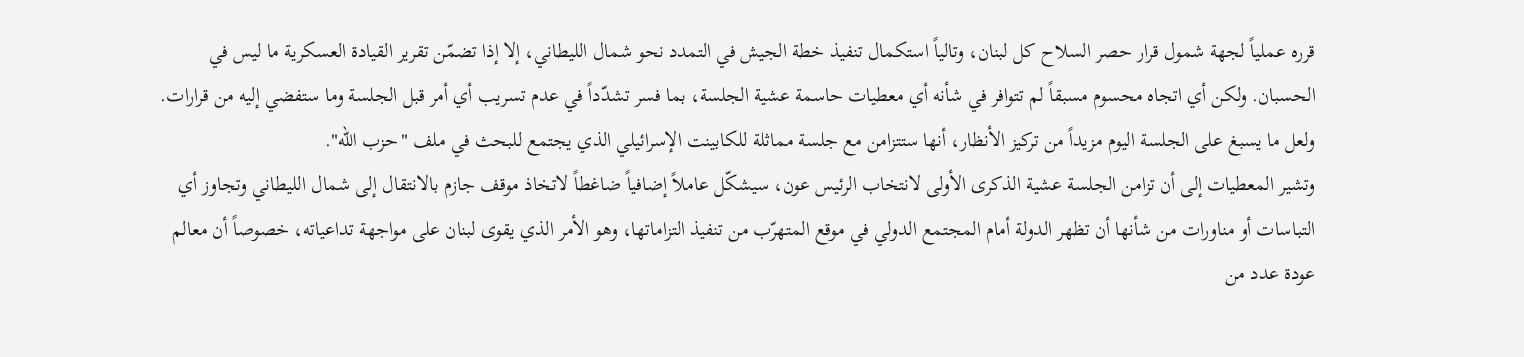قرره عملياً لجهة شمول قرار حصر السلاح كل لبنان، وتالياً استكمال تنفيذ خطة الجيش في التمدد نحو شمال الليطاني، إلا إذا تضمّن تقرير القيادة العسكرية ما ليس في الحسبان. ولكن أي اتجاه محسوم مسبقاً لم تتوافر في شأنه أي معطيات حاسمة عشية الجلسة، بما فسر تشدّداً في عدم تسريب أي أمر قبل الجلسة وما ستفضي إليه من قرارات. ولعل ما يسبغ على الجلسة اليوم مزيداً من تركيز الأنظار، أنها ستتزامن مع جلسة مماثلة للكابينت الإسرائيلي الذي يجتمع للبحث في ملف "حزب الله".
وتشير المعطيات إلى أن تزامن الجلسة عشية الذكرى الأولى لانتخاب الرئيس عون، سيشكّل عاملاً إضافياً ضاغطاً لاتخاذ موقف جازم بالانتقال إلى شمال الليطاني وتجاوز أي التباسات أو مناورات من شأنها أن تظهر الدولة أمام المجتمع الدولي في موقع المتهرّب من تنفيذ التزاماتها، وهو الأمر الذي يقوى لبنان على مواجهة تداعياته، خصوصاً أن معالم عودة عدد من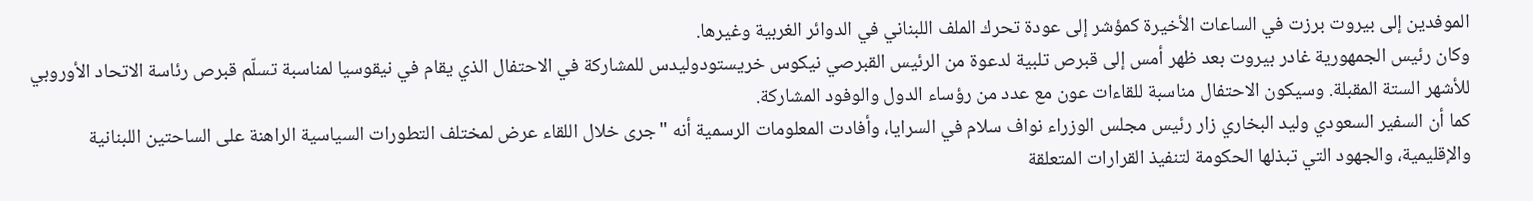الموفدين إلى بيروت برزت في الساعات الأخيرة كمؤشر إلى عودة تحرك الملف اللبناني في الدوائر الغربية وغيرها.
وكان رئيس الجمهورية غادر بيروت بعد ظهر أمس إلى قبرص تلبية لدعوة من الرئيس القبرصي نيكوس خريستودوليدس للمشاركة في الاحتفال الذي يقام في نيقوسيا لمناسبة تسلّم قبرص رئاسة الاتحاد الأوروبي للأشهر الستة المقبلة. وسيكون الاحتفال مناسبة للقاءات عون مع عدد من رؤساء الدول والوفود المشاركة.
كما أن السفير السعودي وليد البخاري زار رئيس مجلس الوزراء نواف سلام في السرايا، وأفادت المعلومات الرسمية أنه "جرى خلال اللقاء عرض لمختلف التطورات السياسية الراهنة على الساحتين اللبنانية والإقليمية، والجهود التي تبذلها الحكومة لتنفيذ القرارات المتعلقة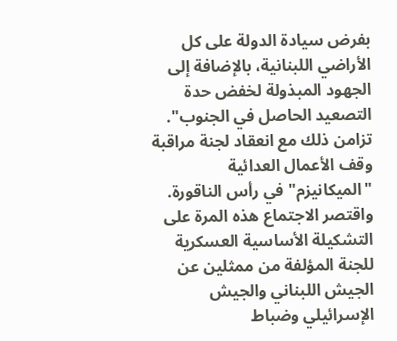بفرض سيادة الدولة على كل الأراضي اللبنانية، بالإضافة إلى الجهود المبذولة لخفض حدة التصعيد الحاصل في الجنوب".
تزامن ذلك مع انعقاد لجنة مراقبة وقف الأعمال العدائية "الميكانيزم" في رأس الناقورة. واقتصر الاجتماع هذه المرة على التشكيلة الأساسية العسكرية للجنة المؤلفة من ممثلين عن الجيش اللبناني والجيش الإسرائيلي وضباط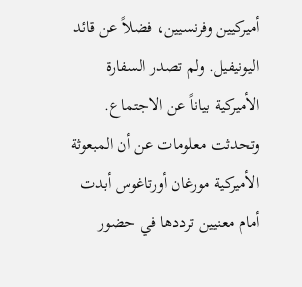أميركيين وفرنسيين، فضلاً عن قائد اليونيفيل. ولم تصدر السفارة الأميركية بياناً عن الاجتماع.
وتحدثت معلومات عن أن المبعوثة الأميركية مورغان أورتاغوس أبدت أمام معنيين ترددها في حضور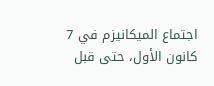اجتماع الميكانيزم في 7 كانون الأول، حتى قبل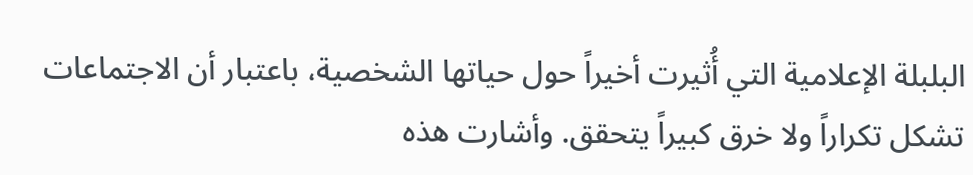البلبلة الإعلامية التي أُثيرت أخيراً حول حياتها الشخصية، باعتبار أن الاجتماعات تشكل تكراراً ولا خرق كبيراً يتحقق. وأشارت هذه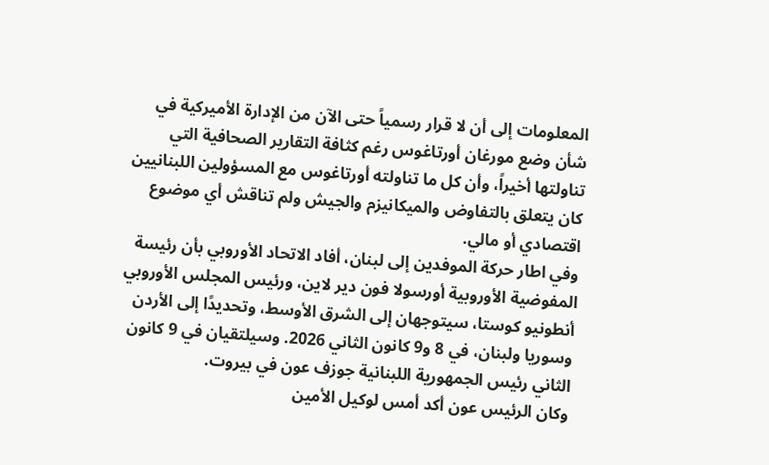المعلومات إلى أن لا قرار رسمياً حتى الآن من الإدارة الأميركية في شأن وضع مورغان أورتاغوس رغم كثافة التقارير الصحافية التي تناولتها أخيراً، وأن كل ما تناولته أورتاغوس مع المسؤولين اللبنانيين كان يتعلق بالتفاوض والميكانيزم والجيش ولم تناقش أي موضوع اقتصادي أو مالي.
وفي اطار حركة الموفدين إلى لبنان، أفاد الاتحاد الأوروبي بأن رئيسة المفوضية الأوروبية أورسولا فون دير لاين، ورئيس المجلس الأوروبي أنطونيو كوستا، سيتوجهان إلى الشرق الأوسط، وتحديدًا إلى الأردن وسوريا ولبنان، في 8 و9 كانون الثاني 2026. وسيلتقيان في 9 كانون الثاني رئيس الجمهورية اللبنانية جوزف عون في بيروت.
وكان الرئيس عون أكد أمس لوكيل الأمين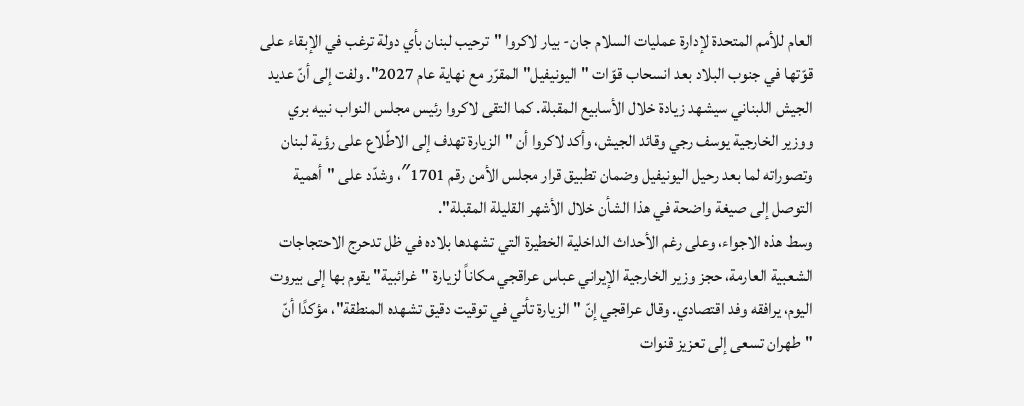العام للأمم المتحدة لإدارة عمليات السلام جان- بيار لاكروا "ترحيب لبنان بأي دولة ترغب في الإبقاء على قوّتها في جنوب البلاد بعد انسحاب قوّات "اليونيفيل" المقرّر مع نهاية عام 2027". ولفت إلى أنّ عديد الجيش اللبناني سيشهد زيادة خلال الأسابيع المقبلة. كما التقى لاكروا رئيس مجلس النواب نبيه بري ووزير الخارجية يوسف رجي وقائد الجيش، وأكد لاكروا أن "الزيارة تهدف إلى الاطّلاع على رؤية لبنان وتصوراته لما بعد رحيل اليونيفيل وضمان تطبيق قرار مجلس الأمن رقم 1701″، وشدّد على "أهمية التوصل إلى صيغة واضحة في هذا الشأن خلال الأشهر القليلة المقبلة".
وسط هذه الاجواء، وعلى رغم الأحداث الداخلية الخطيرة التي تشهدها بلاده في ظل تدحرج الاحتجاجات الشعبية العارمة، حجز وزير الخارجية الإيراني عباس عراقجي مكاناً لزيارة "غرائبية" يقوم بها إلى بيروت اليوم، يرافقه وفد اقتصادي. وقال عراقجي إنّ "الزيارة تأتي في توقيت دقيق تشهده المنطقة"، مؤكدًا أنّ "طهران تسعى إلى تعزيز قنوات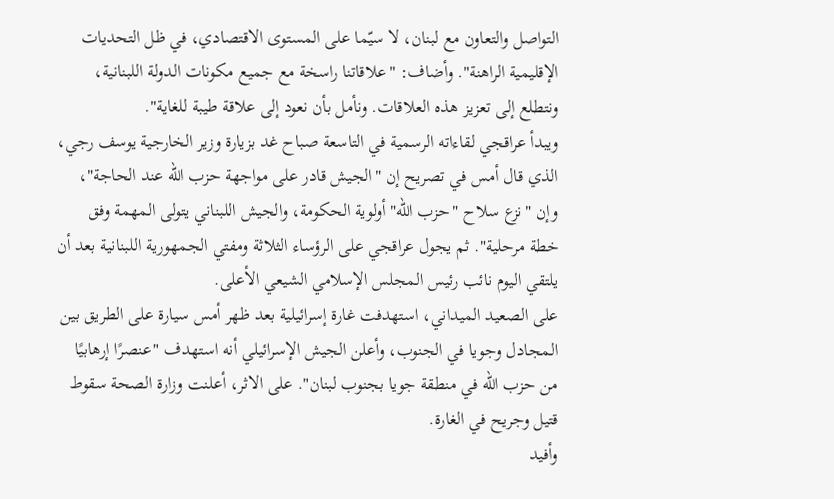التواصل والتعاون مع لبنان، لا سيّما على المستوى الاقتصادي، في ظل التحديات الإقليمية الراهنة". وأضاف: "علاقاتنا راسخة مع جميع مكونات الدولة اللبنانية، ونتطلع إلى تعزيز هذه العلاقات. ونأمل بأن نعود إلى علاقة طيبة للغاية".
ويبدأ عراقجي لقاءاته الرسمية في التاسعة صباح غد بزيارة وزير الخارجية يوسف رجي، الذي قال أمس في تصريح إن "الجيش قادر على مواجهة حزب الله عند الحاجة"، وإن "نزع سلاح "حزب الله" أولوية الحكومة، والجيش اللبناني يتولى المهمة وفق خطة مرحلية". ثم يجول عراقجي على الرؤساء الثلاثة ومفتي الجمهورية اللبنانية بعد أن يلتقي اليوم نائب رئيس المجلس الإسلامي الشيعي الأعلى.
على الصعيد الميداني، استهدفت غارة إسرائيلية بعد ظهر أمس سيارة على الطريق بين المجادل وجويا في الجنوب، وأعلن الجيش الإسرائيلي أنه استهدف "عنصرًا إرهابيًا من حزب الله في منطقة جويا بجنوب لبنان". على الاثر، أعلنت وزارة الصحة سقوط قتيل وجريح في الغارة.
وأفيد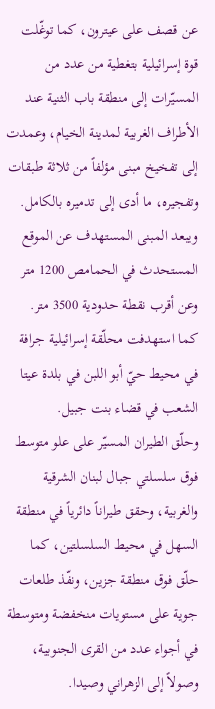عن قصف على عيترون، كما توغّلت قوة إسرائيلية بتغطية من عدد من المسيّرات إلى منطقة باب الثنية عند الأطراف الغربية لمدينة الخيام، وعمدت إلى تفخيخ مبنى مؤلفاً من ثلاثة طبقات وتفجيره، ما أدى إلى تدميره بالكامل. ويبعد المبنى المستهدف عن الموقع المستحدث في الحمامص 1200 متر وعن أقرب نقطة حدودية 3500 متر.
كما استهدفت محلّقة إسرائيلية جرافة في محيط حيّ أبو اللبن في بلدة عيتا الشعب في قضاء بنت جبيل.
وحلّق الطيران المسيّر على علو متوسط فوق سلسلتي جبال لبنان الشرقية والغربية، وحقق طيراناً دائرياً في منطقة السهل في محيط السلسلتين، كما حلّق فوق منطقة جزين، ونفّذ طلعات جوية على مستويات منخفضة ومتوسطة في أجواء عدد من القرى الجنوبية، وصولاً إلى الزهراني وصيدا.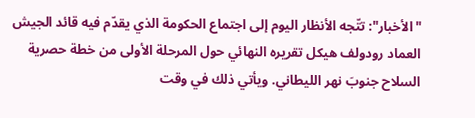"الأخبار": تتّجه الأنظار اليوم إلى اجتماع الحكومة الذي يقدّم فيه قائد الجيش العماد رودولف هيكل تقريره النهائي حول المرحلة الأولى من خطة حصرية السلاح جنوبَ نهر الليطاني. ويأتي ذلك في وقت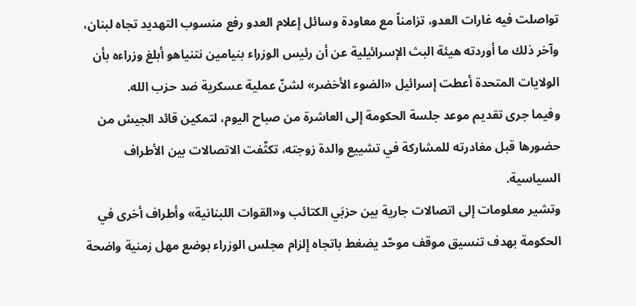تواصلت فيه غارات العدو، تزامناً مع معاودة وسائل إعلام العدو رفع منسوب التهديد تجاه لبنان، وآخر ذلك ما أوردته هيئة البث الإسرائيلية عن أن رئيس الوزراء بنيامين نتنياهو أبلغ وزراءه بأن الولايات المتحدة أعطت إسرائيل «الضوء الأخضر» لشنّ عملية عسكرية ضد حزب الله.
وفيما جرى تقديم موعد جلسة الحكومة إلى العاشرة من صباح اليوم، لتمكين قائد الجيش من حضورها قبل مغادرته للمشاركة في تشييع والدة زوجته، تكثّفت الاتصالات بين الأطراف السياسية.
وتشير معلومات إلى اتصالات جارية بين حزبَي الكتائب و«القوات اللبنانية» وأطراف أخرى في الحكومة بهدف تنسيق موقف موحّد يضغط باتجاه إلزام مجلس الوزراء بوضع مهل زمنية واضحة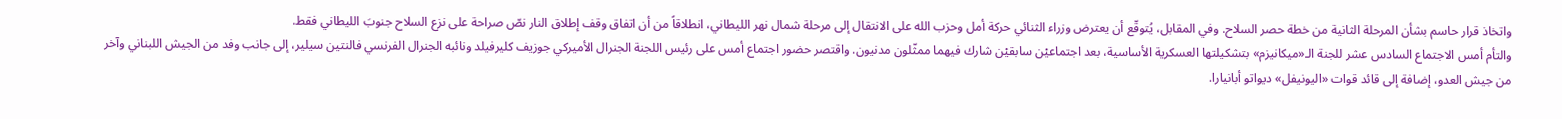واتخاذ قرار حاسم بشأن المرحلة الثانية من خطة حصر السلاح. وفي المقابل، يُتوقّع أن يعترض وزراء الثنائي حركة أمل وحزب الله على الانتقال إلى مرحلة شمال نهر الليطاني، انطلاقاً من أن اتفاق وقف إطلاق النار نصّ صراحة على نزع السلاح جنوبَ الليطاني فقط.
والتأم أمس الاجتماع السادس عشر للجنة الـ«ميكانيزم» بتشكيلتها العسكرية الأساسية، بعد اجتماعيْن سابقيْن شارك فيهما ممثّلون مدنيون. واقتصر حضور اجتماع أمس على رئيس اللجنة الجنرال الأميركي جوزيف كليرفيلد ونائبه الجنرال الفرنسي فالنتين سيلير، إلى جانب وفد من الجيش اللبناني وآخر من جيش العدو، إضافة إلى قائد قوات «اليونيفل» ديواتو أبانيارا.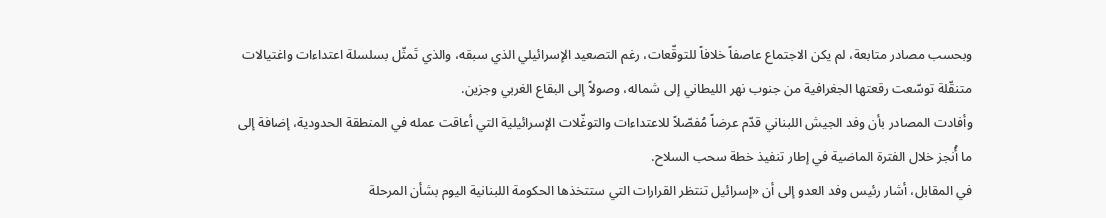وبحسب مصادر متابعة، لم يكن الاجتماع عاصفاً خلافاً للتوقّعات، رغم التصعيد الإسرائيلي الذي سبقه، والذي تَمثّل بسلسلة اعتداءات واغتيالات متنقّلة توسّعت رقعتها الجغرافية من جنوب نهر الليطاني إلى شماله، وصولاً إلى البقاع الغربي وجزين.
وأفادت المصادر بأن وفد الجيش اللبناني قدّم عرضاً مُفصّلاً للاعتداءات والتوغّلات الإسرائيلية التي أعاقت عمله في المنطقة الحدودية، إضافة إلى ما أُنجز خلال الفترة الماضية في إطار تنفيذ خطة سحب السلاح.
في المقابل، أشار رئيس وفد العدو إلى أن «إسرائيل تنتظر القرارات التي ستتخذها الحكومة اللبنانية اليوم بشأن المرحلة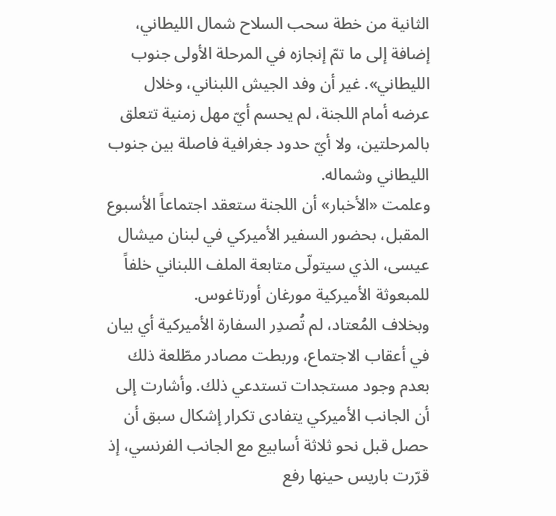الثانية من خطة سحب السلاح شمال الليطاني، إضافة إلى ما تمّ إنجازه في المرحلة الأولى جنوب الليطاني». غير أن وفد الجيش اللبناني، وخلال عرضه أمام اللجنة، لم يحسم أيّ مهل زمنية تتعلق بالمرحلتين، ولا أيّ حدود جغرافية فاصلة بين جنوب الليطاني وشماله.
وعلمت «الأخبار» أن اللجنة ستعقد اجتماعاً الأسبوع المقبل، بحضور السفير الأميركي في لبنان ميشال عيسى، الذي سيتولّى متابعة الملف اللبناني خلفاً للمبعوثة الأميركية مورغان أورتاغوس.
وبخلاف المُعتاد، لم تُصدِر السفارة الأميركية أي بيان في أعقاب الاجتماع، وربطت مصادر مطّلعة ذلك بعدم وجود مستجدات تستدعي ذلك. وأشارت إلى أن الجانب الأميركي يتفادى تكرار إشكال سبق أن حصل قبل نحو ثلاثة أسابيع مع الجانب الفرنسي، إذ قرّرت باريس حينها رفع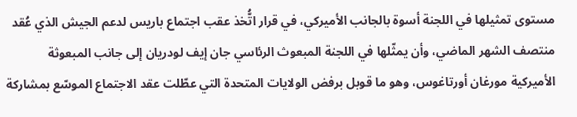مستوى تمثيلها في اللجنة أسوة بالجانب الأميركي، في قرار اتُّخذ عقب اجتماع باريس لدعم الجيش الذي عُقد منتصف الشهر الماضي، وأن يمثّلها في اللجنة المبعوث الرئاسي جان إيف لودريان إلى جانب المبعوثة الأميركية مورغان أورتاغوس، وهو ما قوبل برفض الولايات المتحدة التي عطّلت عقد الاجتماع الموسّع بمشاركة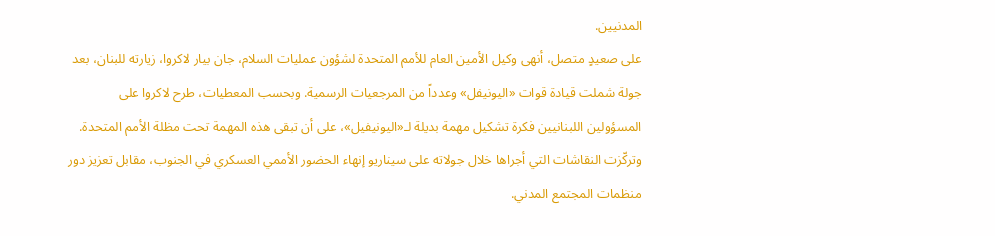المدنيين.
على صعيدٍ متصل، أنهى وكيل الأمين العام للأمم المتحدة لشؤون عمليات السلام، جان بيار لاكروا، زيارته للبنان، بعد جولة شملت قيادة قوات «اليونيفل» وعدداً من المرجعيات الرسمية. وبحسب المعطيات، طرح لاكروا على المسؤولين اللبنانيين فكرة تشكيل مهمة بديلة لـ«اليونيفيل»، على أن تبقى هذه المهمة تحت مظلة الأمم المتحدة.
وتركّزت النقاشات التي أجراها خلال جولاته على سيناريو إنهاء الحضور الأممي العسكري في الجنوب، مقابل تعزيز دور منظمات المجتمع المدني.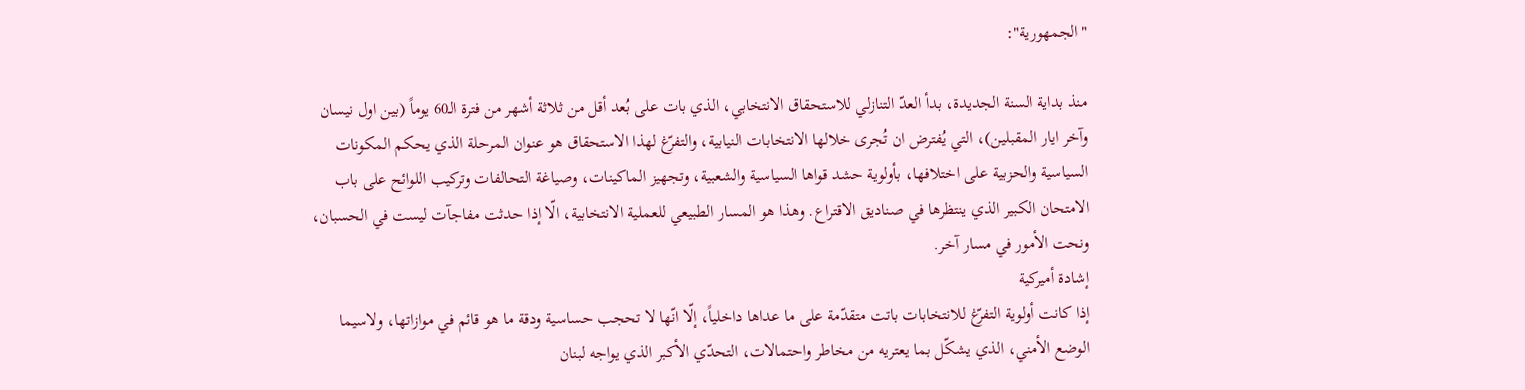"الجمهورية":

منذ بداية السنة الجديدة، بدأ العدّ التنازلي للاستحقاق الانتخابي، الذي بات على بُعد أقل من ثلاثة أشهر من فترة الـ60 يوماً (بين اول نيسان وآخر ايار المقبلين)، التي يُفترض ان تُجرى خلالها الانتخابات النيابية، والتفرّغ لهذا الاستحقاق هو عنوان المرحلة الذي يحكم المكونات السياسية والحزبية على اختلافها، بأولوية حشد قواها السياسية والشعبية، وتجهيز الماكينات، وصياغة التحالفات وتركيب اللوائح على باب الامتحان الكبير الذي ينتظرها في صناديق الاقتراع. وهذا هو المسار الطبيعي للعملية الانتخابية، الّا إذا حدثت مفاجآت ليست في الحسبان، ونحت الأمور في مسار آخر.
إشادة أميركية
إذا كانت أولوية التفرّغ للانتخابات باتت متقدّمة على ما عداها داخلياً، إلّا انّها لا تحجب حساسية ودقة ما هو قائم في موازاتها، ولاسيما الوضع الأمني، الذي يشكّل بما يعتريه من مخاطر واحتمالات، التحدّي الأكبر الذي يواجه لبنان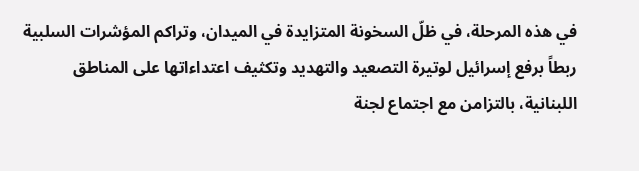في هذه المرحلة، في ظلّ السخونة المتزايدة في الميدان، وتراكم المؤشرات السلبية ربطاً برفع إسرائيل لوتيرة التصعيد والتهديد وتكثيف اعتداءاتها على المناطق اللبنانية، بالتزامن مع اجتماع لجنة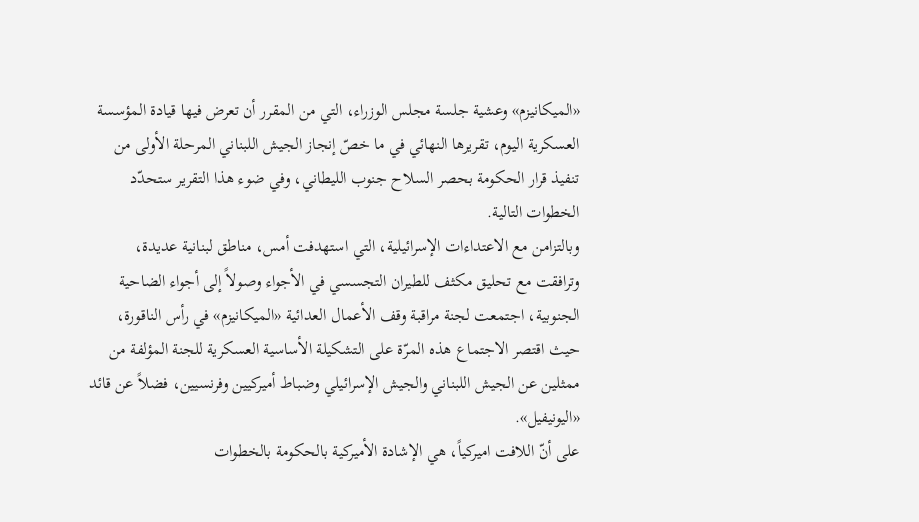«الميكانيزم» وعشية جلسة مجلس الوزراء، التي من المقرر أن تعرض فيها قيادة المؤسسة العسكرية اليوم، تقريرها النهائي في ما خصّ إنجاز الجيش اللبناني المرحلة الأولى من تنفيذ قرار الحكومة بحصر السلاح جنوب الليطاني، وفي ضوء هذا التقرير ستحدّد الخطوات التالية.
وبالتزامن مع الاعتداءات الإسرائيلية، التي استهدفت أمس، مناطق لبنانية عديدة، وترافقت مع تحليق مكثف للطيران التجسسي في الأجواء وصولاً إلى أجواء الضاحية الجنوبية، اجتمعت لجنة مراقبة وقف الأعمال العدائية «الميكانيزم» في رأس الناقورة، حيث اقتصر الاجتماع هذه المرّة على التشكيلة الأساسية العسكرية للجنة المؤلفة من ممثلين عن الجيش اللبناني والجيش الإسرائيلي وضباط أميركيين وفرنسيين، فضلاً عن قائد «اليونيفيل».
على أنّ اللافت اميركياً، هي الإشادة الأميركية بالحكومة بالخطوات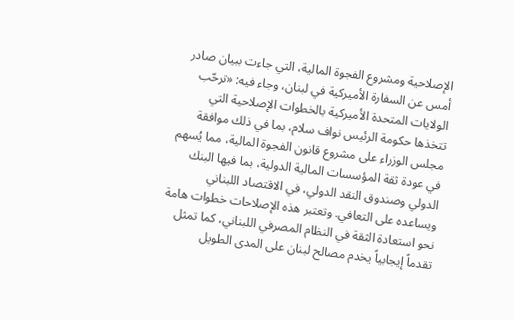الإصلاحية ومشروع الفجوة المالية، التي جاءت ببيان صادر أمس عن السفارة الأميركية في لبنان، وجاء فيه: «ترحّب الولايات المتحدة الأميركية بالخطوات الإصلاحية التي تتخذها حكومة الرئيس نواف سلام، بما في ذلك موافقة مجلس الوزراء على مشروع قانون الفجوة المالية، مما يُسهم في عودة ثقة المؤسسات المالية الدولية، بما فيها البنك الدولي وصندوق النقد الدولي، في الاقتصاد اللبناني ويساعده على التعافي. وتعتبر هذه الإصلاحات خطوات هامة نحو استعادة الثقة في النظام المصرفي اللبناني، كما تمثل تقدماً إيجابياً يخدم مصالح لبنان على المدى الطويل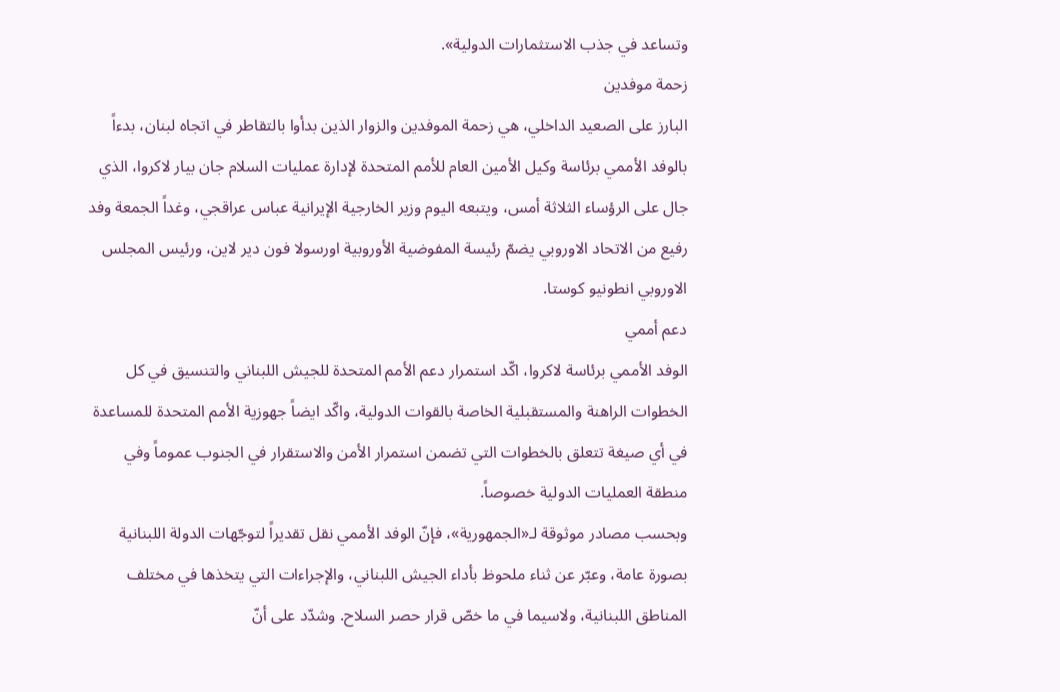وتساعد في جذب الاستثمارات الدولية».
زحمة موفدين
البارز على الصعيد الداخلي، هي زحمة الموفدين والزوار الذين بدأوا بالتقاطر في اتجاه لبنان، بدءاً بالوفد الأممي برئاسة وكيل الأمين العام للأمم المتحدة لإدارة عمليات السلام جان بيار لاكروا، الذي جال على الرؤساء الثلاثة أمس، ويتبعه اليوم وزير الخارجية الإيرانية عباس عراقجي، وغداً الجمعة وفد رفيع من الاتحاد الاوروبي يضمّ رئيسة المفوضية الأوروبية اورسولا فون دير لاين، ورئيس المجلس الاوروبي انطونيو كوستا.
دعم أممي
الوفد الأممي برئاسة لاكروا، اكّد استمرار دعم الأمم المتحدة للجيش اللبناني والتنسيق في كل الخطوات الراهنة والمستقبلية الخاصة بالقوات الدولية، واكّد ايضاً جهوزية الأمم المتحدة للمساعدة في أي صيغة تتعلق بالخطوات التي تضمن استمرار الأمن والاستقرار في الجنوب عموماً وفي منطقة العمليات الدولية خصوصاً.
وبحسب مصادر موثوقة لـ«الجمهورية»، فإنّ الوفد الأممي نقل تقديراً لتوجّهات الدولة اللبنانية بصورة عامة، وعبّر عن ثناء ملحوظ بأداء الجيش اللبناني، والإجراءات التي يتخذها في مختلف المناطق اللبنانية، ولاسيما في ما خصّ قرار حصر السلاح. وشدّد على أنّ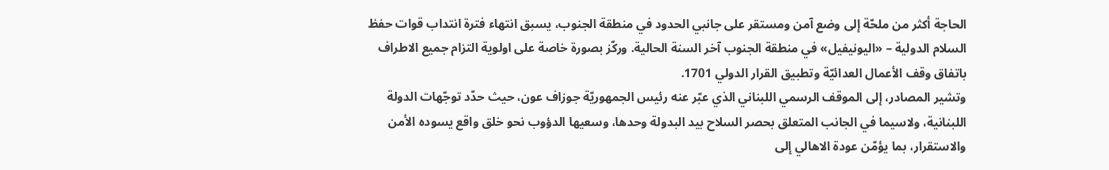الحاجة أكثر من ملحّة إلى وضع آمن ومستقر على جانبي الحدود في منطقة الجنوب، يسبق انتهاء فترة انتداب قوات حفظ السلام الدولية – «اليونيفيل» في منطقة الجنوب آخر السنة الحالية. وركّز بصورة خاصة على اولوية التزام جميع الاطراف باتفاق وقف الأعمال العدائيّة وتطبيق القرار الدولي 1701.
وتشير المصادر، إلى الموقف الرسمي اللبناني الذي عبّر عنه رئيس الجمهوريّة جوزاف عون، حيث حدّد توجّهات الدولة اللبنانية، ولاسيما في الجانب المتعلق بحصر السلاح بيد البدولة وحدها، وسعيها الدؤوب نحو خلق واقع يسوده الأمن والاستقرار، بما يؤمّن عودة الاهالي إلى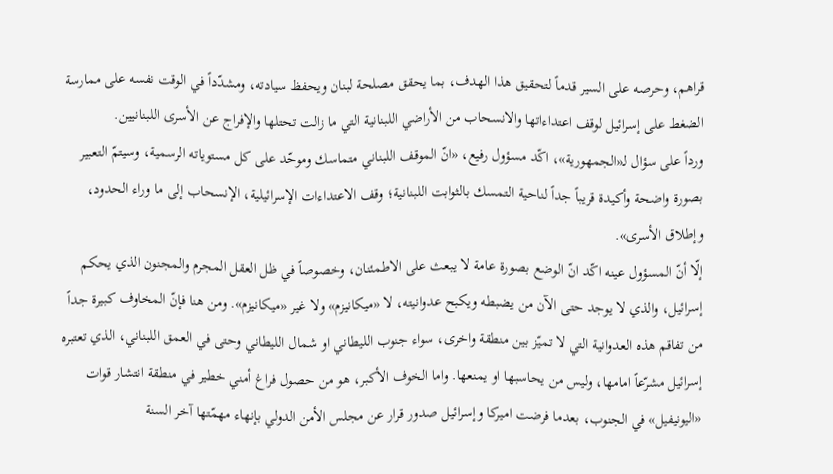قراهم، وحرصه على السير قدماً لتحقيق هذا الهدف، بما يحقق مصلحة لبنان ويحفظ سيادته، ومشدّداً في الوقت نفسه على ممارسة الضغط على إسرائيل لوقف اعتداءاتها والانسحاب من الأراضي اللبنانية التي ما زالت تحتلها والإفراج عن الأسرى اللبنانيين.
ورداً على سؤال لـ«الجمهورية»، اكّد مسؤول رفيع، «انّ الموقف اللبناني متماسك وموحّد على كل مستوياته الرسمية، وسيتمّ التعبير بصورة واضحة وأكيدة قريباً جداً لناحية التمسك بالثوابت اللبنانية؛ وقف الاعتداءات الإسرائيلية، الإنسحاب إلى ما وراء الحدود، وإطلاق الأسرى».
إلّا أنّ المسؤول عينه اكّد انّ الوضع بصورة عامة لا يبعث على الاطمئنان، وخصوصاً في ظل العقل المجرم والمجنون الذي يحكم إسرائيل، والذي لا يوجد حتى الآن من يضبطه ويكبح عدوانيته، لا «ميكانيزم» ولا غير «ميكانيزم». ومن هنا فإنّ المخاوف كبيرة جداً من تفاقم هذه العدوانية التي لا تميّز بين منطقة واخرى، سواء جنوب الليطاني او شمال الليطاني وحتى في العمق اللبناني، الذي تعتبره إسرائيل مشرّعاً امامها، وليس من يحاسبها او يمنعها. واما الخوف الأكبر، هو من حصول فراغ أمني خطير في منطقة انتشار قوات «اليونيفيل» في الجنوب، بعدما فرضت اميركا وإسرائيل صدور قرار عن مجلس الأمن الدولي بإنهاء مهمّتها آخر السنة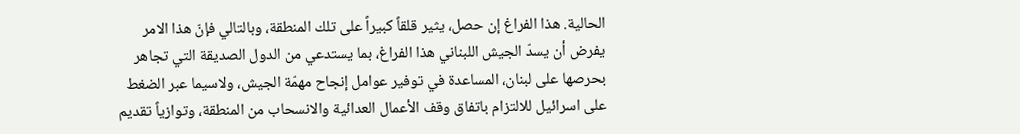الحالية. هذا الفراغ إن حصل، يثير قلقاً كبيراً على تلك المنطقة، وبالتالي فإنّ هذا الامر يفرض أن يسدّ الجيش اللبناني هذا الفراغ، بما يستدعي من الدول الصديقة التي تجاهر بحرصها على لبنان، المساعدة في توفير عوامل إنجاح مهمّة الجيش، ولاسيما عبر الضغط على اسرائيل للالتزام باتفاق وقف الأعمال العدائية والانسحاب من المنطقة، وتوازياً تقديم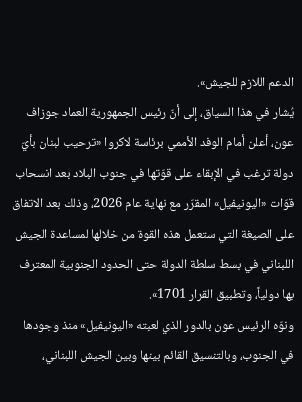الدعم اللازم للجيش».
يُشار في هذا السياق، إلى أنّ رئيس الجمهورية العماد جوزاف عون، أعلن أمام الوفد الأممي برئاسة لاكروا «ترحيب لبنان بأيّ دولة ترغب في الإبقاء على قوّتها في جنوب البلاد بعد انسحاب قوّات «اليونيفيل» المقرّر مع نهاية عام 2026، وذلك بعد الاتفاق على الصيغة التي ستعمل هذه القوة من خلالها لمساعدة الجيش اللبناني في بسط سلطة الدولة حتى الحدود الجنوبية المعترف بها دولياً، وتطبيق القرار 1701».
ونوّه الرئيس عون بالدور الذي لعبته «اليونيفيل» منذ وجودها في الجنوب، وبالتنسيق القائم بينها وبين الجيش اللبناني،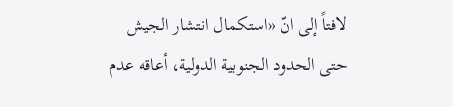لافتاً إلى انّ «استكمال انتشار الجيش حتى الحدود الجنوبية الدولية، أعاقه عدم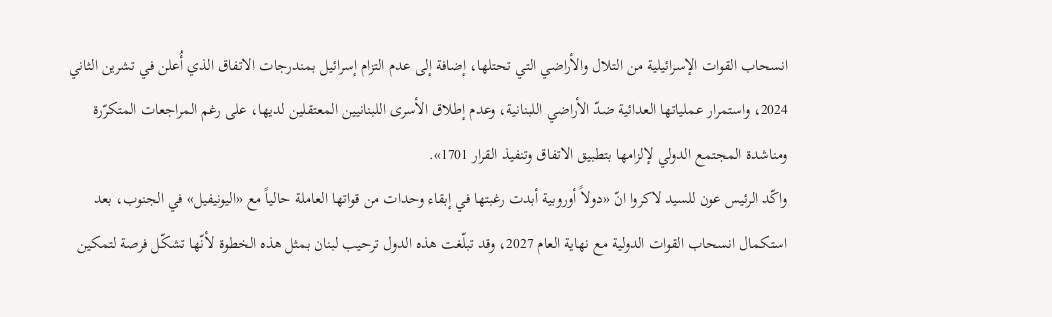انسحاب القوات الإسرائيلية من التلال والأراضي التي تحتلها، إضافة إلى عدم التزام إسرائيل بمندرجات الاتفاق الذي أُعلن في تشرين الثاني 2024، واستمرار عملياتها العدائية ضدّ الأراضي اللبنانية، وعدم إطلاق الأسرى اللبنانيين المعتقلين لديها، على رغم المراجعات المتكرّرة ومناشدة المجتمع الدولي لإلزامها بتطبيق الاتفاق وتنفيذ القرار 1701».
واكّد الرئيس عون للسيد لاكروا انّ «دولاً أوروبية أبدت رغبتها في إبقاء وحدات من قواتها العاملة حالياً مع «اليونيفيل» في الجنوب، بعد استكمال انسحاب القوات الدولية مع نهاية العام 2027، وقد تبلّغت هذه الدول ترحيب لبنان بمثل هذه الخطوة لأنّها تشكّل فرصة لتمكين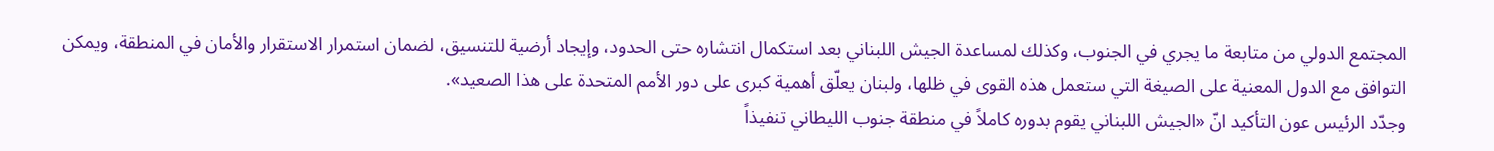المجتمع الدولي من متابعة ما يجري في الجنوب، وكذلك لمساعدة الجيش اللبناني بعد استكمال انتشاره حتى الحدود، وإيجاد أرضية للتنسيق، لضمان استمرار الاستقرار والأمان في المنطقة، ويمكن التوافق مع الدول المعنية على الصيغة التي ستعمل هذه القوى في ظلها، ولبنان يعلّق أهمية كبرى على دور الأمم المتحدة على هذا الصعيد».
وجدّد الرئيس عون التأكيد انّ «الجيش اللبناني يقوم بدوره كاملاً في منطقة جنوب الليطاني تنفيذاً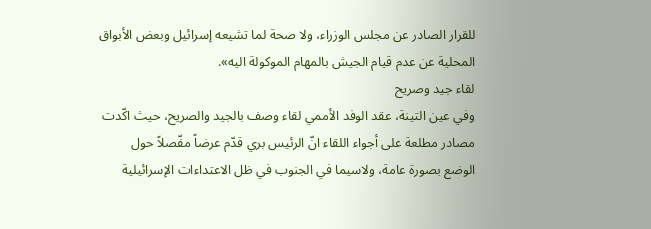للقرار الصادر عن مجلس الوزراء، ولا صحة لما تشيعه إسرائيل وبعض الأبواق المحلية عن عدم قيام الجيش بالمهام الموكولة اليه».
لقاء جيد وصريح
وفي عين التينة، عقد الوفد الأممي لقاء وصف بالجيد والصريح، حيث اكّدت مصادر مطلعة على أجواء اللقاء انّ الرئيس بري قدّم عرضاً مفّصلاً حول الوضع بصورة عامة، ولاسيما في الجنوب في ظل الاعتداءات الإسرائيلية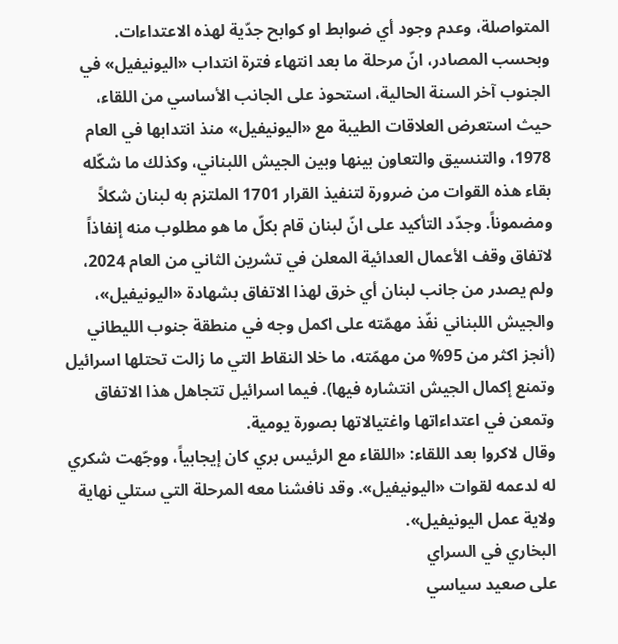المتواصلة، وعدم وجود أي ضوابط او كوابح جدّية لهذه الاعتداءات.
وبحسب المصادر، انّ مرحلة ما بعد انتهاء فترة انتداب «اليونيفيل» في الجنوب آخر السنة الحالية، استحوذ على الجانب الأساسي من اللقاء، حيث استعرض العلاقات الطيبة مع «اليونيفيل» منذ انتدابها في العام 1978، والتنسيق والتعاون بينها وبين الجيش اللبناني، وكذلك ما شكّله بقاء هذه القوات من ضرورة لتنفيذ القرار 1701 الملتزم به لبنان شكلاً ومضموناً. وجدّد التأكيد على انّ لبنان قام بكلّ ما هو مطلوب منه إنفاذاً لاتفاق وقف الأعمال العدائية المعلن في تشرين الثاني من العام 2024، ولم يصدر من جانب لبنان أي خرق لهذا الاتفاق بشهادة «اليونيفيل»، والجيش اللبناني نفّذ مهمّته على اكمل وجه في منطقة جنوب الليطاني (أنجز اكثر من 95% من مهمّته، ما خلا النقاط التي ما زالت تحتلها اسرائيل وتمنع إكمال الجيش انتشاره فيها). فيما اسرائيل تتجاهل هذا الاتفاق وتمعن في اعتداءاتها واغتيالاتها بصورة يومية.
وقال لاكروا بعد اللقاء: «اللقاء مع الرئيس بري كان إيجابياً، ووجّهت شكري له لدعمه لقوات «اليونيفيل». وقد نافشنا معه المرحلة التي ستلي نهاية ولاية عمل اليونيفيل».
البخاري في السراي
على صعيد سياسي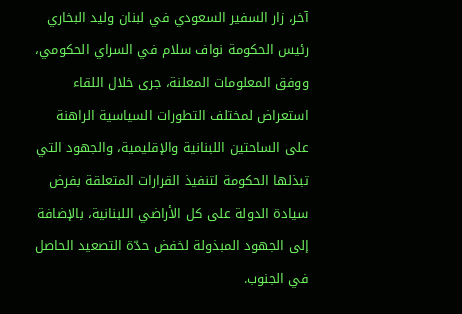آخر، زار السفير السعودي في لبنان وليد البخاري رئيس الحكومة نواف سلام في السراي الحكومي، ووفق المعلومات المعلنة، جرى خلال اللقاء استعراض لمختلف التطورات السياسية الراهنة على الساحتين اللبنانية والإقليمية، والجهود التي تبذلها الحكومة لتنفيذ القرارات المتعلقة بفرض سيادة الدولة على كل الأراضي اللبنانية، بالإضافة إلى الجهود المبذولة لخفض حدّة التصعيد الحاصل في الجنوب.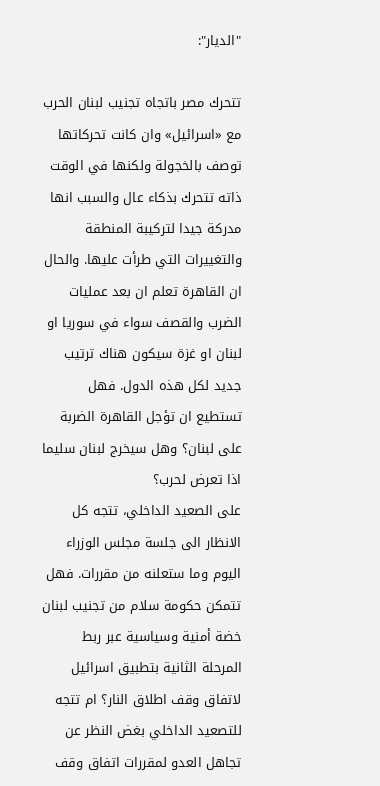"الديار":

تتحرك مصر باتجاه تجنيب لبنان الحرب مع «اسرائيل» وان كانت تحركاتها توصف بالخجولة ولكنها في الوقت ذاته تتحرك بذكاء عال والسبب انها مدركة جيدا لتركيبة المنطقة والتغييرات التي طرأت عليها. والحال ان القاهرة تعلم ان بعد عمليات الضرب والقصف سواء في سوريا او لبنان او غزة سيكون هناك ترتيب جديد لكل هذه الدول. فهل تستطيع ان تؤجل القاهرة الضربة على لبنان؟ وهل سيخرج لبنان سليما اذا تعرض لحرب؟
على الصعيد الداخلي، تتجه كل الانظار الى جلسة مجلس الوزراء اليوم وما ستعلنه من مقررات. فهل تتمكن حكومة سلام من تجنيب لبنان خضة أمنية وسياسية عبر ربط المرحلة الثانية بتطبيق اسرائيل لاتفاق وقف اطلاق النار؟ ام تتجه للتصعيد الداخلي بغض النظر عن تجاهل العدو لمقررات اتفاق وقف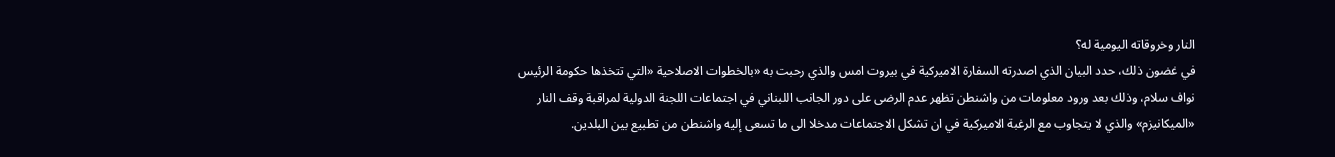النار وخروقاته اليومية له؟
في غضون ذلك، حدد البيان الذي اصدرته السفارة الاميركية في بيروت امس والذي رحبت به «بالخطوات الاصلاحية «التي تتخذها حكومة الرئيس نواف سلام، وذلك بعد ورود معلومات من واشنطن تظهر عدم الرضى على دور الجانب اللبناني في اجتماعات اللجنة الدولية لمراقبة وقف النار «الميكانيزم» والذي لا يتجاوب مع الرغبة الاميركية في ان تشكل الاجتماعات مدخلا الى ما تسعى إليه واشنطن من تطبيع بين البلدين.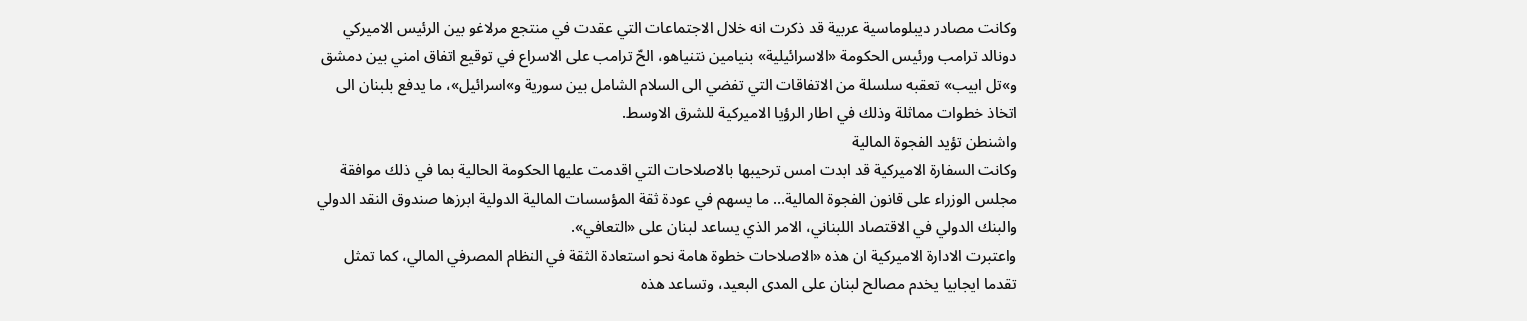وكانت مصادر ديبلوماسية عربية قد ذكرت انه خلال الاجتماعات التي عقدت في منتجع مرلاغو بين الرئيس الاميركي دونالد ترامب ورئيس الحكومة «الاسرائيلية» بنيامين نتنياهو، الحّ ترامب على الاسراع في توقيع اتفاق امني بين دمشق و»تل ابيب» تعقبه سلسلة من الاتفاقات التي تفضي الى السلام الشامل بين سورية و»اسرائيل»، ما يدفع بلبنان الى اتخاذ خطوات مماثلة وذلك في اطار الرؤيا الاميركية للشرق الاوسط.
واشنطن تؤيد الفجوة المالية
وكانت السفارة الاميركية قد ابدت امس ترحيبها بالاصلاحات التي اقدمت عليها الحكومة الحالية بما في ذلك موافقة مجلس الوزراء على قانون الفجوة المالية… ما يسهم في عودة ثقة المؤسسات المالية الدولية ابرزها صندوق النقد الدولي والبنك الدولي في الاقتصاد اللبناني، الامر الذي يساعد لبنان على «التعافي».
واعتبرت الادارة الاميركية ان هذه «الاصلاحات خطوة هامة نحو استعادة الثقة في النظام المصرفي المالي، كما تمثل تقدما ايجابيا يخدم مصالح لبنان على المدى البعيد، وتساعد هذه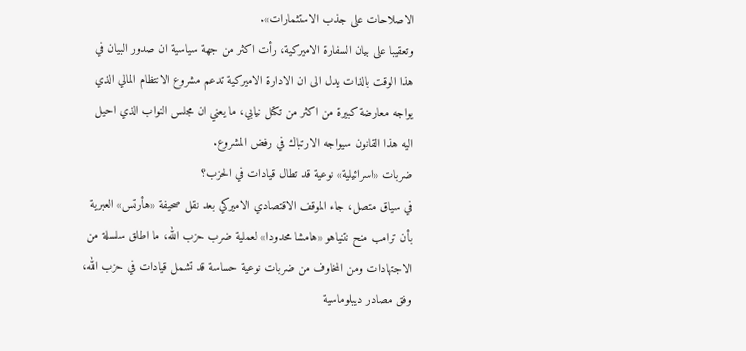الاصلاحات على جذب الاستثمارات».
وتعقيبا على بيان السفارة الاميركية، رأت اكثر من جهة سياسية ان صدور البيان في هذا الوقت بالذات يدل الى ان الادارة الاميركية تدعم مشروع الانتظام المالي الذي يواجه معارضة كبيرة من اكثر من تكتل نيابي، ما يعني ان مجلس النواب الذي احيل اليه هذا القانون سيواجه الارتباك في رفض المشروع.
ضربات «اسرائيلية» نوعية قد تطال قيادات في الحزب؟
في سياق متصل، جاء الموقف الاقتصادي الاميركي بعد نقل صحيفة «هأرتس» العبرية بأن ترامب منح نتنياهو «هامشا محدودا» لعملية ضرب حزب الله، ما اطلق سلسلة من الاجتهادات ومن المخاوف من ضربات نوعية حساسة قد تشمل قيادات في حزب الله، وفق مصادر ديبلوماسية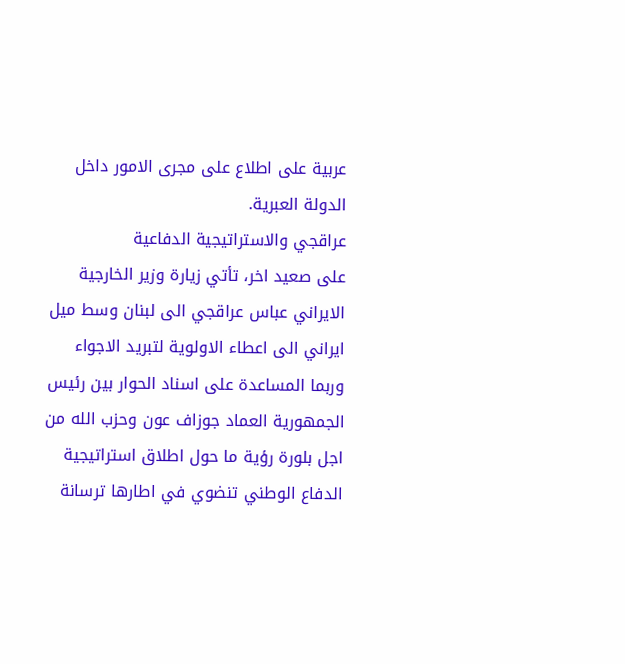عربية على اطلاع على مجرى الامور داخل الدولة العبرية.
عراقجي والاستراتيجية الدفاعية
على صعيد اخر، تأتي زيارة وزير الخارجية الايراني عباس عراقجي الى لبنان وسط ميل ايراني الى اعطاء الاولوية لتبريد الاجواء وربما المساعدة على اسناد الحوار بين رئيس الجمهورية العماد جوزاف عون وحزب الله من اجل بلورة رؤية ما حول اطلاق استراتيجية الدفاع الوطني تنضوي في اطارها ترسانة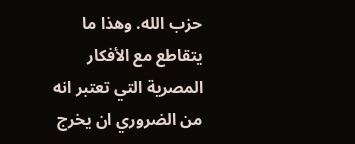حزب الله. وهذا ما يتقاطع مع الأفكار المصرية التي تعتبر انه من الضروري ان يخرج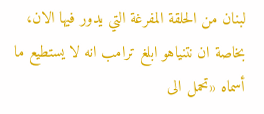لبنان من الحلقة المفرغة التي يدور فيها الان، بخاصة ان نتنياهو ابلغ ترامب انه لا يستطيع ما أسماه «تحمل الى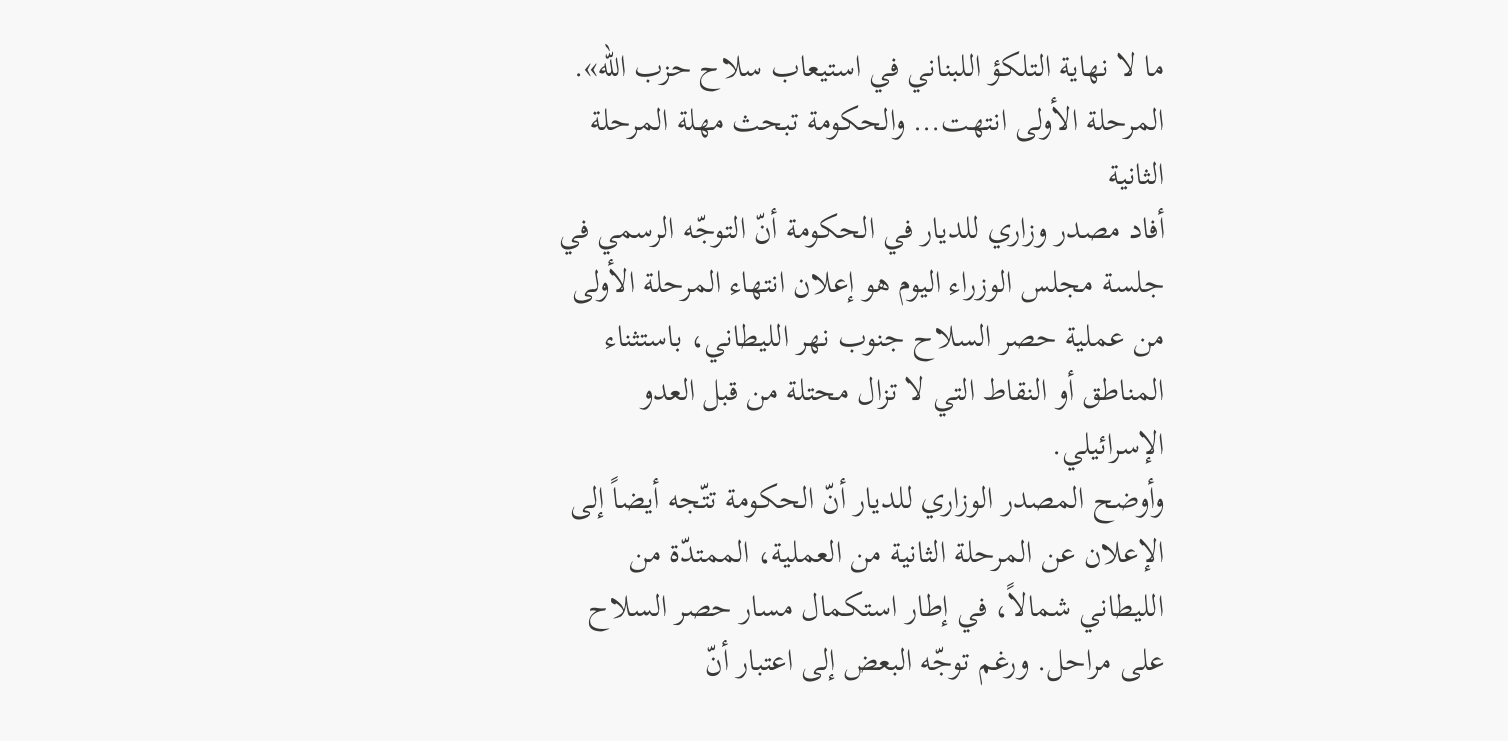ما لا نهاية التلكؤ اللبناني في استيعاب سلاح حزب الله».
المرحلة الأولى انتهت… والحكومة تبحث مهلة المرحلة الثانية
أفاد مصدر وزاري للديار في الحكومة أنّ التوجّه الرسمي في جلسة مجلس الوزراء اليوم هو إعلان انتهاء المرحلة الأولى من عملية حصر السلاح جنوب نهر الليطاني، باستثناء المناطق أو النقاط التي لا تزال محتلة من قبل العدو الإسرائيلي.
وأوضح المصدر الوزاري للديار أنّ الحكومة تتّجه أيضاً إلى الإعلان عن المرحلة الثانية من العملية، الممتدّة من الليطاني شمالاً، في إطار استكمال مسار حصر السلاح على مراحل. ورغم توجّه البعض إلى اعتبار أنّ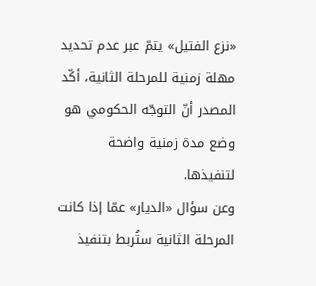«نزع الفتيل» يتمّ عبر عدم تحديد مهلة زمنية للمرحلة الثانية، أكّد المصدر أنّ التوجّه الحكومي هو وضع مدة زمنية واضحة لتنفيذها.
وعن سؤال «الديار» عمّا إذا كانت المرحلة الثانية ستُربط بتنفيذ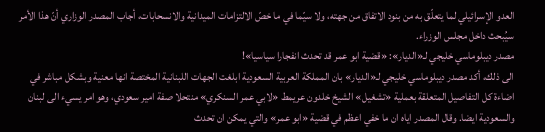العدو الإسرائيلي لما يتعلّق به من بنود الاتفاق من جهته، ولا سيّما في ما خصّ الالتزامات الميدانية والانسحابات، أجاب المصدر الوزاري أنّ هذا الأمر سيُبحث داخل مجلس الوزراء.
مصدر ديبلوماسي خليجي لـ«الديار»: «قضية ابو عمر قد تحدث انفجارا سياسيا»!
الى ذلك، أكد مصدر ديبلوماسي خليجي لـ«الديار» بان المملكة العربية السعودية ابلغت الجهات اللبنانية المختصة انها معنية وبشكل مباشر في اضاءة كل التفاصيل المتعلقة بعملية «تشغيل» الشيخ خلدون عريمط «لابي عمر السنكري» منتحلا صفة امير سعودي، وهو امر يسيء الى لبنان والسعودية ايضا. وقال المصدر اياه ان ما خفي اعظم في قضية «ابو عمر» والتي يمكن ان تحدث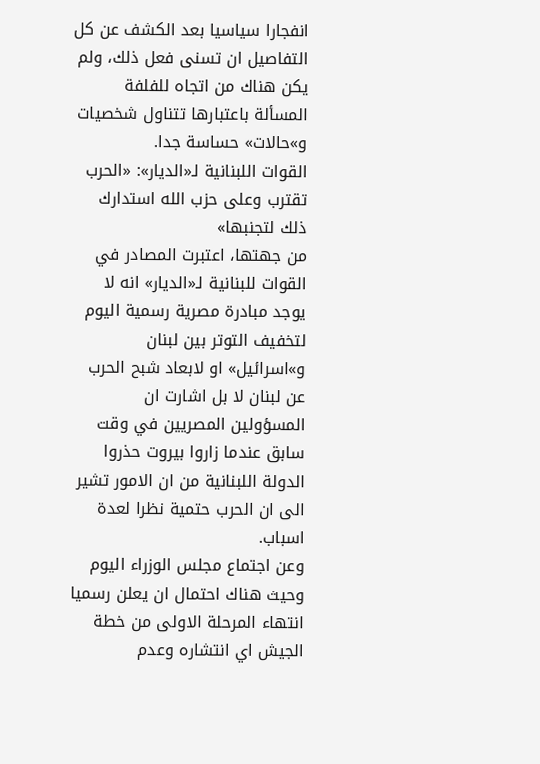انفجارا سياسيا بعد الكشف عن كل التفاصيل ان تسنى فعل ذلك، ولم يكن هناك من اتجاه للفلفة المسألة باعتبارها تتناول شخصيات و»حالات» حساسة جدا.
القوات اللبنانية لـ«الديار»: «الحرب تقترب وعلى حزب الله استدارك ذلك لتجنبها»
من جهتها، اعتبرت المصادر في القوات للبنانية لـ«الديار» انه لا يوجد مبادرة مصرية رسمية اليوم لتخفيف التوتر بين لبنان و»اسرائيل» او لابعاد شبح الحرب عن لبنان لا بل اشارت ان المسؤولين المصريين في وقت سابق عندما زاروا بيروت حذروا الدولة اللبنانية من ان الامور تشير الى ان الحرب حتمية نظرا لعدة اسباب.
وعن اجتماع مجلس الوزراء اليوم وحيث هناك احتمال ان يعلن رسميا انتهاء المرحلة الاولى من خطة الجيش اي انتشاره وعدم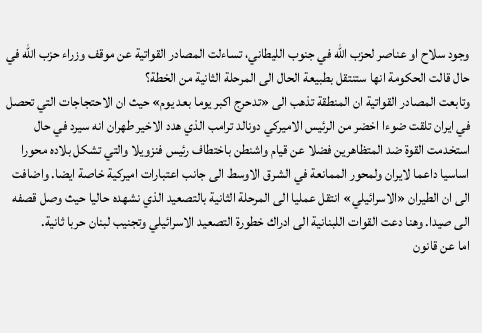وجود سلاح او عناصر لحزب الله في جنوب الليطاني، تساءلت المصادر القواتية عن موقف وزراء حزب الله في حال قالت الحكومة انها ستنتقل بطبيعة الحال الى المرحلة الثانية من الخطة؟
وتابعت المصادر القواتية ان المنطقة تذهب الى «تدحرج اكبر يوما بعد يوم» حيث ان الاحتجاجات التي تحصل في ايران تلقت ضوءا اخضر من الرئيس الاميركي دونالد ترامب الذي هدد الاخير طهران انه سيرد في حال استخدمت القوة ضد المتظاهرين فضلا عن قيام واشنطن باختطاف رئيس فنزويلا والتي تشكل بلاده محورا اساسيا داعما لايران ولمحور الممانعة في الشرق الاوسط الى جانب اعتبارات اميركية خاصة ايضا. واضافت الى ان الطيران «الاسرائيلي» انتقل عمليا الى المرحلة الثانية بالتصعيد الذي نشهده حاليا حيث وصل قصفه الى صيدا. وهنا دعت القوات اللبنانية الى ادراك خطورة التصعيد الاسرائيلي وتجنيب لبنان حربا ثانية.
اما عن قانون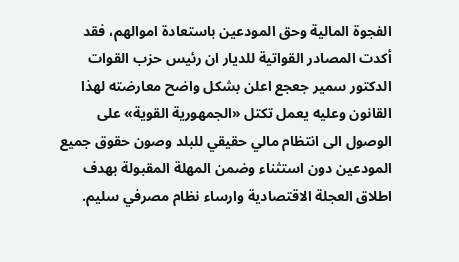الفجوة المالية وحق المودعين باستعادة اموالهم، فقد أكدت المصادر القواتية للديار ان رئيس حزب القوات الدكتور سمير جعجع اعلن بشكل واضح معارضته لهذا القانون وعليه يعمل تكتل «الجمهورية القوية» على الوصول الى انتظام مالي حقيقي للبلد وصون حقوق جميع المودعين دون استثناء وضمن المهلة المقبولة بهدف اطلاق العجلة الاقتصادية وارساء نظام مصرفي سليم.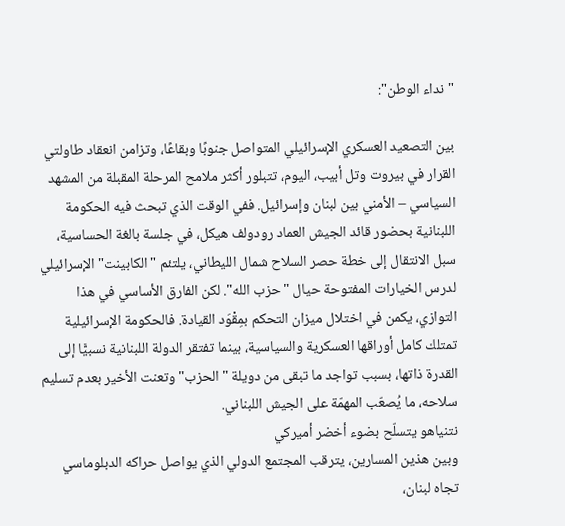" نداء الوطن":

بين التصعيد العسكري الإسرائيلي المتواصل جنوبًا وبقاعًا، وتزامن انعقاد طاولتي القرار في بيروت وتل أبيب، اليوم، تتبلور أكثر ملامح المرحلة المقبلة من المشهد السياسي – الأمني بين لبنان وإسرائيل. ففي الوقت الذي تبحث فيه الحكومة اللبنانية بحضور قائد الجيش العماد رودولف هيكل، في جلسة بالغة الحساسية، سبل الانتقال إلى خطة حصر السلاح شمال الليطاني، يلتئم "الكابينت" الإسرائيلي لدرس الخيارات المفتوحة حيال "حزب الله". لكن الفارق الأساسي في هذا التوازي، يكمن في اختلال ميزان التحكم بمِقْوَد القيادة. فالحكومة الإسرائيلية تمتلك كامل أوراقها العسكرية والسياسية، بينما تفتقر الدولة اللبنانية نسبيًّا إلى القدرة ذاتها، بسبب تواجد ما تبقى من دويلة "الحزب" وتعنت الأخير بعدم تسليم سلاحه، ما يُصعّب المهمّة على الجيش اللبناني.
نتنياهو يتسلّح بضوء أخضر أميركي
وبين هذين المسارين، يترقب المجتمع الدولي الذي يواصل حراكه الدبلوماسي تجاه لبنان،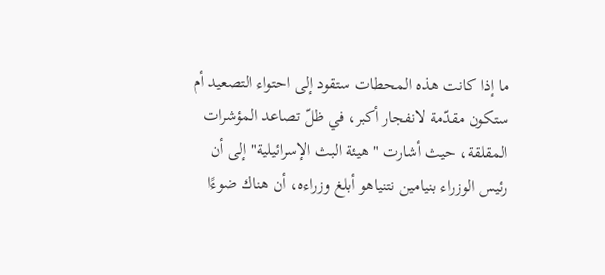ما إذا كانت هذه المحطات ستقود إلى احتواء التصعيد أم ستكون مقدّمة لانفجار أكبر، في ظلّ تصاعد المؤشرات المقلقة، حيث أشارت "هيئة البث الإسرائيلية" إلى أن رئيس الوزراء بنيامين نتنياهو أبلغ وزراءه، أن هناك ضوءًا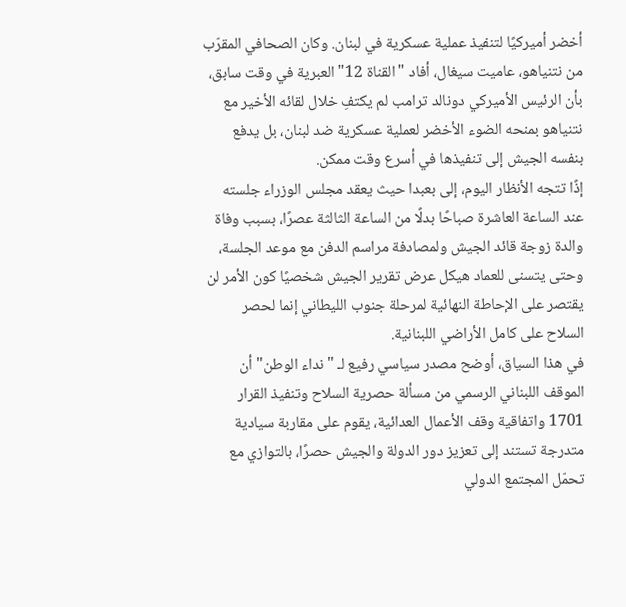أخضر أميركيًا لتنفيذ عملية عسكرية في لبنان. وكان الصحافي المقرّب من نتنياهو، عاميت سيغال، أفاد "القناة 12" العبرية في وقت سابق، بأن الرئيس الأميركي دونالد ترامب لم يكتفِ خلال لقائه الأخير مع نتنياهو بمنحه الضوء الأخضر لعملية عسكرية ضد لبنان، بل يدفع بنفسه الجيش إلى تنفيذها في أسرع وقت ممكن.
إذًا تتجه الأنظار اليوم، إلى بعبدا حيث يعقد مجلس الوزراء جلسته عند الساعة العاشرة صباحًا بدلًا من الساعة الثالثة عصرًا، بسبب وفاة والدة زوجة قائد الجيش ولمصادفة مراسم الدفن مع موعد الجلسة، وحتى يتسنى للعماد هيكل عرض تقرير الجيش شخصيًا كون الأمر لن يقتصر على الإحاطة النهائية لمرحلة جنوب الليطاني إنما لحصر السلاح على كامل الأراضي اللبنانية.
في هذا السياق، أوضح مصدر سياسي رفيع لـ "نداء الوطن" أن الموقف اللبناني الرسمي من مسألة حصرية السلاح وتنفيذ القرار 1701 واتفاقية وقف الأعمال العدائية، يقوم على مقاربة سيادية متدرجة تستند إلى تعزيز دور الدولة والجيش حصرًا، بالتوازي مع تحمّل المجتمع الدولي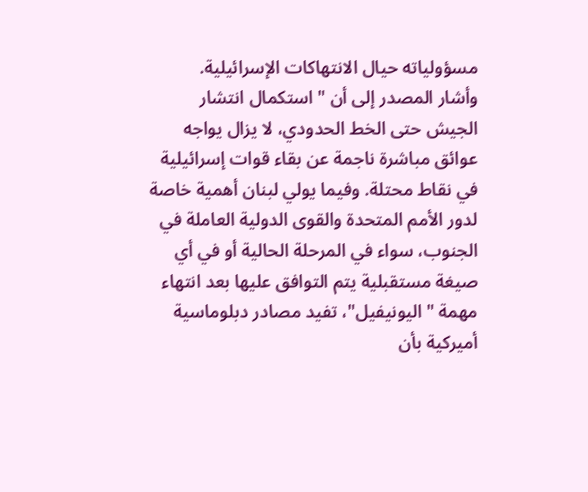مسؤولياته حيال الانتهاكات الإسرائيلية.
وأشار المصدر إلى أن "استكمال انتشار الجيش حتى الخط الحدودي، لا يزال يواجه عوائق مباشرة ناجمة عن بقاء قوات إسرائيلية في نقاط محتلة. وفيما يولي لبنان أهمية خاصة لدور الأمم المتحدة والقوى الدولية العاملة في الجنوب، سواء في المرحلة الحالية أو في أي صيغة مستقبلية يتم التوافق عليها بعد انتهاء مهمة "اليونيفيل"، تفيد مصادر دبلوماسية أميركية بأن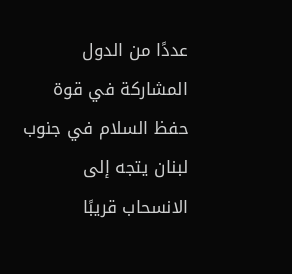عددًا من الدول المشاركة في قوة حفظ السلام في جنوب لبنان يتجه إلى الانسحاب قريبًا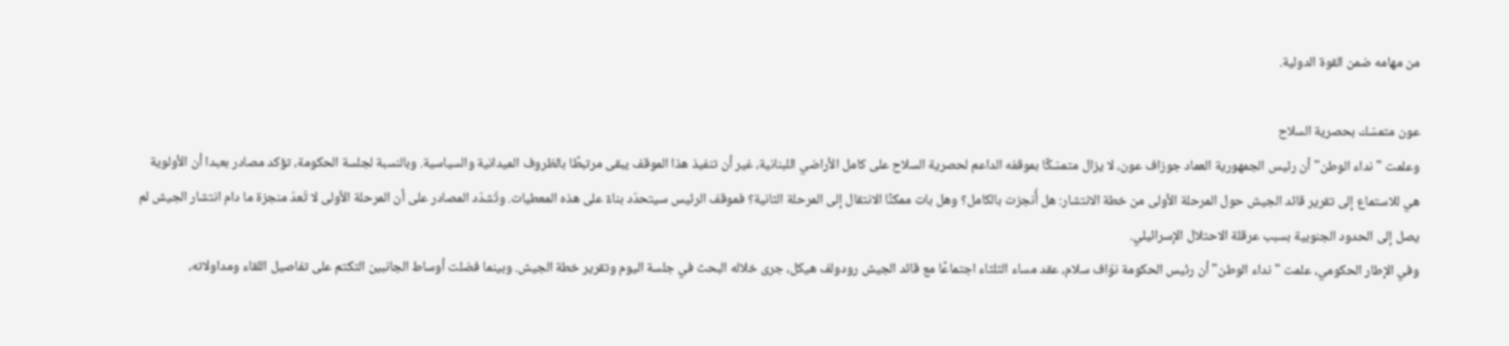من مهامه ضمن القوة الدولية.

عون متمسّك بحصرية السلاح
وعلمت "نداء الوطن" أن رئيس الجمهورية العماد جوزاف عون، لا يزال متمسّكًا بموقفه الداعم لحصرية السلاح على كامل الأراضي اللبنانية، غير أن تنفيذ هذا الموقف يبقى مرتبطًا بالظروف الميدانية والسياسية. وبالنسبة لجلسة الحكومة، تؤكد مصادر بعبدا أن الأولوية هي للاستماع إلى تقرير قائد الجيش حول المرحلة الأولى من خطة الانتشار: هل أُنجزت بالكامل؟ وهل بات ممكنًا الانتقال إلى المرحلة الثانية؟ فموقف الرئيس سيتحدّد بناءً على هذه المعطيات. وتُشدّد المصادر على أن المرحلة الأولى لا تُعدّ منجزة ما دام انتشار الجيش لم يصل إلى الحدود الجنوبية بسبب عرقلة الاحتلال الإسرائيلي.
وفي الإطار الحكومي، علمت "نداء الوطن" أن رئيس الحكومة نوّاف سلام، عقد مساء الثلثاء اجتماعًا مع قائد الجيش رودولف هيكل، جرى خلاله البحث في جلسة اليوم وتقرير خطة الجيش. وبينما فضلت أوساط الجانبين التكتم على تفاصيل اللقاء ومداولاته،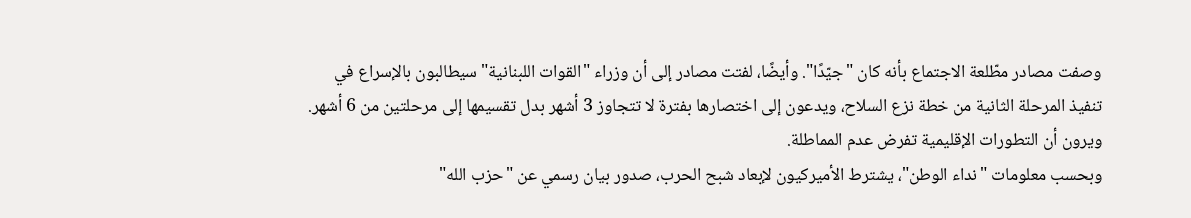وصفت مصادر مطّلعة الاجتماع بأنه كان "جيّدًا". وأيضًا، لفتت مصادر إلى أن وزراء "القوات اللبنانية" سيطالبون بالإسراع في تنفيذ المرحلة الثانية من خطة نزع السلاح، ويدعون إلى اختصارها بفترة لا تتجاوز 3 أشهر بدل تقسيمها إلى مرحلتين من 6 أشهر. ويرون أن التطورات الإقليمية تفرض عدم المماطلة.
وبحسب معلومات "نداء الوطن"، يشترط الأميركيون لإبعاد شبح الحرب، صدور بيان رسمي عن "حزب الله"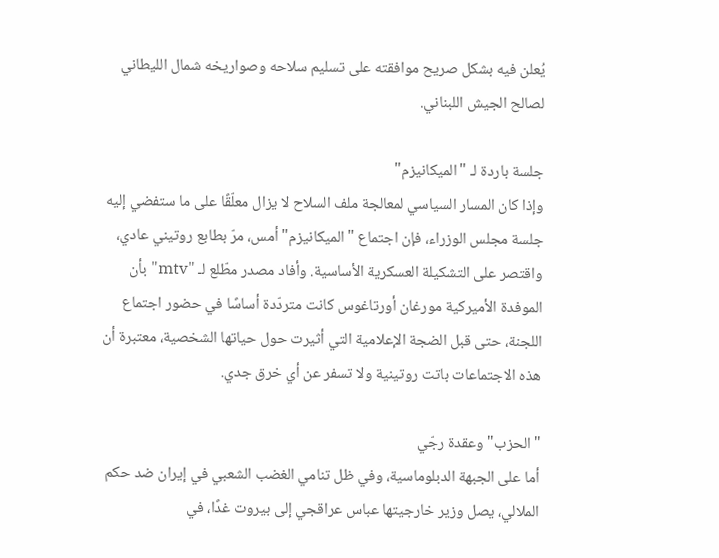يُعلن فيه بشكل صريح موافقته على تسليم سلاحه وصواريخه شمال الليطاني لصالح الجيش اللبناني.

جلسة باردة لـ "الميكانيزم"
وإذا كان المسار السياسي لمعالجة ملف السلاح لا يزال معلّقًا على ما ستفضي إليه جلسة مجلس الوزراء، فإن اجتماع "الميكانيزم" أمس، مرّ بطابع روتيني عادي، واقتصر على التشكيلة العسكرية الأساسية. وأفاد مصدر مطّلع لـ "mtv" بأن الموفدة الأميركية مورغان أورتاغوس كانت متردّدة أساسًا في حضور اجتماع اللجنة، حتى قبل الضجة الإعلامية التي أثيرت حول حياتها الشخصية، معتبرة أن هذه الاجتماعات باتت روتينية ولا تسفر عن أي خرق جدي.

"الحزب" وعقدة رجّي
أما على الجبهة الدبلوماسية، وفي ظل تنامي الغضب الشعبي في إيران ضد حكم الملالي، يصل وزير خارجيتها عباس عراقجي إلى بيروت غدًا، في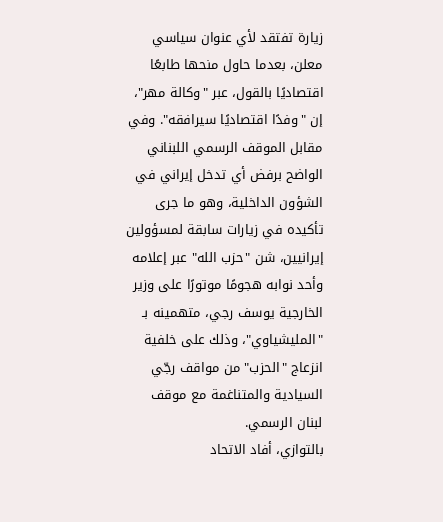زيارة تفتقد لأي عنوان سياسي معلن، بعدما حاول منحها طابعًا اقتصاديًا بالقول، عبر "وكالة مهر"، إن "وفدًا اقتصاديًا سيرافقه". وفي مقابل الموقف الرسمي اللبناني الواضح برفض أي تدخل إيراني في الشؤون الداخلية، وهو ما جرى تأكيده في زيارات سابقة لمسؤولين إيرانيين، شن "حزب الله" عبر إعلامه وأحد نوابه هجومًا موتورًا على وزير الخارجية يوسف رجي، متهمينه بـ "المليشياوي"، وذلك على خلفية انزعاج "الحزب" من مواقف رجّي السيادية والمتناغمة مع موقف لبنان الرسمي.
بالتوازي، أفاد الاتحاد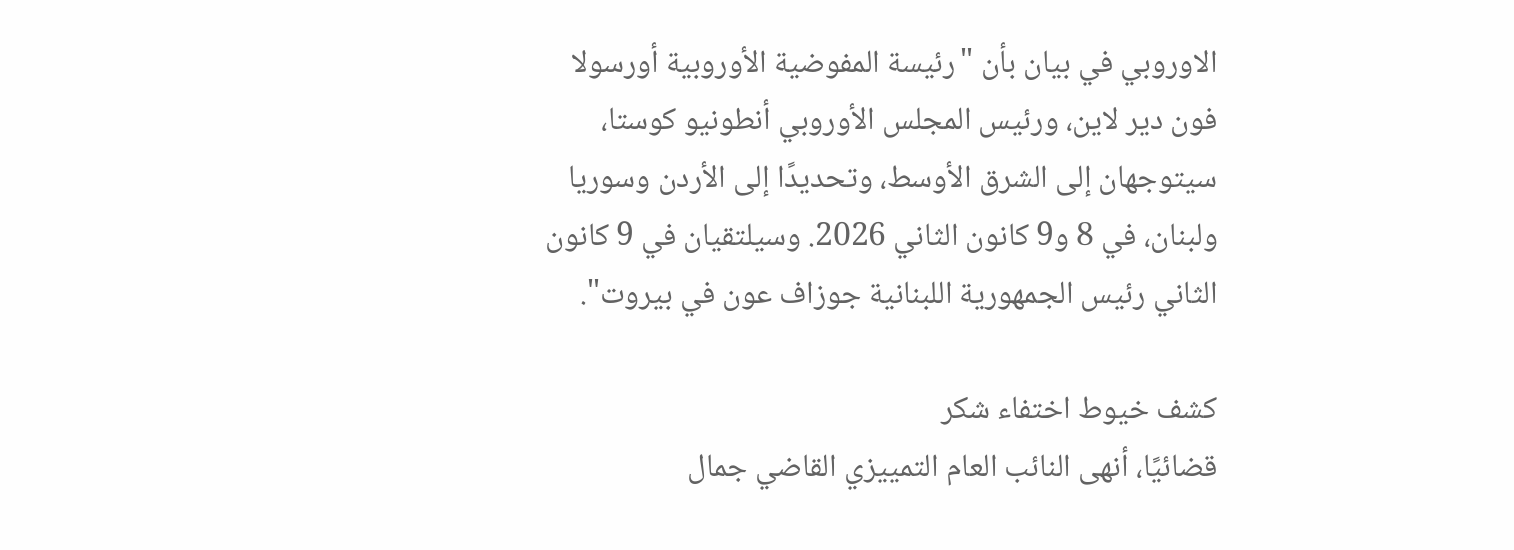الاوروبي في بيان بأن "رئيسة المفوضية الأوروبية أورسولا فون دير لاين، ورئيس المجلس الأوروبي أنطونيو كوستا، سيتوجهان إلى الشرق الأوسط، وتحديدًا إلى الأردن وسوريا ولبنان، في 8 و9 كانون الثاني 2026. وسيلتقيان في 9 كانون الثاني رئيس الجمهورية اللبنانية جوزاف عون في بيروت".

كشف خيوط اختفاء شكر
قضائيًا، أنهى النائب العام التمييزي القاضي جمال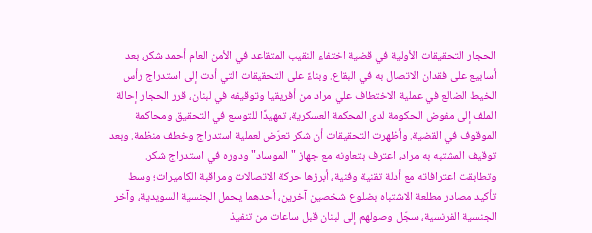الحجار التحقيقات الأولية في قضية اختفاء النقيب المتقاعد في الأمن العام أحمد شكر، بعد أسابيع على فقدان الاتصال به في البقاع. وبناءً على التحقيقات التي أدت إلى استدراج رأس الخيط الضالع في عملية الاختطاف علي مراد من أفريقيا وتوقيفه في لبنان، قرر الحجار إحالة الملف إلى مفوض الحكومة لدى المحكمة العسكرية، تمهيدًا للتوسع في التحقيق ومحاكمة الموقوف في القضية. وأظهرت التحقيقات أن شكر تعرّض لعملية استدراج وخطف منظمة. وبعد توقيف المشتبه به مراد، اعترف بتعاونه مع جهاز "الموساد" ودوره في استدراج شكر. وتطابقت اعترافاته مع أدلة تقنية وفنية، أبرزها حركة الاتصالات ومراقبة الكاميرات؛ وسط تأكيد مصادر مطلعة الاشتباه بضلوع شخصين آخرين، أحدهما يحمل الجنسية السويدية، وآخر الجنسية الفرنسية، سجّل وصولهم إلى لبنان قبل ساعات من تنفيذ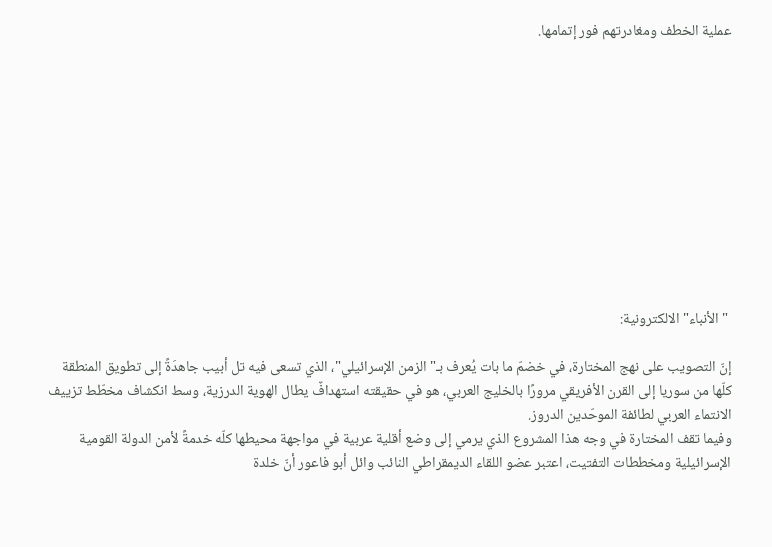عملية الخطف ومغادرتهم فور إتمامها.











 "الأنباء" الالكترونية:

إنّ التصويب على نهج المختارة، في خضمّ ما بات يُعرف بـ"الزمن الإسرائيلي"، الذي تسعى فيه تل أبيب جاهدَةً إلى تطويق المنطقة كلّها من سوريا إلى القرن الأفريقي مرورًا بالخليج العربي، هو في حقيقته استهدافٌ يطال الهوية الدرزية، وسط انكشاف مخطّط تزييف الانتماء العربي لطائفة الموحّدين الدروز.
وفيما تقف المختارة في وجه هذا المشروع الذي يرمي إلى وضع أقلية عربية في مواجهة محيطها كلّه خدمةً لأمن الدولة القومية الإسرائيلية ومخططات التفتيت، اعتبر عضو اللقاء الديمقراطي النائب وائل أبو فاعور أنّ خلدة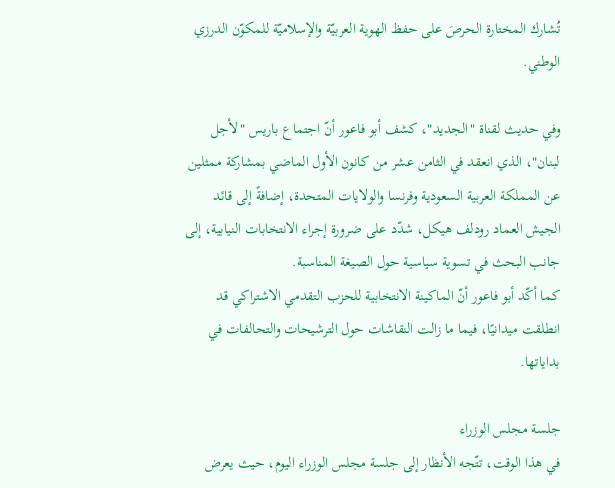تُشارك المختارة الحرصَ على حفظ الهوية العربيّة والإسلاميّة للمكوّن الدرزي الوطني.

وفي حديث لقناة "الجديد"، كشف أبو فاعور أنّ اجتماع باريس "لأجل لبنان"، الذي انعقد في الثامن عشر من كانون الأول الماضي بمشاركة ممثلين عن المملكة العربية السعودية وفرنسا والولايات المتحدة، إضافةً إلى قائد الجيش العماد رودلف هيكل، شدّد على ضرورة إجراء الانتخابات النيابية، إلى جانب البحث في تسوية سياسية حول الصيغة المناسبة.
كما أكّد أبو فاعور أنّ الماكينة الانتخابية للحزب التقدمي الاشتراكي قد انطلقت ميدانيًا، فيما ما زالت النقاشات حول الترشيحات والتحالفات في بداياتها.

جلسة مجلس الوزراء
في هذا الوقت، تتّجه الأنظار إلى جلسة مجلس الوزراء اليوم، حيث يعرض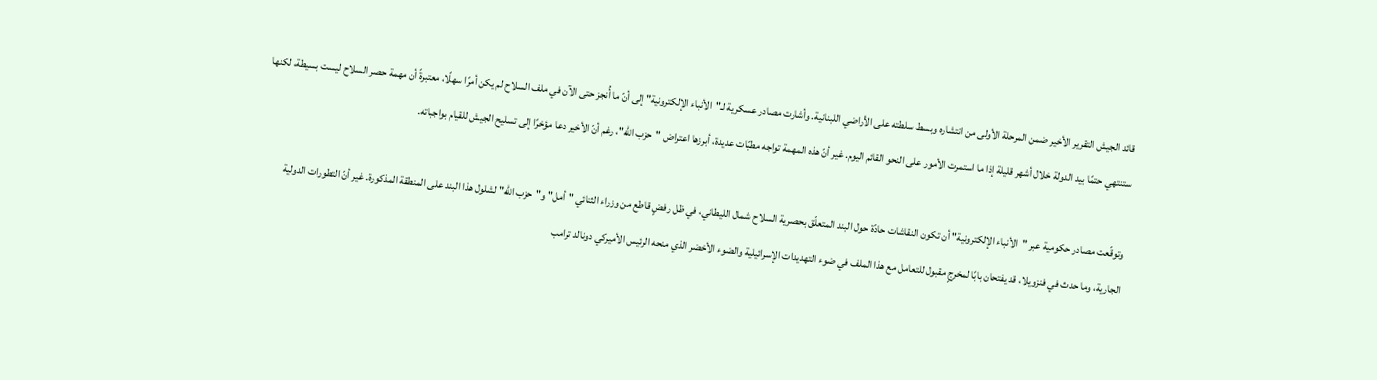قائد الجيش التقرير الأخير ضمن المرحلة الأولى من انتشاره وبسط سلطته على الأراضي اللبنانية. وأشارت مصادر عسكرية لـ"الأنباء الإلكترونية" إلى أنّ ما أُنجز حتى الآن في ملف السلاح لم يكن أمرًا سهلًا، معتبرةً أن مهمة حصر السلاح ليست بسيطة، لكنها ستنتهي حتمًا بيد الدولة خلال أشهر قليلة إذا ما استمرت الأمور على النحو القائم اليوم. غير أنّ هذه المهمة تواجه مطبّات عديدة، أبرزها اعتراض "حزب الله"، رغم أنّ الأخير دعا مؤخرًا إلى تسليح الجيش للقيام بواجباته.

وتوقّعت مصادر حكومية عبر "الأنباء الإلكترونية" أن تكون النقاشات حادّة حول البند المتعلّق بحصرية السلاح شمال الليطاني، في ظل رفضٍ قاطع من وزراء الثنائي "أمل" و"حزب الله" لشلول هذا البند على المنطقة المذكورة. غير أنّ التطورات الدولية الجارية، وما حدث في فنزويلا، قد يفتحان بابًا لمخرجٍ مقبول للتعامل مع هذا الملف في ضوء التهديدات الإسرائيلية والضوء الأخضر الذي منحه الرئيس الأميركي دونالد ترامب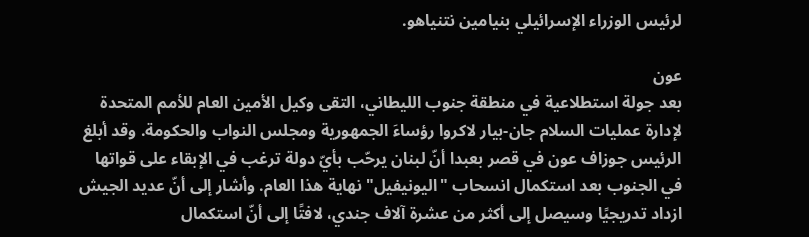لرئيس الوزراء الإسرائيلي بنيامين نتنياهو.

عون
بعد جولة استطلاعية في منطقة جنوب الليطاني، التقى وكيل الأمين العام للأمم المتحدة لإدارة عمليات السلام جان-بيار لاكروا رؤساءَ الجمهورية ومجلس النواب والحكومة. وقد أبلغ الرئيس جوزاف عون في قصر بعبدا أنّ لبنان يرحّب بأيّ دولة ترغب في الإبقاء على قواتها في الجنوب بعد استكمال انسحاب "اليونيفيل" نهاية هذا العام. وأشار إلى أنّ عديد الجيش ازداد تدريجيًا وسيصل إلى أكثر من عشرة آلاف جندي، لافتًا إلى أنّ استكمال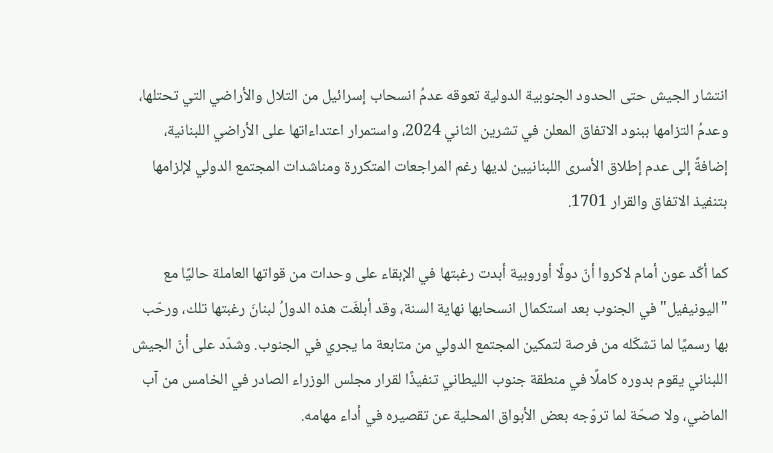انتشار الجيش حتى الحدود الجنوبية الدولية تعوقه عدمُ انسحاب إسرائيل من التلال والأراضي التي تحتلها، وعدمُ التزامها ببنود الاتفاق المعلن في تشرين الثاني 2024، واستمرار اعتداءاتها على الأراضي اللبنانية، إضافةً إلى عدم إطلاق الأسرى اللبنانيين لديها رغم المراجعات المتكررة ومناشدات المجتمع الدولي لإلزامها بتنفيذ الاتفاق والقرار 1701.

كما أكّد عون أمام لاكروا أنّ دولًا أوروبية أبدت رغبتها في الإبقاء على وحدات من قواتها العاملة حاليًا مع "اليونيفيل" في الجنوب بعد استكمال انسحابها نهاية السنة، وقد أبلغَت هذه الدولُ لبنانَ رغبتها تلك، ورحّب بها رسميًا لما تشكّله من فرصة لتمكين المجتمع الدولي من متابعة ما يجري في الجنوب. وشدّد على أنّ الجيش اللبناني يقوم بدوره كاملًا في منطقة جنوب الليطاني تنفيذًا لقرار مجلس الوزراء الصادر في الخامس من آب الماضي، ولا صحّة لما تروّجه بعض الأبواق المحلية عن تقصيره في أداء مهامه.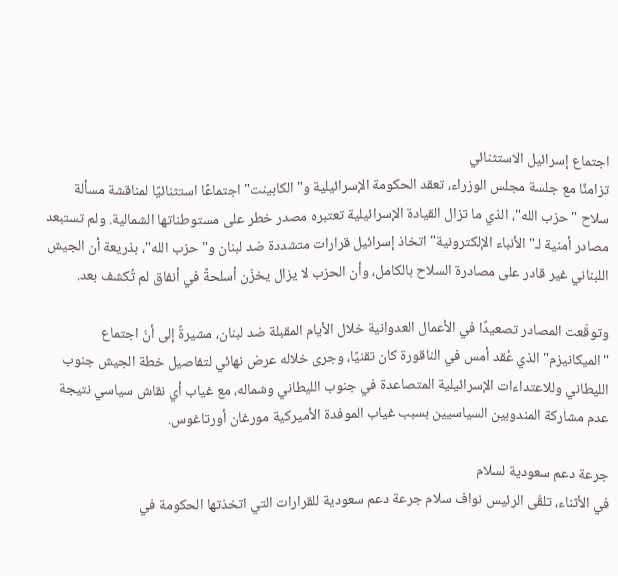اجتماع إسرائيل الاستثنائي
تزامنًا مع جلسة مجلس الوزراء، تعقد الحكومة الإسرائيلية و"الكابينت" اجتماعًا استثنائيًا لمناقشة مسألة سلاح "حزب الله"، الذي ما تزال القيادة الإسرائيلية تعتبره مصدر خطر على مستوطناتها الشمالية. ولم تستبعد مصادر أمنية لـ"الأنباء الإلكترونية" اتخاذ إسرائيل قرارات متشددة ضد لبنان و"حزب الله"، بذريعة أن الجيش اللبناني غير قادر على مصادرة السلاح بالكامل، وأن الحزب لا يزال يخزّن أسلحةً في أنفاق لم تُكشف بعد.

وتوقّعت المصادر تصعيدًا في الأعمال العدوانية خلال الأيام المقبلة ضد لبنان، مشيرةً إلى أنّ اجتماع "الميكانيزم" الذي عُقد أمس في الناقورة كان تقنيًا، وجرى خلاله عرض نهائي لتفاصيل خطة الجيش جنوب الليطاني وللاعتداءات الإسرائيلية المتصاعدة في جنوب الليطاني وشماله، مع غياب أي نقاش سياسي نتيجة عدم مشاركة المندوبين السياسيين بسبب غياب الموفدة الأميركية مورغان أورتاغوس.

جرعة دعم سعودية لسلام
في الأثناء، تلقّى الرئيس نواف سلام جرعة دعم سعودية للقرارات التي اتخذتها الحكومة في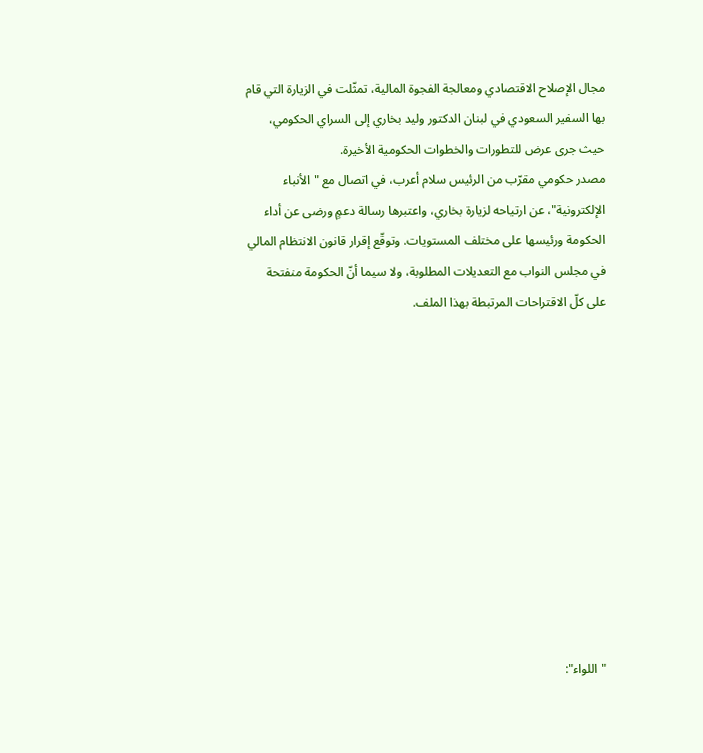مجال الإصلاح الاقتصادي ومعالجة الفجوة المالية، تمثّلت في الزيارة التي قام بها السفير السعودي في لبنان الدكتور وليد بخاري إلى السراي الحكومي، حيث جرى عرض للتطورات والخطوات الحكومية الأخيرة.
مصدر حكومي مقرّب من الرئيس سلام أعرب، في اتصال مع "الأنباء الإلكترونية"، عن ارتياحه لزيارة بخاري، واعتبرها رسالة دعمٍ ورضى عن أداء الحكومة ورئيسها على مختلف المستويات. وتوقّع إقرار قانون الانتظام المالي في مجلس النواب مع التعديلات المطلوبة، ولا سيما أنّ الحكومة منفتحة على كلّ الاقتراحات المرتبطة بهذا الملف.











"اللواء":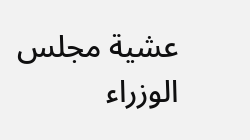عشية مجلس الوزراء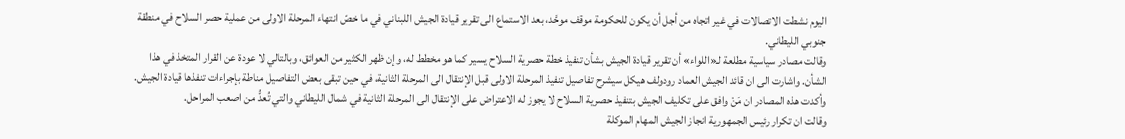اليوم نشطت الاتصالات في غير اتجاه من أجل أن يكون للحكومة موقف موحَّد، بعد الاستماع الى تقرير قيادة الجيش اللبناني في ما خصّ انتهاء المرحلة الاولى من عملية حصر السلاح في منطقة جنوبي الليطاني.
وقالت مصادر سياسية مطلعة لـ«اللواء» أن تقرير قيادة الجيش بشأن تنفيذ خطة حصرية السلاح يسير كما هو مخطط له، وإن ظهر الكثير من العوائق، وبالتالي لا عودة عن القرار المتخذ في هذا الشأن. واشارت الى ان قائد الجيش العماد رودولف هيكل سيشرح تفاصيل تنفيذ المرحلة الاولى قبل الإنتقال الى المرحلة الثانية، في حين تبقى بعض التفاصيل مناطة بإجراءات تنفذها قيادة الجيش.
وأكدت هذه المصادر ان مَنْ وافق على تكليف الجيش بتنفيذ حصرية السلاح لا يجوز له الاعتراض على الإنتقال الى المرحلة الثانية في شمال الليطاني والتي تُعدُّ من اصعب المراحل.
وقالت ان تكرار رئيس الجمهورية انجاز الجيش المهام الموكلة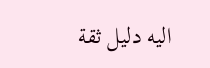اليه دليل ثقة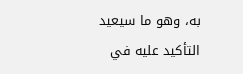به، وهو ما سيعيد التأكيد عليه في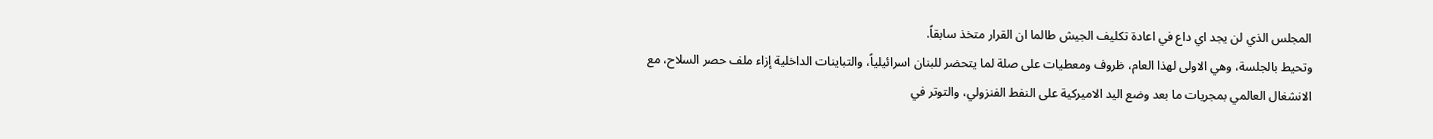المجلس الذي لن يجد اي داع في اعادة تكليف الجيش طالما ان القرار متخذ سابقاً.
وتحيط بالجلسة، وهي الاولى لهذا العام، ظروف ومعطيات على صلة لما يتحضر للبنان اسرائيلياً، والتباينات الداخلية إزاء ملف حصر السلاح، مع الانشغال العالمي بمجريات ما بعد وضع اليد الاميركية على النفط الفنزولي، والتوتر في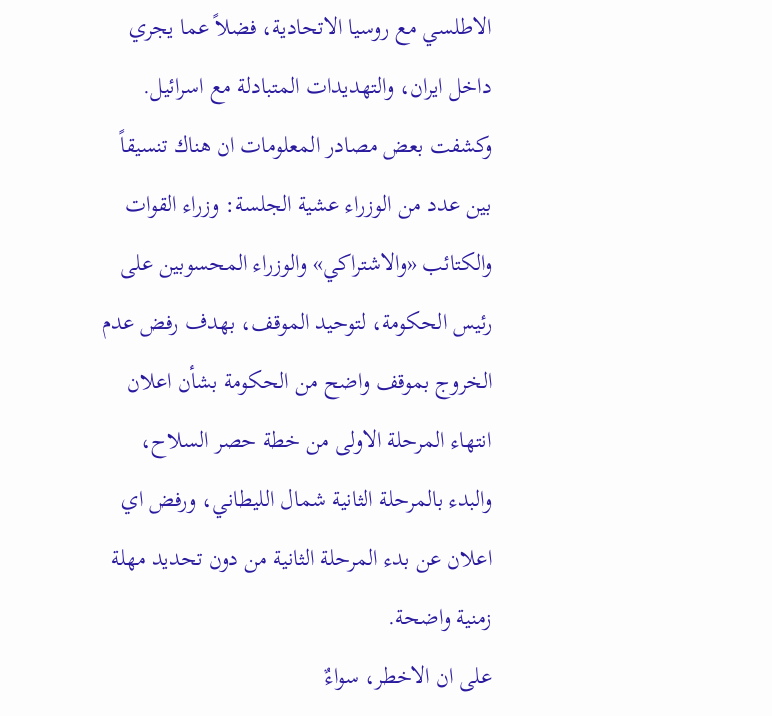الاطلسي مع روسيا الاتحادية، فضلاً عما يجري داخل ايران، والتهديدات المتبادلة مع اسرائيل.
وكشفت بعض مصادر المعلومات ان هناك تنسيقاً بين عدد من الوزراء عشية الجلسة: وزراء القوات والكتائب «والاشتراكي» والوزراء المحسوبين على رئيس الحكومة، لتوحيد الموقف، بهدف رفض عدم الخروج بموقف واضح من الحكومة بشأن اعلان انتهاء المرحلة الاولى من خطة حصر السلاح، والبدء بالمرحلة الثانية شمال الليطاني، ورفض اي اعلان عن بدء المرحلة الثانية من دون تحديد مهلة زمنية واضحة.
على ان الاخطر، سواءٌ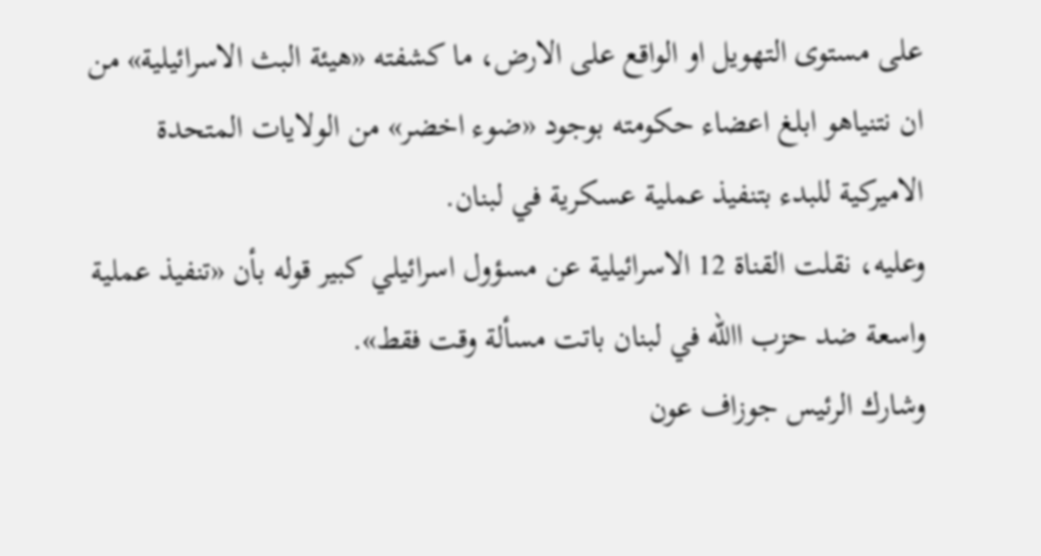على مستوى التهويل او الواقع على الارض، ما كشفته «هيئة البث الاسرائيلية» من ان نتنياهو ابلغ اعضاء حكومته بوجود «ضوء اخضر» من الولايات المتحدة الاميركية للبدء بتنفيذ عملية عسكرية في لبنان.
وعليه، نقلت القناة 12 الاسرائيلية عن مسؤول اسرائيلي كبير قوله بأن «تنفيذ عملية واسعة ضد حزب االله في لبنان باتت مسألة وقت فقط».
وشارك الرئيس جوزاف عون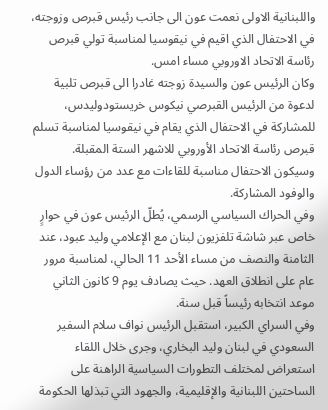واللبنانية الاولى نعمت عون الى جانب رئيس قبرص وزوجته، في الاحتفال الذي اقيم في نيقوسيا لمناسبة تولي قبرص رئاسة الاتحاد الاوروبي مساء امس.
وكان الرئيس عون والسيدة زوجته غادرا الى قبرص تلبية لدعوة من الرئيس القبرصي نيكوس خريستودوليدس، للمشاركة في الاحتفال الذي يقام في نيقوسيا لمناسبة تسلم قبرص رئاسة الاتحاد الأوروبي للاشهر الستة المقبلة. وسيكون الاحتفال مناسبة للقاءات مع عدد من رؤساء الدول والوفود المشاركة.
وفي الحراك السياسي الرسمي، يُطلّ الرئيس عون في حوارٍ خاص عبر شاشة تلفزيون لبنان مع الإعلامي وليد عبود، عند الثامنة والنصف من مساء الأحد 11 الحالي، لمناسبة مرور عام على انطلاق العهد. حيث يصادف يوم 9 كانون الثاني موعد انتخابه رئيساً قبل سنة.
وفي السراي الكبير، استقبل الرئيس نواف سلام السفير السعودي في لبنان وليد البخاري، وجرى خلال اللقاء استعراض لمختلف التطورات السياسية الراهنة على الساحتين اللبنانية والإقليمية، والجهود التي تبذلها الحكومة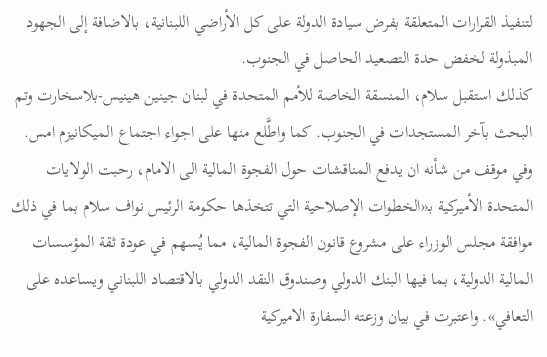لتنفيذ القرارات المتعلقة بفرض سيادة الدولة على كل الأراضي اللبنانية، بالاضافة إلى الجهود المبذولة لخفض حدة التصعيد الحاصل في الجنوب.
كذلك استقبل سلام، المنسقة الخاصة للأمم المتحدة في لبنان جينين هينيس-بلاسخارت وتم البحث بآخر المستجدات في الجنوب. كما واطَّلع منها على اجواء اجتماع الميكانيزم امس.
وفي موقف من شأنه ان يدفع المناقشات حول الفجوة المالية الى الامام، رحبت الولايات المتحدة الأميركية بـ«الخطوات الإصلاحية التي تتخذها حكومة الرئيس نواف سلام بما في ذلك موافقة مجلس الوزراء على مشروع قانون الفجوة المالية، مما يُسهم في عودة ثقة المؤسسات المالية الدولية، بما فيها البنك الدولي وصندوق النقد الدولي بالاقتصاد اللبناني ويساعده على التعافي». واعتبرت في بيان وزعته السفارة الاميركية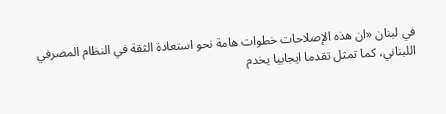في لبنان «ان هذه الإصلاحات خطوات هامة نحو استعادة الثقة في النظام المصرفي اللبناني، كما تمثل تقدما ايجابيا يخدم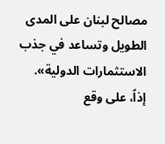مصالح لبنان على المدى الطويل وتساعد في جذب الاستثمارات الدولية».
إذاً، على وقع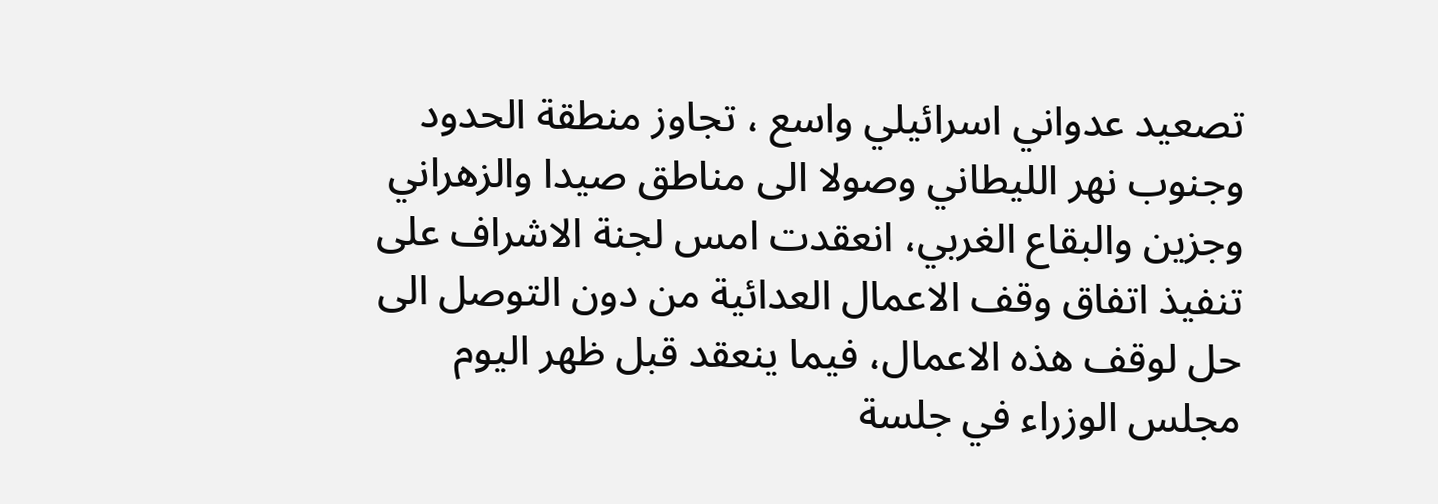تصعيد عدواني اسرائيلي واسع ، تجاوز منطقة الحدود وجنوب نهر الليطاني وصولا الى مناطق صيدا والزهراني وجزين والبقاع الغربي، انعقدت امس لجنة الاشراف على تنفيذ اتفاق وقف الاعمال العدائية من دون التوصل الى حل لوقف هذه الاعمال، فيما ينعقد قبل ظهر اليوم مجلس الوزراء في جلسة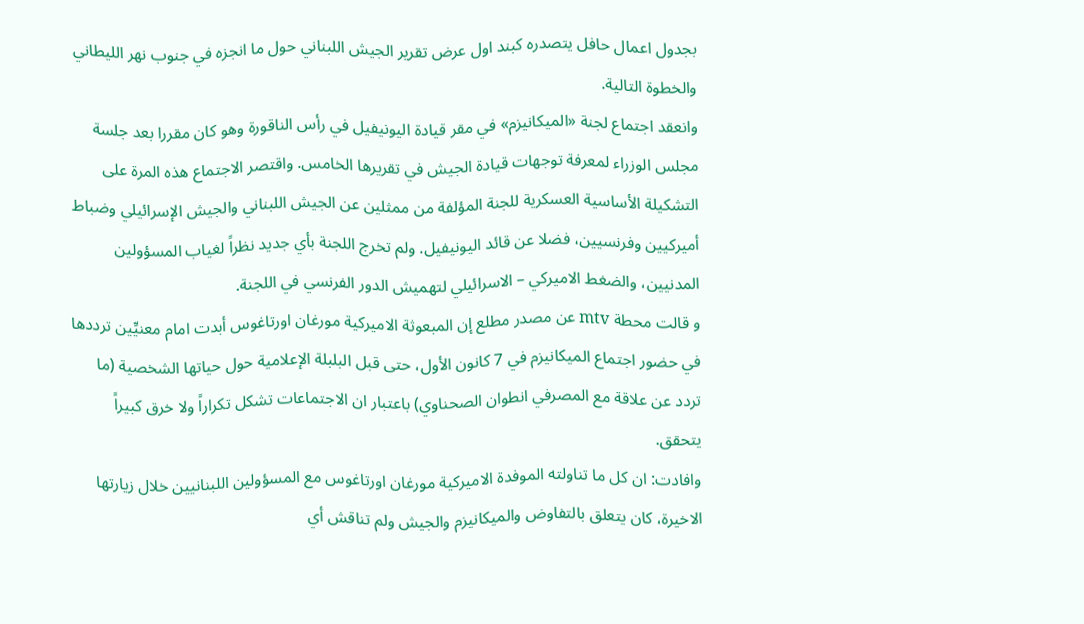بجدول اعمال حافل يتصدره كبند اول عرض تقرير الجيش اللبناني حول ما انجزه في جنوب نهر الليطاني والخطوة التالية.
وانعقد اجتماع لجنة «الميكانيزم» في مقر قيادة اليونيفيل في رأس الناقورة وهو كان مقررا بعد جلسة مجلس الوزراء لمعرفة توجهات قيادة الجيش في تقريرها الخامس. واقتصر الاجتماع هذه المرة على التشكيلة الأساسية العسكرية للجنة المؤلفة من ممثلين عن الجيش اللبناني والجيش الإسرائيلي وضباط أميركيين وفرنسيين، فضلا عن قائد اليونيفيل. ولم تخرج اللجنة بأي جديد نظراً لغياب المسؤولين المدنيين، والضغط الاميركي – الاسرائيلي لتهميش الدور الفرنسي في اللجنة.
و قالت محطة mtv عن مصدر مطلع إن المبعوثة الاميركية مورغان اورتاغوس أبدت امام معنيِّين ترددها في حضور اجتماع الميكانيزم في 7 كانون الأول، حتى قبل البلبلة الإعلامية حول حياتها الشخصية (ما تردد عن علاقة مع المصرفي انطوان الصحناوي) باعتبار ان الاجتماعات تشكل تكراراً ولا خرق كبيراً يتحقق.
وافادت: ان كل ما تناولته الموفدة الاميركية مورغان اورتاغوس مع المسؤولين اللبنانيين خلال زيارتها الاخيرة، كان يتعلق بالتفاوض والميكانيزم والجيش ولم تناقش أي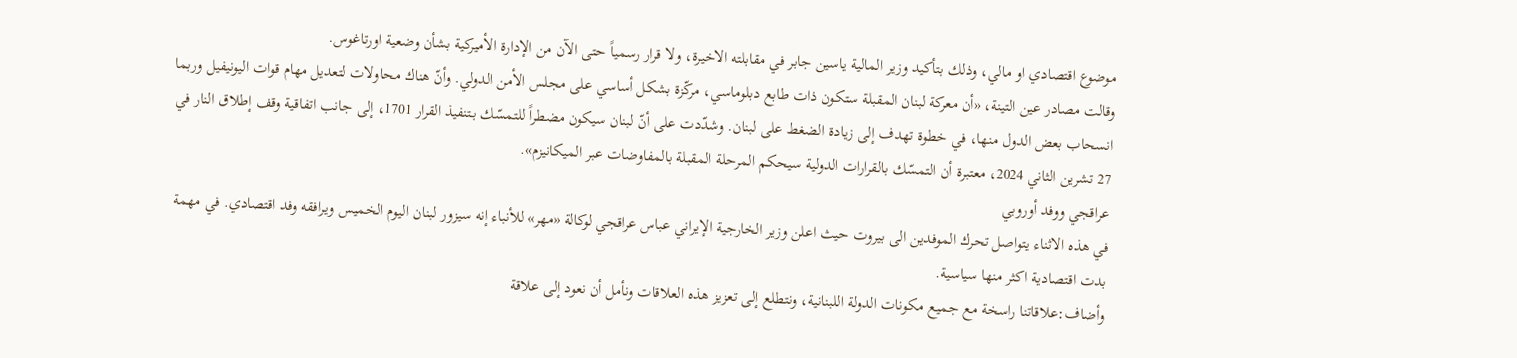موضوع اقتصادي او مالي، وذلك بتأكيد وزير المالية ياسين جابر في مقابلته الاخيرة، ولا قرار رسمياً حتى الآن من الإدارة الأميركية بشأن وضعية اورتاغوس.
وقالت مصادر عين التينة، «أن معركة لبنان المقبلة ستكون ذات طابع دبلوماسي، مركّزة بشكل أساسي على مجلس الأمن الدولي. وأنّ هناك محاولات لتعديل مهام قوات اليونيفيل وربما انسحاب بعض الدول منها، في خطوة تهدف إلى زيادة الضغط على لبنان. وشدّدت على أنّ لبنان سيكون مضطراً للتمسّك بـتنفيذ القرار 1701، إلى جانب اتفاقية وقف إطلاق النار في 27 تشرين الثاني 2024، معتبرة أن التمسّك بالقرارات الدولية سيحكم المرحلة المقبلة بالمفاوضات عبر الميكانيزم».
عراقجي ووفد أوروبي
في هذه الاثناء يتواصل تحرك الموفدين الى بيروت حيث اعلن وزير الخارجية الإيراني عباس عراقجي لوكالة «مهر» للأنباء إنه سيزور لبنان اليوم الخميس ويرافقه وفد اقتصادي. في مهمة بدت اقتصادية اكثر منها سياسية.
وأضاف:علاقاتنا راسخة مع جميع مكونات الدولة اللبنانية، ونتطلع إلى تعزيز هذه العلاقات ونأمل أن نعود إلى علاقة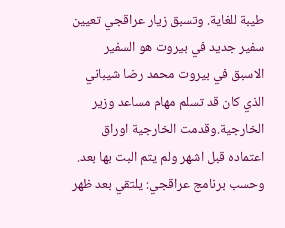طيبة للغاية. وتسبق زيار عراقجي تعيين سفير جديد في بيروت هو السفير الاسبق في بيروت محمد رضا شيباني الذي كان قد تسلم مهام مساعد وزير الخارجية.وقدمت الخارجية اوراق اعتماده قبل اشهر ولم يتم البت بها بعد.
وحسب برنامج عراقجي: يلتقي بعد ظهر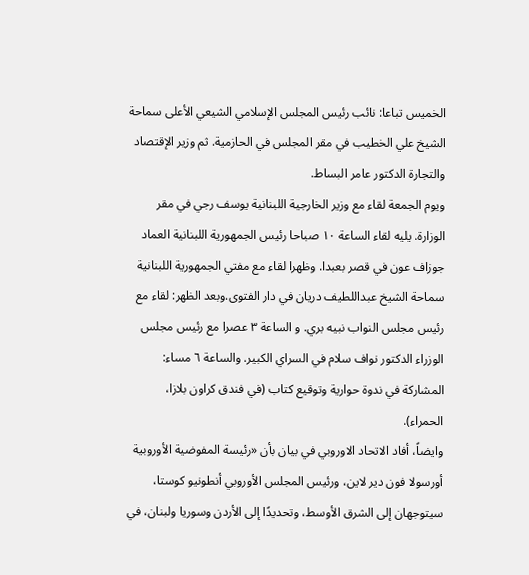الخميس تباعا: نائب رئيس المجلس الإسلامي الشيعي الأعلى سماحة الشيخ علي الخطيب في مقر المجلس في الحازمية. ثم وزير الإقتصاد والتجارة الدكتور عامر البساط.
ويوم الجمعة لقاء مع وزير الخارجية اللبنانية يوسف رجي في مقر الوزارة. يليه لقاء الساعة ١٠ صباحا رئيس الجمهورية اللبنانية العماد جوزاف عون في قصر بعبدا. وظهرا لقاء مع مفتي الجمهورية اللبنانية سماحة الشيخ عبداللطيف دريان في دار الفتوى.وبعد الظهر: لقاء مع رئيس مجلس النواب نبيه بري. و الساعة ٣ عصرا مع رئيس مجلس الوزراء الدكتور نواف سلام في السراي الكبير. والساعة ٦ مساء: المشاركة في ندوة حوارية وتوقيع كتاب (في فندق كراون بلازا، الحمراء).
وايضاً، أفاد الاتحاد الاوروبي في بيان بأن «رئيسة المفوضية الأوروبية أورسولا فون دير لاين، ورئيس المجلس الأوروبي أنطونيو كوستا، سيتوجهان إلى الشرق الأوسط، وتحديدًا إلى الأردن وسوريا ولبنان، في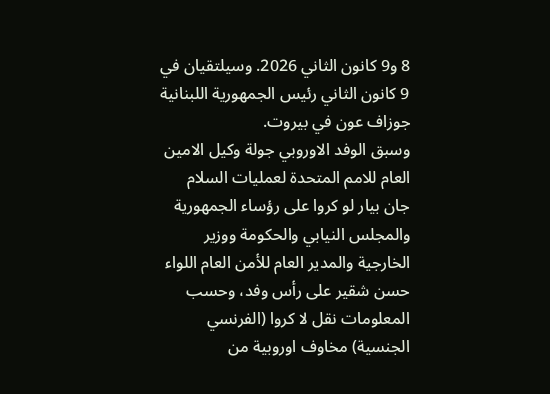8 و9 كانون الثاني 2026. وسيلتقيان في 9 كانون الثاني رئيس الجمهورية اللبنانية جوزاف عون في بيروت.
وسبق الوفد الاوروبي جولة وكيل الامين العام للامم المتحدة لعمليات السلام جان بيار لو كروا على رؤساء الجمهورية والمجلس النيابي والحكومة ووزير الخارجية والمدير العام للأمن العام اللواء حسن شقير على رأس وفد، وحسب المعلومات نقل لا كروا (الفرنسي الجنسية) مخاوف اوروبية من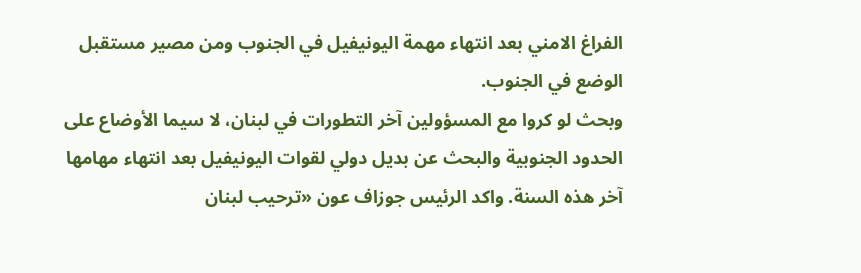الفراغ الامني بعد انتهاء مهمة اليونيفيل في الجنوب ومن مصير مستقبل الوضع في الجنوب.
وبحث لو كروا مع المسؤولين آخر التطورات في لبنان، لا سيما الأوضاع على الحدود الجنوبية والبحث عن بديل دولي لقوات اليونيفيل بعد انتهاء مهامها آخر هذه السنة. واكد الرئيس جوزاف عون «ترحيب لبنان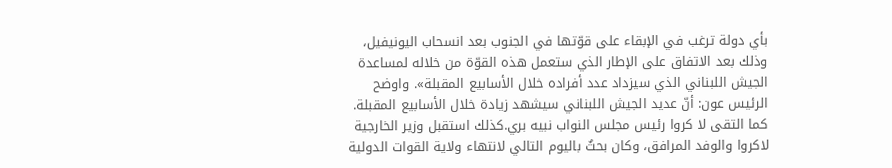بأي دولة ترغب في الإبقاء على قوّتها في الجنوب بعد انسحاب اليونيفيل، وذلك بعد الاتفاق على الإطار الذي ستعمل هذه القوّة من خلاله لمساعدة الجيش اللبناني الذي سيزداد عدد أفراده خلال الأسابيع المقبلة». واوضح الرئيس عون: أنّ عديد الجيش اللبناني سيشهد زيادة خلال الأسابيع المقبلة.
كما التقى لا كروا رئيس مجلس النواب نبيه بري.كذلك استقبل وزير الخارجية لاكروا والوفد المرافق، وكان بحثٌ باليوم التالي لانتهاء ولاية القوات الدولية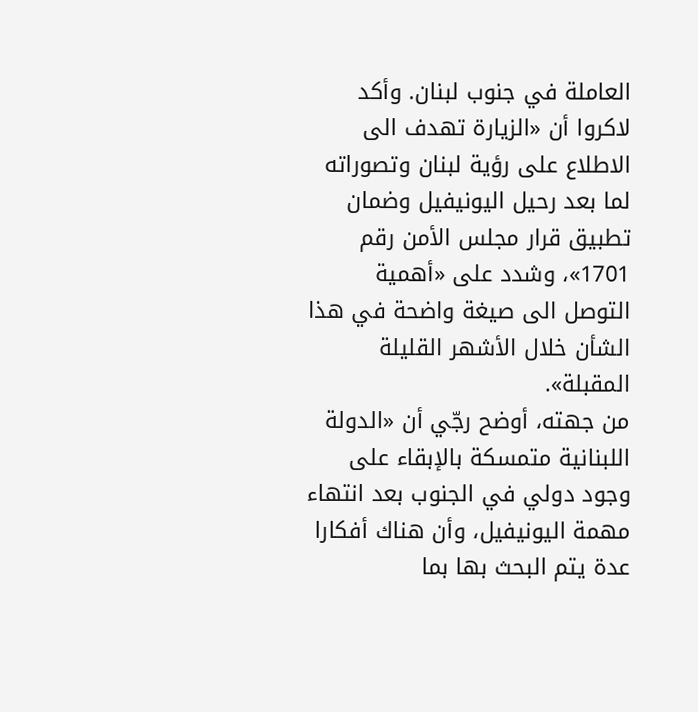العاملة في جنوب لبنان. وأكد لاكروا أن «الزيارة تهدف الى الاطلاع على رؤية لبنان وتصوراته لما بعد رحيل اليونيفيل وضمان تطبيق قرار مجلس الأمن رقم 1701»، وشدد على «أهمية التوصل الى صيغة واضحة في هذا الشأن خلال الأشهر القليلة المقبلة».
من جهته، أوضح رجّي أن «الدولة اللبنانية متمسكة بالإبقاء على وجود دولي في الجنوب بعد انتهاء مهمة اليونيفيل، وأن هناك أفكارا عدة يتم البحث بها بما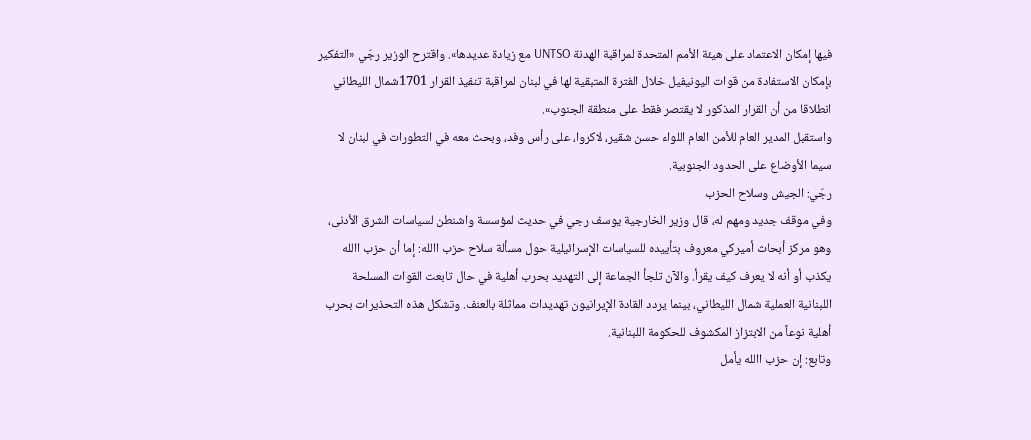فيها إمكان الاعتماد على هيئة الأمم المتحدة لمراقبة الهدنة UNTSO مع زيادة عديدها». واقترح الوزير رجّي «التفكير بإمكان الاستفادة من قوات اليونيفيل خلال الفترة المتبقية لها في لبنان لمراقبة تنفيذ القرار 1701شمال الليطاني انطلاقا من أن القرار المذكور لا يقتصر فقط على منطقة الجنوب».
واستقبل المدير العام للأمن العام اللواء حسن شقير، لاكروا، على رأس وفد، وبحث معه في التطورات في لبنان لا سيما الأوضاع على الحدود الجنوبية.
رجّي: الجيش وسلاح الحزب
وفي موقف جديد ومهم له، قال وزير الخارجية يوسف رجي في حديث لمؤسسة واشنطن لسياسات الشرق الأدنى، وهو مركز أبحاث أميركي معروف بتأييده للسياسات الإسرائيلية حول مسألة سلاح حزب االله: إما أن حزب االله يكذب أو أنه لا يعرف كيف يقرأ. والآن تلجأ الجماعة إلى التهديد بحرب أهلية في حال تابعت القوات المسلحة اللبنانية العملية شمال الليطاني، بينما يردد القادة الإيرانيون تهديدات مماثلة بالعنف. وتشكل هذه التحذيرات بحرب أهلية نوعاً من الابتزاز المكشوف للحكومة اللبنانية.
وتابع: إن حزب االله يأمل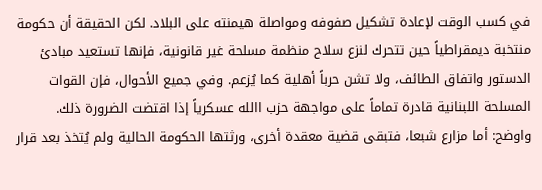في كسب الوقت لإعادة تشكيل صفوفه ومواصلة هيمنته على البلاد. لكن الحقيقة أن حكومة منتخبة ديمقراطياً حين تتحرك لنزع سلاح منظمة مسلحة غير قانونية، فإنها تستعيد مبادئ الدستور واتفاق الطائف، ولا تشن حرباً أهلية كما يُزعم. وفي جميع الأحوال، فإن القوات المسلحة اللبنانية قادرة تماماً على مواجهة حزب االله عسكرياً إذا اقتضت الضرورة ذلك.
واوضح: أما مزارع شبعا، فتبقى قضية معقدة أخرى، ورثتها الحكومة الحالية ولم يُتخذ بعد قرار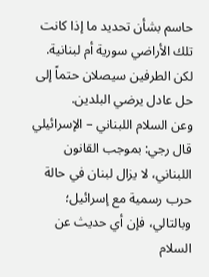حاسم بشأن تحديد ما إذا كانت تلك الأراضي سورية أم لبنانية. لكن الطرفين سيصلان حتماً إلى حل عادل يرضي البلدين.
وعن السلام اللبناني – الإسرائيلي قال رجي: بموجب القانون اللبناني، لا يزال لبنان في حالة حرب رسمية مع إسرائيل؛ وبالتالي، فإن أي حديث عن السلام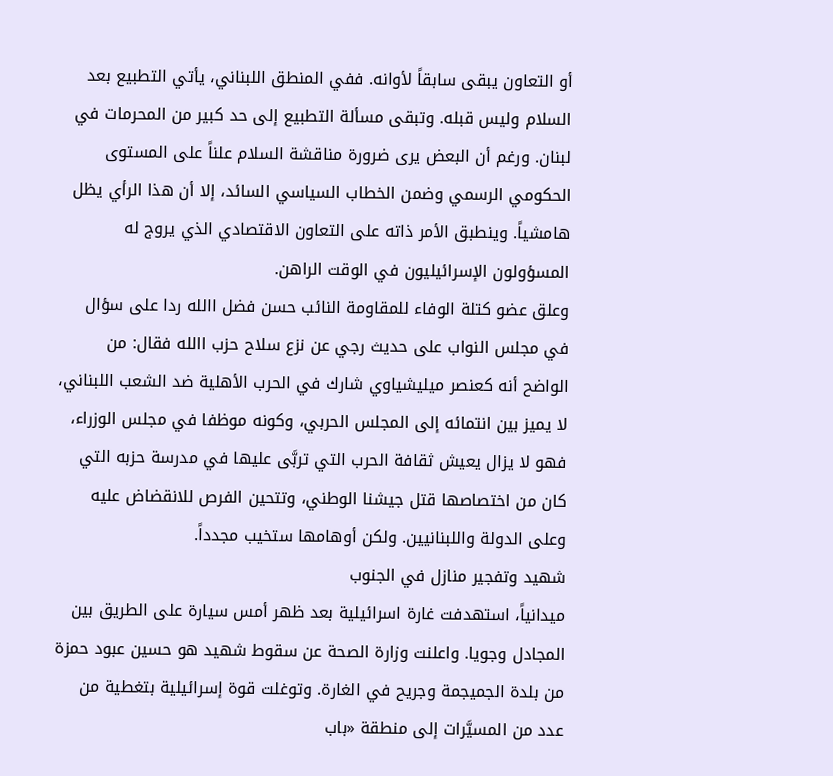أو التعاون يبقى سابقاً لأوانه. ففي المنطق اللبناني، يأتي التطبيع بعد السلام وليس قبله. وتبقى مسألة التطبيع إلى حد كبير من المحرمات في لبنان. ورغم أن البعض يرى ضرورة مناقشة السلام علناً على المستوى الحكومي الرسمي وضمن الخطاب السياسي السائد، إلا أن هذا الرأي يظل هامشياً. وينطبق الأمر ذاته على التعاون الاقتصادي الذي يروج له المسؤولون الإسرائيليون في الوقت الراهن.
وعلق عضو كتلة الوفاء للمقاومة النائب حسن فضل االله ردا على سؤال في مجلس النواب على حديث رجي عن نزع سلاح حزب االله فقال: من الواضح أنه كعنصر ميليشياوي شارك في الحرب الأهلية ضد الشعب اللبناني، لا يميز بين انتمائه إلى المجلس الحربي، وكونه موظفا في مجلس الوزراء، فهو لا يزال يعيش ثقافة الحرب التي تربَّى عليها في مدرسة حزبه التي كان من اختصاصها قتل جيشنا الوطني، وتتحين الفرص للانقضاض عليه وعلى الدولة واللبنانيين. ولكن أوهامها ستخيب مجدداً.
شهيد وتفجير منازل في الجنوب
ميدانياً، استهدفت غارة اسرائيلية بعد ظهر أمس سيارة على الطريق بين المجادل وجويا. واعلنت وزارة الصحة عن سقوط شهيد هو حسين عبود حمزة من بلدة الجميجمة وجريح في الغارة. وتوغلت قوة إسرائيلية بتغطية من عدد من المسيَّرات إلى منطقة «باب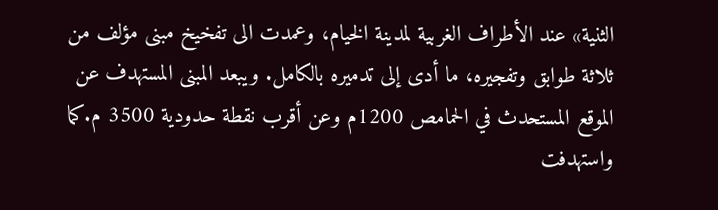الثنية» عند الأطراف الغربية لمدينة الخيام، وعمدت الى تفخيخ مبنى مؤلف من ثلاثة طوابق وتفجيره، ما أدى إلى تدميره بالكامل. ويبعد المبنى المستهدف عن الموقع المستحدث في الحمامص 1200م وعن أقرب نقطة حدودية 3500 م.كما واستهدفت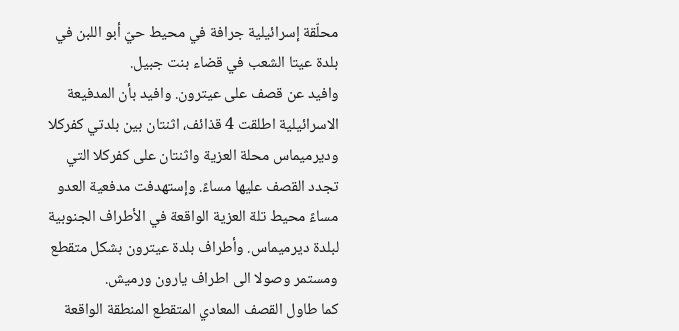محلّقة إسرائيلية جرافة في محيط حيّ أبو اللبن في بلدة عيتا الشعب في قضاء بنت جبيل.
وافيد عن قصف على عيترون. وافيد بأن المدفيعة الاسرائيلية اطلقت 4 قذائف، اثنتان بين بلدتي كفركلا وديرميماس محلة العزية واثنتان على كفركلا التي تجدد القصف عليها مساءً. وإستهدفت مدفعية العدو مساءً محيط تلة العزية الواقعة في الأطراف الجنوبية لبلدة ديرميماس. وأطراف بلدة عيترون بشكل متقطع ومستمر وصولا الى اطراف يارون ورميش.
كما طاول القصف المعادي المتقطع المنطقة الواقعة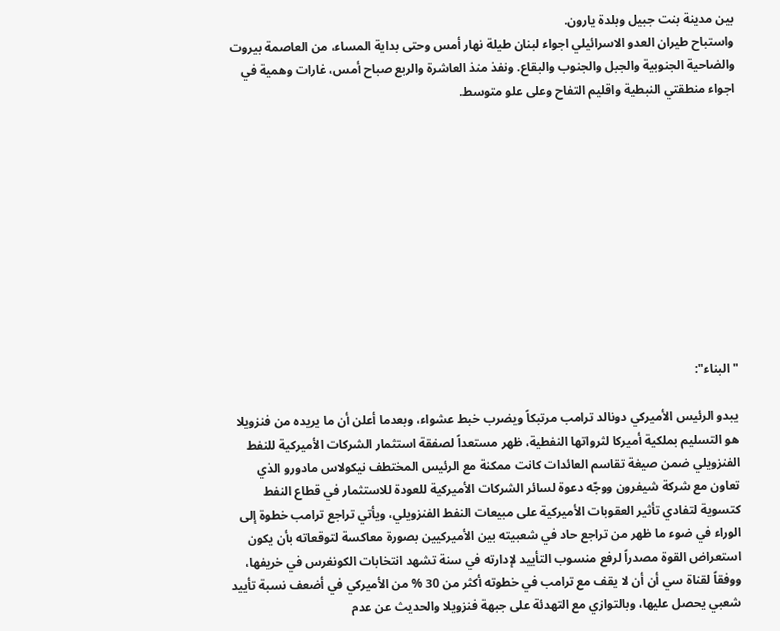بين مدينة بنت جبيل وبلدة يارون.
واستباح طيران العدو الاسرائيلي اجواء لبنان طيلة نهار أمس وحتى بداية المساء، من العاصمة بيروت والضاحية الجنوبية والجبل والجنوب والبقاع. ونفذ منذ العاشرة والربع صباح أمس، غارات وهمية في اجواء منطقتي النبطية واقليم التفاح وعلى علو متوسط.











"البناء":

يبدو الرئيس الأميركي دونالد ترامب مرتبكاً ويضرب خبط عشواء، وبعدما أعلن أن ما يريده من فنزويلا هو التسليم بملكية أميركا لثرواتها النفطية، ظهر مستعداً لصفقة استثمار الشركات الأميركية للنفط الفنزويلي ضمن صيغة تقاسم العائدات كانت ممكنة مع الرئيس المختطف نيكولاس مادورو الذي تعاون مع شركة شيفرون ووجّه دعوة لسائر الشركات الأميركية للعودة للاستثمار في قطاع النفط كتسوية لتفادي تأثير العقوبات الأميركية على مبيعات النفط الفنزويلي، ويأتي تراجع ترامب خطوة إلى الوراء في ضوء ما ظهر من تراجع حاد في شعبيته بين الأميركيين بصورة معاكسة لتوقعاته بأن يكون استعراض القوة مصدراً لرفع منسوب التأييد لإدارته في سنة تشهد انتخابات الكونغرس في خريفها، ووفقاً لقناة سي أن أن لا يقف مع ترامب في خطوته أكثر من 30 % من الأميركي في أضعف نسبة تأييد شعبي يحصل عليها، وبالتوازي مع التهدئة على جبهة فنزويلا والحديث عن عدم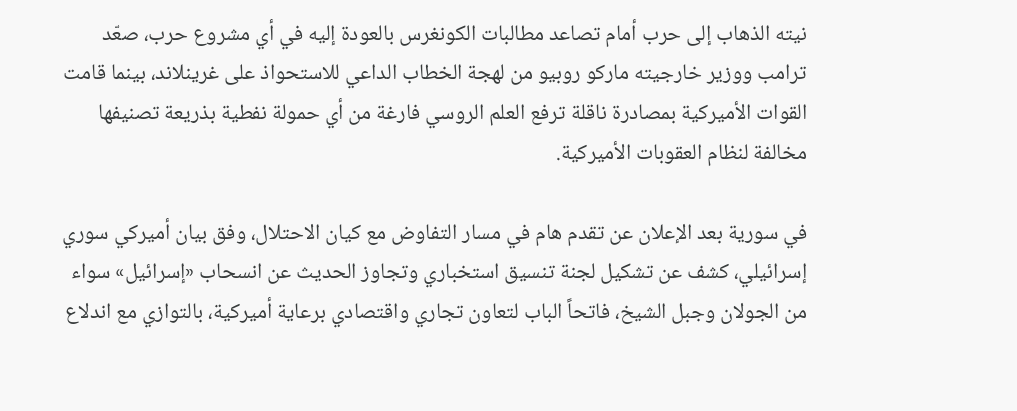نيته الذهاب إلى حرب أمام تصاعد مطالبات الكونغرس بالعودة إليه في أي مشروع حرب، صعّد ترامب ووزير خارجيته ماركو روبيو من لهجة الخطاب الداعي للاستحواذ على غرينلاند، بينما قامت القوات الأميركية بمصادرة ناقلة ترفع العلم الروسي فارغة من أي حمولة نفطية بذريعة تصنيفها مخالفة لنظام العقوبات الأميركية.

في سورية بعد الإعلان عن تقدم هام في مسار التفاوض مع كيان الاحتلال، وفق بيان أميركي سوري إسرائيلي، كشف عن تشكيل لجنة تنسيق استخباري وتجاوز الحديث عن انسحاب «إسرائيل» سواء من الجولان وجبل الشيخ، فاتحاً الباب لتعاون تجاري واقتصادي برعاية أميركية، بالتوازي مع اندلاع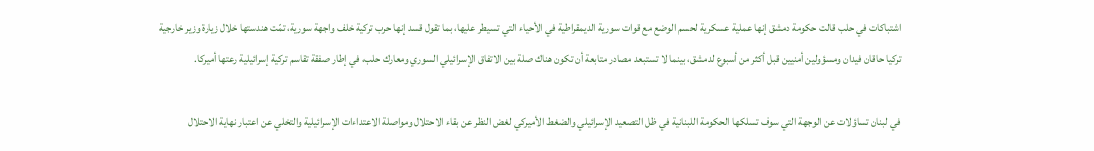اشتباكات في حلب قالت حكومة دمشق إنها عملية عسكرية لحسم الوضع مع قوات سورية الديمقراطية في الأحياء التي تسيطر عليها، بما تقول قسد إنها حرب تركية خلف واجهة سورية، تمّت هندستها خلال زيارة وزير خارجية تركيا حاقان فيدان ومسؤولين أمنيين قبل أكثر من أسبوع لدمشق، بينما لا تستبعد مصادر متابعة أن تكون هناك صلة بين الاتفاق الإسرائيلي السوري ومعارك حلب، في إطار صفقة تقاسم تركية إسرائيلية رعتها أميركا.

في لبنان تساؤلات عن الوجهة التي سوف تسلكها الحكومة اللبنانية في ظل التصعيد الإسرائيلي والضغط الأميركي لغض النظر عن بقاء الاحتلال ومواصلة الاعتداءات الإسرائيلية والتخلي عن اعتبار نهاية الاحتلال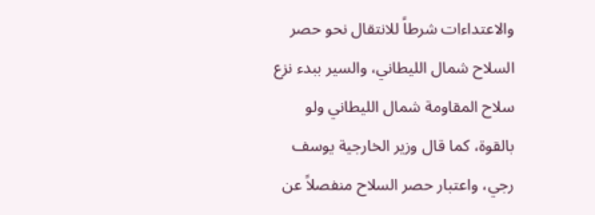والاعتداءات شرطاً للانتقال نحو حصر السلاح شمال الليطاني، والسير ببدء نزع سلاح المقاومة شمال الليطاني ولو بالقوة، كما قال وزير الخارجية يوسف رجي، واعتبار حصر السلاح منفصلاً عن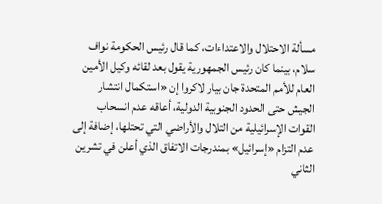مسألة الاحتلال والاعتداءات، كما قال رئيس الحكومة نواف سلام، بينما كان رئيس الجمهورية يقول بعد لقائه وكيل الأمين العام للأمم المتحدة جان بيار لاكروا إن «استكمال انتشار الجيش حتى الحدود الجنوبية الدولية، أعاقه عدم انسحاب القوات الإسرائيلية من التلال والأراضي التي تحتلها، إضافة إلى عدم التزام «إسرائيل» بمندرجات الاتفاق الذي أعلن في تشرين الثاني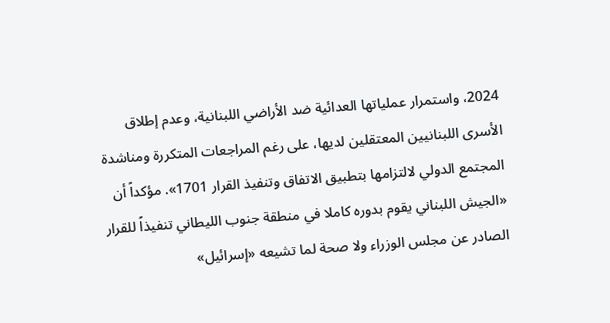2024، واستمرار عملياتها العدائية ضد الأراضي اللبنانية، وعدم إطلاق الأسرى اللبنانيين المعتقلين لديها، على رغم المراجعات المتكررة ومناشدة المجتمع الدولي لالتزامها بتطبيق الاتفاق وتنفيذ القرار 1701». مؤكداً أن «الجيش اللبناني يقوم بدوره كاملا في منطقة جنوب الليطاني تنفيذاً للقرار الصادر عن مجلس الوزراء ولا صحة لما تشيعه «إسرائيل»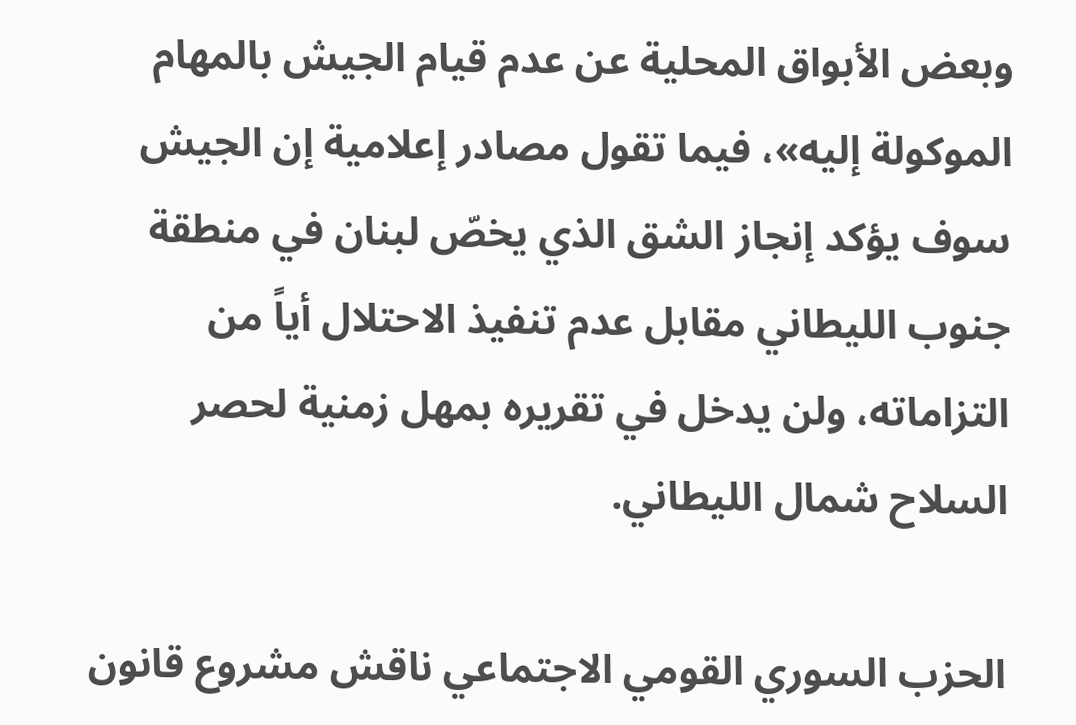وبعض الأبواق المحلية عن عدم قيام الجيش بالمهام الموكولة إليه»، فيما تقول مصادر إعلامية إن الجيش سوف يؤكد إنجاز الشق الذي يخصّ لبنان في منطقة جنوب الليطاني مقابل عدم تنفيذ الاحتلال أياً من التزاماته، ولن يدخل في تقريره بمهل زمنية لحصر السلاح شمال الليطاني.

الحزب السوري القومي الاجتماعي ناقش مشروع قانون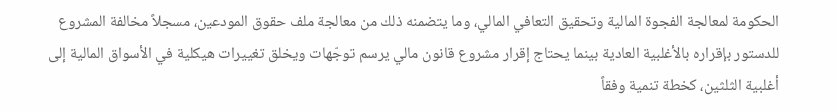الحكومة لمعالجة الفجوة المالية وتحقيق التعافي المالي، وما يتضمنه ذلك من معالجة ملف حقوق المودعين، مسجلاً مخالفة المشروع للدستور بإقراره بالأغلبية العادية بينما يحتاج إقرار مشروع قانون مالي يرسم توجّهات ويخلق تغييرات هيكلية في الأسواق المالية إلى أغلبية الثلثين، كخطة تنمية وفقاً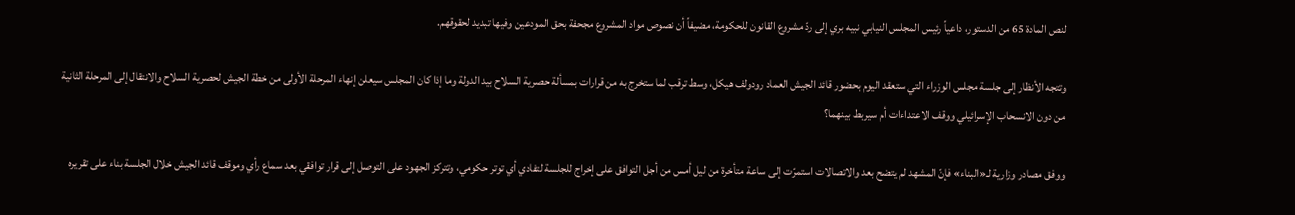لنص المادة 65 من الدستور، داعياً رئيس المجلس النيابي نبيه بري إلى ردّ مشروع القانون للحكومة، مضيفاً أن نصوص مواد المشروع مجحفة بحق المودعين وفيها تبديد لحقوقهم.

وتتجه الأنظار إلى جلسة مجلس الوزراء التي ستعقد اليوم بحضور قائد الجيش العماد رودولف هيكل، وسط ترقب لما ستخرج به من قرارات بمسألة حصرية السلاح بيد الدولة وما إذا كان المجلس سيعلن إنهاء المرحلة الأولى من خطة الجيش لحصرية السلاح والانتقال إلى المرحلة الثانية من دون الانسحاب الإسرائيلي ووقف الاعتداءات أم سيربط بينهما؟

ووفق مصادر وزارية لـ«البناء» فإنّ المشهد لم يتضح بعد والاتصالات استمرّت إلى ساعة متأخرة من ليل أمس من أجل التوافق على إخراج للجلسة لتفادي أي توتر حكومي، وتتركز الجهود على التوصل إلى قرار توافقي بعد سماع رأي وموقف قائد الجيش خلال الجلسة بناء على تقريره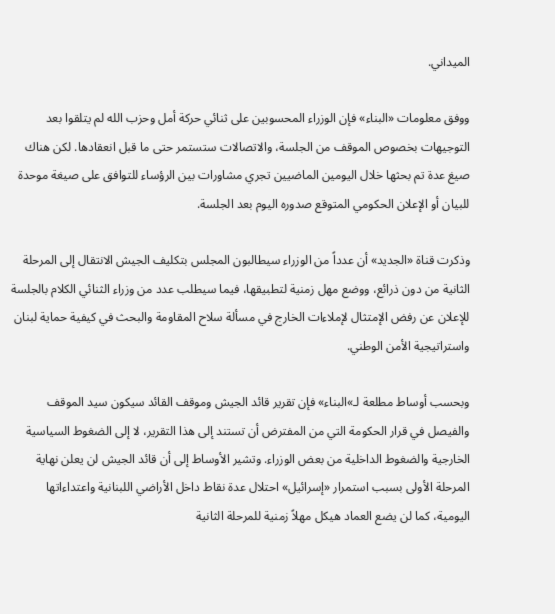الميداني.

ووفق معلومات «البناء» فإن الوزراء المحسوبين على ثنائي حركة أمل وحزب الله لم يتلقوا بعد التوجيهات بخصوص الموقف من الجلسة، والاتصالات ستستمر حتى ما قبل انعقادها. لكن هناك صيغ عدة تم بحثها خلال اليومين الماضيين تجري مشاورات بين الرؤساء للتوافق على صيغة موحدة للبيان أو الإعلان الحكومي المتوقع صدوره اليوم بعد الجلسة.

وذكرت قناة «الجديد» أن عدداً من الوزراء سيطالبون المجلس بتكليف الجيش الانتقال إلى المرحلة الثانية من دون ذرائع، ووضع مهل زمنية لتطبيقها، فيما سيطلب عدد من وزراء الثنائي الكلام بالجلسة للإعلان عن رفض الإمتثال لإملاءات الخارج في مسألة سلاح المقاومة والبحث في كيفية حماية لبنان واستراتيجية الأمن الوطني.

وبحسب أوساط مطلعة لـ»البناء» فإن تقرير قائد الجيش وموقف القائد سيكون سيد الموقف والفيصل في قرار الحكومة التي من المفترض أن تستند إلى هذا التقرير، لا إلى الضغوط السياسية الخارجية والضغوط الداخلية من بعض الوزراء. وتشير الأوساط إلى أن قائد الجيش لن يعلن نهاية المرحلة الأولى بسبب استمرار «إسرائيل» احتلال عدة نقاط داخل الأراضي اللبنانية واعتداءاتها اليومية، كما لن يضع العماد هيكل مهلاً زمنية للمرحلة الثانية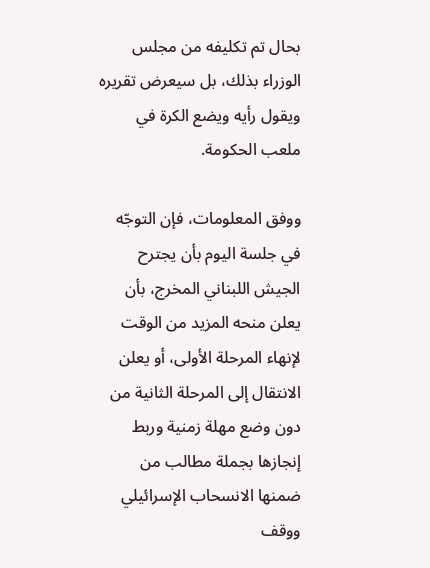بحال تم تكليفه من مجلس الوزراء بذلك، بل سيعرض تقريره ويقول رأيه ويضع الكرة في ملعب الحكومة.

ووفق المعلومات، فإن التوجّه في جلسة اليوم بأن يجترح الجيش اللبناني المخرج، بأن يعلن منحه المزيد من الوقت لإنهاء المرحلة الأولى، أو يعلن الانتقال إلى المرحلة الثانية من دون وضع مهلة زمنية وربط إنجازها بجملة مطالب من ضمنها الانسحاب الإسرائيلي ووقف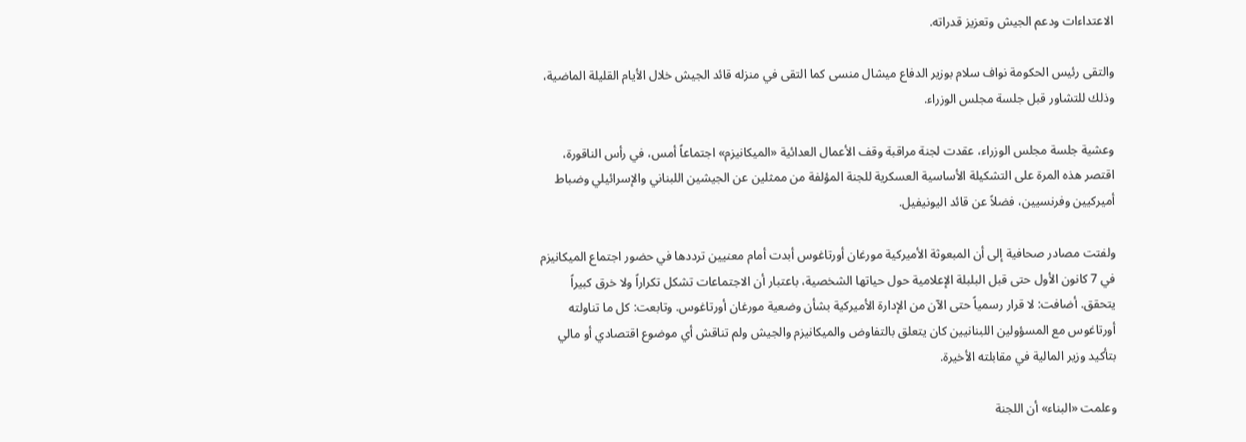الاعتداءات ودعم الجيش وتعزيز قدراته.

والتقى رئيس الحكومة نواف سلام بوزير الدفاع ميشال منسى كما التقى في منزله قائد الجيش خلال الأيام القليلة الماضية، وذلك للتشاور قبل جلسة مجلس الوزراء.

وعشية جلسة مجلس الوزراء، عقدت لجنة مراقبة وقف الأعمال العدائية «الميكانيزم» اجتماعاً أمس، في رأس الناقورة، اقتصر هذه المرة على التشكيلة الأساسية العسكرية للجنة المؤلفة من ممثلين عن الجيشين اللبناني والإسرائيلي وضباط أميركيين وفرنسيين، فضلاً عن قائد اليونيفيل.

ولفتت مصادر صحافية إلى أن المبعوثة الأميركية مورغان أورتاغوس أبدت أمام معنيين ترددها في حضور اجتماع الميكانيزم في 7 كانون الأول حتى قبل البلبلة الإعلامية حول حياتها الشخصية، باعتبار أن الاجتماعات تشكل تكراراً ولا خرق كبيراً يتحقق. أضافت: لا قرار رسمياً حتى الآن من الإدارة الأميركية بشأن وضعية مورغان أورتاغوس. وتابعت: كل ما تناولته أورتاغوس مع المسؤولين اللبنانيين كان يتعلق بالتفاوض والميكانيزم والجيش ولم تناقش أي موضوع اقتصادي أو مالي بتأكيد وزير المالية في مقابلته الأخيرة.

وعلمت «البناء» أن اللجنة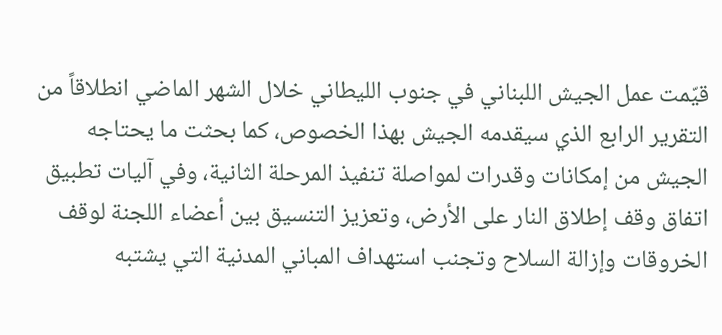قيّمت عمل الجيش اللبناني في جنوب الليطاني خلال الشهر الماضي انطلاقاً من التقرير الرابع الذي سيقدمه الجيش بهذا الخصوص، كما بحثت ما يحتاجه الجيش من إمكانات وقدرات لمواصلة تنفيذ المرحلة الثانية، وفي آليات تطبيق اتفاق وقف إطلاق النار على الأرض، وتعزيز التنسيق بين أعضاء اللجنة لوقف الخروقات وإزالة السلاح وتجنب استهداف المباني المدنية التي يشتبه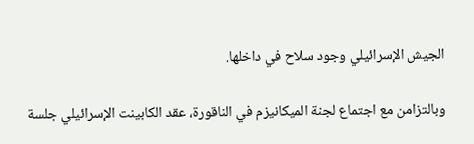الجيش الإسرائيلي وجود سلاح في داخلها.

وبالتزامن مع اجتماع لجنة الميكانيزم في الناقورة، عقد الكابينت الإسرائيلي جلسة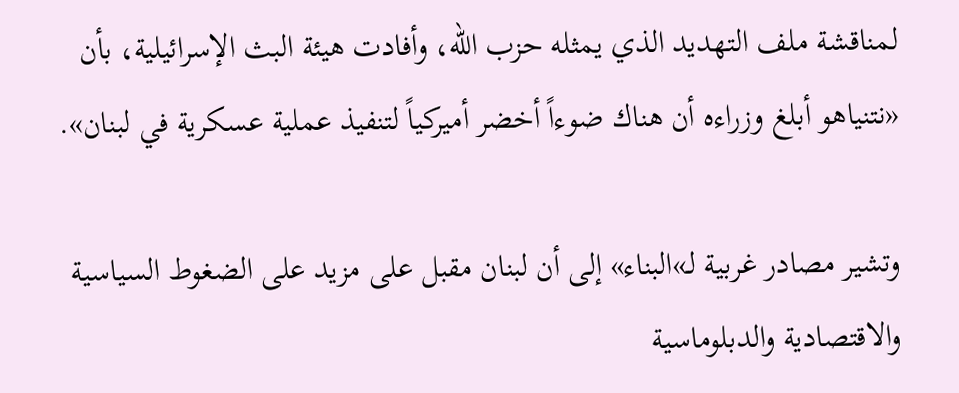لمناقشة ملف التهديد الذي يمثله حزب الله، وأفادت هيئة البث الإسرائيلية، بأن «نتنياهو أبلغ وزراءه أن هناك ضوءاً أخضر أميركياً لتنفيذ عملية عسكرية في لبنان».

وتشير مصادر غربية لـ»البناء» إلى أن لبنان مقبل على مزيد على الضغوط السياسية والاقتصادية والدبلوماسية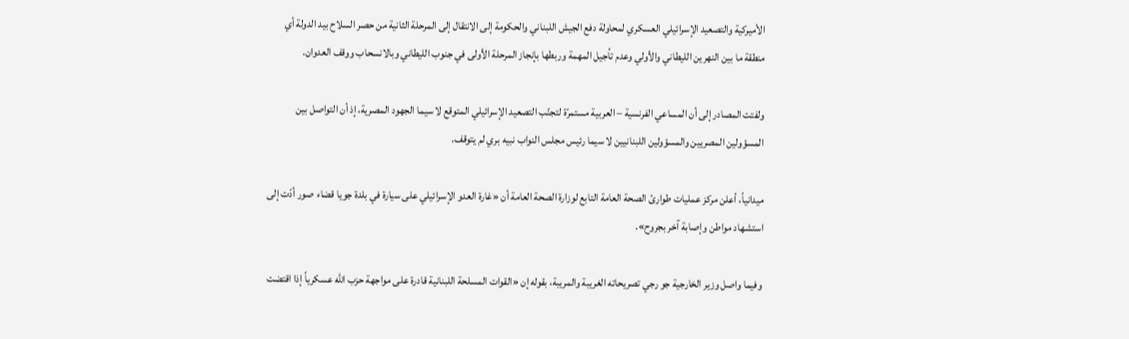الأميركية والتصعيد الإسرائيلي العسكري لمحاولة دفع الجيش اللبناني والحكومة إلى الانتقال إلى المرحلة الثانية من حصر السلاح بيد الدولة أي منطقة ما بين النهرين الليطاني والأولي وعدم تأجيل المهمة وربطها بإنجاز المرحلة الأولى في جنوب الليطاني وبالانسحاب ووقف العدوان.

ولفتت المصادر إلى أن المساعي الفرنسية – العربية مستمرّة لتجنّب التصعيد الإسرائيلي المتوقع لا سيما الجهود المصرية، إذ أن التواصل بين المسؤولين المصريين والمسؤولين اللبنانيين لا سيما رئيس مجلس النواب نبيه بري لم يتوقف.

ميدانياً، أعلن مركز عمليات طوارئ الصحة العامة التابع لوزارة الصحة العامة أن «غارة العدو الإسرائيلي على سيارة في بلدة جويا قضاء صور أدّت إلى استشهاد مواطن وإصابة آخر بجروح».

وفيما واصل وزير الخارجية جو رجي تصريحاته الغريبة والمريبة، بقوله إن «القوات المسلحة اللبنانية قادرة على مواجهة حزب الله عسكرياً إذا اقتضت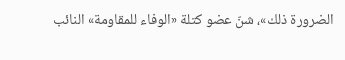الضرورة ذلك»، شنّ عضو كتلة «الوفاء للمقاومة» النائب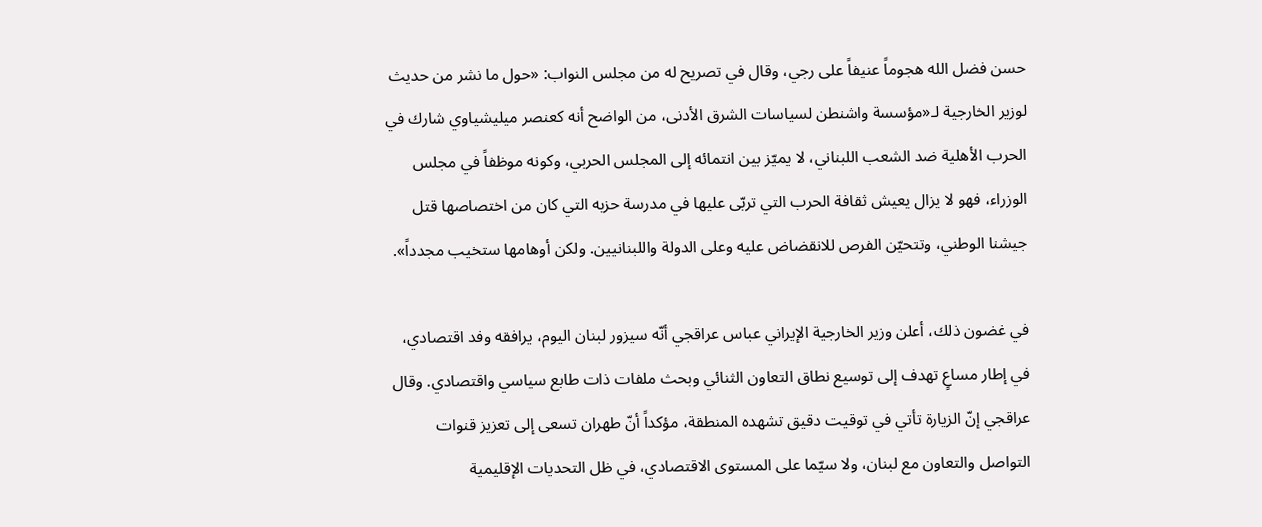حسن فضل الله هجوماً عنيفاً على رجي، وقال في تصريح له من مجلس النواب: «حول ما نشر من حديث لوزير الخارجية لـ«مؤسسة واشنطن لسياسات الشرق الأدنى، من الواضح أنه كعنصر ميليشياوي شارك في الحرب الأهلية ضد الشعب اللبناني، لا يميّز بين انتمائه إلى المجلس الحربي، وكونه موظفاً في مجلس الوزراء، فهو لا يزال يعيش ثقافة الحرب التي تربّى عليها في مدرسة حزبه التي كان من اختصاصها قتل جيشنا الوطني، وتتحيّن الفرص للانقضاض عليه وعلى الدولة واللبنانيين. ولكن أوهامها ستخيب مجدداً».

في غضون ذلك، أعلن وزير الخارجية الإيراني عباس عراقجي أنّه سيزور لبنان اليوم، يرافقه وفد اقتصادي، في إطار مساعٍ تهدف إلى توسيع نطاق التعاون الثنائي وبحث ملفات ذات طابع سياسي واقتصادي. وقال عراقجي إنّ الزيارة تأتي في توقيت دقيق تشهده المنطقة، مؤكداً أنّ طهران تسعى إلى تعزيز قنوات التواصل والتعاون مع لبنان، ولا سيّما على المستوى الاقتصادي، في ظل التحديات الإقليمية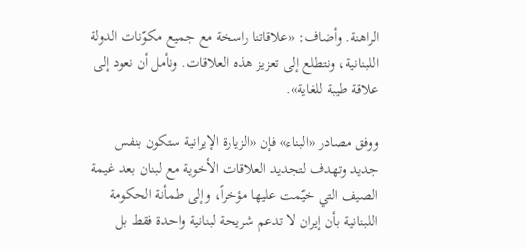الراهنة. وأضاف: «علاقاتنا راسخة مع جميع مكوّنات الدولة اللبنانية، ونتطلع إلى تعزيز هذه العلاقات. ونأمل أن نعود إلى علاقة طيبة للغاية».

ووفق مصادر «البناء» فإن «الزيارة الإيرانية ستكون بنفس جديد وتهدف لتجديد العلاقات الأخوية مع لبنان بعد غيمة الصيف التي خيّمت عليها مؤخراً، وإلى طمأنة الحكومة اللبنانية بأن إيران لا تدعم شريحة لبنانية واحدة فقط بل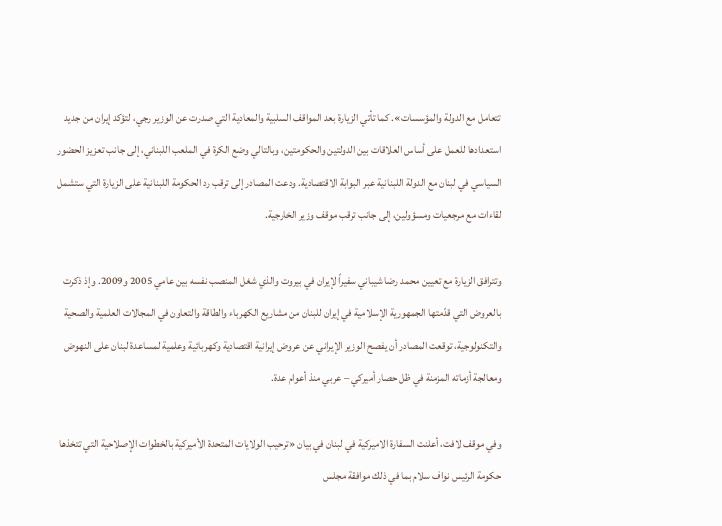تتعامل مع الدولة والمؤسسات». كما تأتي الزيارة بعد المواقف السلبية والمعادية التي صدرت عن الوزير رجي، لتؤكد إيران من جديد استعدادها للعمل على أساس العلاقات بين الدولتين والحكومتين، وبالتالي وضع الكرة في الملعب اللبناني، إلى جانب تعزيز الحضور السياسي في لبنان مع الدولة اللبنانية عبر البوابة الاقتصادية. ودعت المصادر إلى ترقب رد الحكومة اللبنانية على الزيارة التي ستشمل لقاءات مع مرجعيات ومسؤولين، إلى جانب ترقب موقف وزير الخارجية.

وتترافق الزيارة مع تعيين محمد رضا شيباني سفيراً لإيران في بيروت والذي شغل المنصب نفسه بين عامي 2005 و2009. وإذ ذكرت بالعروض التي قدّمتها الجمهورية الإسلامية في إيران للبنان من مشاريع الكهرباء والطاقة والتعاون في المجالات العلمية والصحية والتكنولوجية، توقعت المصادر أن يفصح الوزير الإيراني عن عروض إيرانية اقتصادية وكهربائية وعلمية لمساعدة لبنان على النهوض ومعالجة أزماته المزمنة في ظل حصار أميركي – عربي منذ أعوام عدة.

وفي موقف لافت، أعلنت السفارة الاميركية في لبنان في بيان «ترحيب الولايات المتحدة الأميركية بالخطوات الإصلاحية التي تتخذها حكومة الرئيس نواف سلام بما في ذلك موافقة مجلس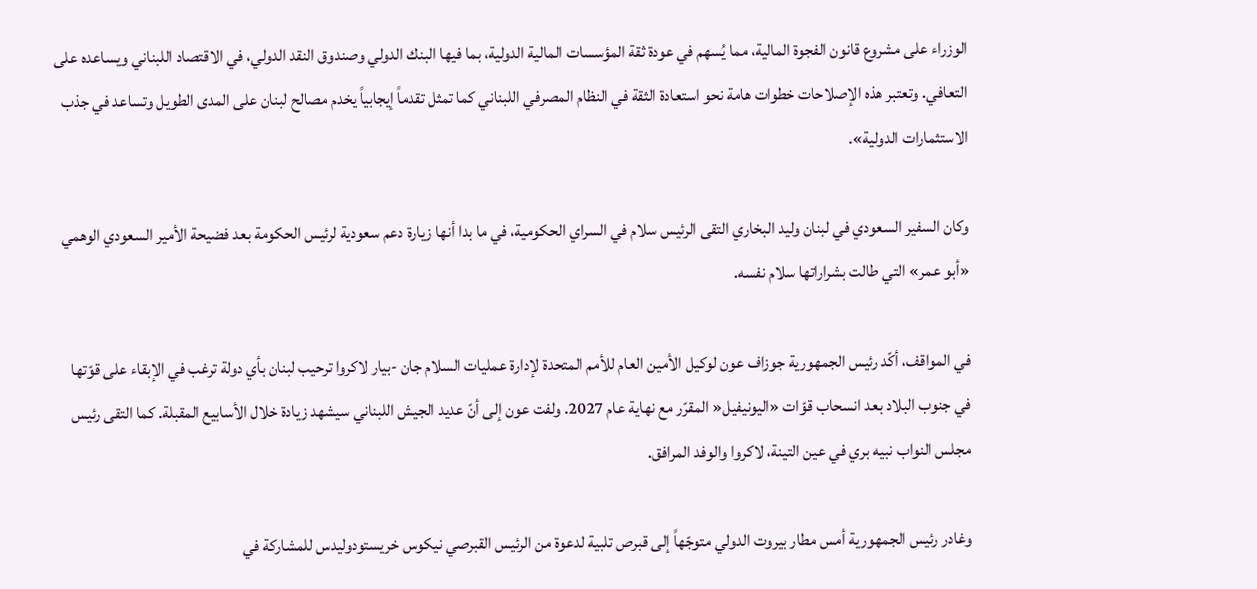الوزراء على مشروع قانون الفجوة المالية، مما يُسهم في عودة ثقة المؤسسات المالية الدولية، بما فيها البنك الدولي وصندوق النقد الدولي، في الاقتصاد اللبناني ويساعده على التعافي. وتعتبر هذه الإصلاحات خطوات هامة نحو استعادة الثقة في النظام المصرفي اللبناني كما تمثل تقدماً إيجابياً يخدم مصالح لبنان على المدى الطويل وتساعد في جذب الاستثمارات الدولية».

وكان السفير السعودي في لبنان وليد البخاري التقى الرئيس سلام في السراي الحكومية، في ما بدا أنها زيارة دعم سعودية لرئيس الحكومة بعد فضيحة الأمير السعودي الوهمي «أبو عمر» التي طالت بشراراتها سلام نفسه.

في المواقف، أكّد رئيس الجمهورية جوزاف عون لوكيل الأمين العام للأمم المتحدة لإدارة عمليات السلام جان -بيار لاكروا ترحيب لبنان بأي دولة ترغب في الإبقاء على قوّتها في جنوب البلاد بعد انسحاب قوّات «اليونيفيل« المقرّر مع نهاية عام 2027. ولفت عون إلى أنّ عديد الجيش اللبناني سيشهد زيادة خلال الأسابيع المقبلة. كما التقى رئيس مجلس النواب نبيه بري في عين التينة، لاكروا والوفد المرافق.

وغادر رئيس الجمهورية أمس مطار بيروت الدولي متوجّهاً إلى قبرص تلبية لدعوة من الرئيس القبرصي نيكوس خريستودوليدس للمشاركة في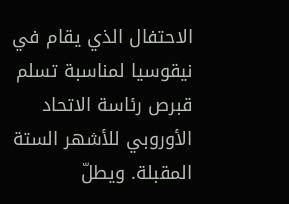الاحتفال الذي يقام في نيقوسيا لمناسبة تسلم قبرص رئاسة الاتحاد الأوروبي للأشهر الستة المقبلة. ويطلّ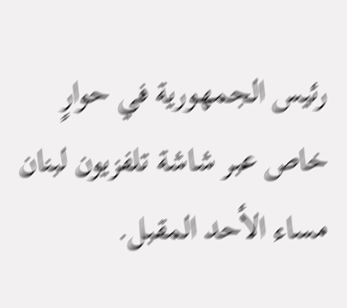رئيس الجمهورية في حوارٍ خاص عبر شاشة تلفزيون لبنان مساء الأحد المقبل.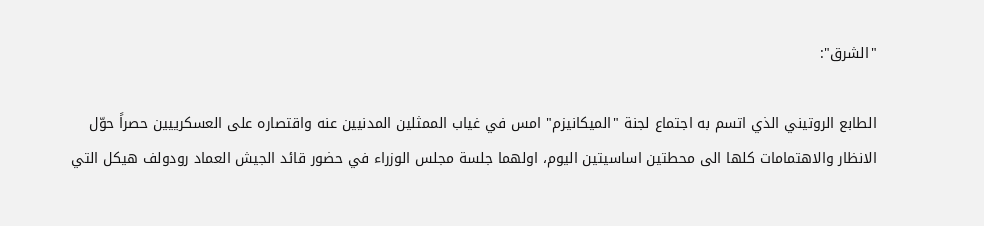"الشرق":

الطابع الروتيني الذي اتسم به اجتماع لجنة "الميكانيزم" امس في غياب الممثلين المدنيين عنه واقتصاره على العسكرييين حصراً حوّل الانظار والاهتمامات كلها الى محطتين اساسيتين اليوم، اولهما جلسة مجلس الوزراء في حضور قائد الجيش العماد رودولف هيكل التي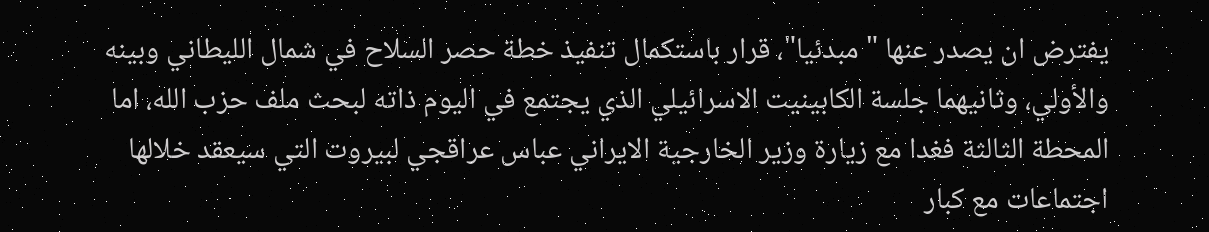يفترض ان يصدر عنها "مبدئيا"، قرار باستكمال تنفيذ خطة حصر السلاح في شمال الليطاني وبينه والأولي، وثانيهما جلسة الكابينيت الاسرائيلي الذي يجتمع في اليوم ذاته لبحث ملف حزب الله، اما المحطة الثالثة فغدا مع زيارة وزير الخارجية الايراني عباس عراقجي لبيروت التي سيعقد خلالها اجتماعات مع كبار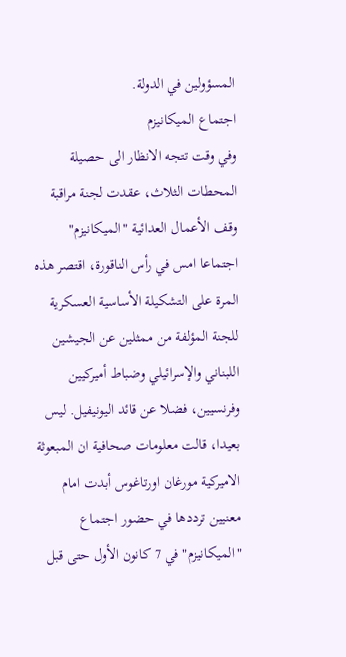المسؤولين في الدولة.
اجتماع الميكانيزم
وفي وقت تتجه الانظار الى حصيلة المحطات الثلاث، عقدت لجنة مراقبة وقف الأعمال العدائية "الميكانيزم" اجتماعا امس في رأس الناقورة، اقتصر هذه المرة على التشكيلة الأساسية العسكرية للجنة المؤلفة من ممثلين عن الجيشين اللبناني والإسرائيلي وضباط أميركيين وفرنسيين، فضلا عن قائد اليونيفيل. ليس بعيدا، قالت معلومات صحافية ان المبعوثة الاميركية مورغان اورتاغوس أبدت امام معنيين ترددها في حضور اجتماع "الميكانيزم" في 7 كانون الأول حتى قبل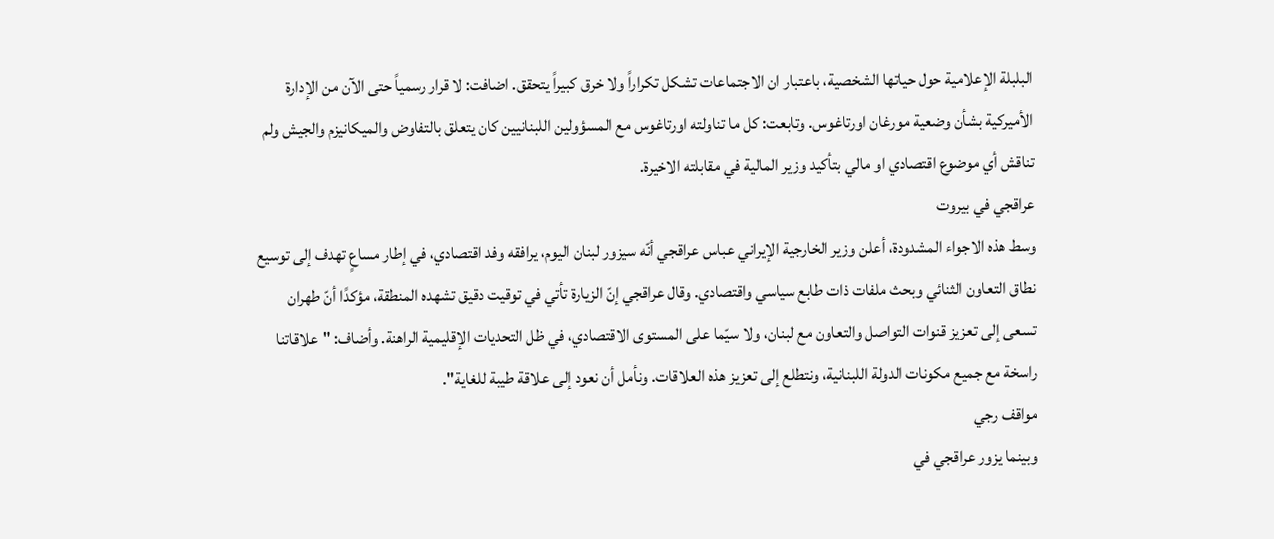البلبلة الإعلامية حول حياتها الشخصية، باعتبار ان الاجتماعات تشكل تكراراً ولا خرق كبيراً يتحقق. اضافت: لا قرار رسمياً حتى الآن من الإدارة الأميركية بشأن وضعية مورغان اورتاغوس. وتابعت: كل ما تناولته اورتاغوس مع المسؤولين اللبنانيين كان يتعلق بالتفاوض والميكانيزم والجيش ولم تناقش أي موضوع اقتصادي او مالي بتأكيد وزير المالية في مقابلته الاخيرة.
عراقجي في بيروت
وسط هذه الاجواء المشدودة، أعلن وزير الخارجية الإيراني عباس عراقجي أنّه سيزور لبنان اليوم، يرافقه وفد اقتصادي، في إطار مساعٍ تهدف إلى توسيع نطاق التعاون الثنائي وبحث ملفات ذات طابع سياسي واقتصادي. وقال عراقجي إنّ الزيارة تأتي في توقيت دقيق تشهده المنطقة، مؤكدًا أنّ طهران تسعى إلى تعزيز قنوات التواصل والتعاون مع لبنان، ولا سيّما على المستوى الاقتصادي، في ظل التحديات الإقليمية الراهنة. وأضاف: "علاقاتنا راسخة مع جميع مكونات الدولة اللبنانية، ونتطلع إلى تعزيز هذه العلاقات. ونأمل أن نعود إلى علاقة طيبة للغاية".
مواقف رجي
وبينما يزور عراقجي في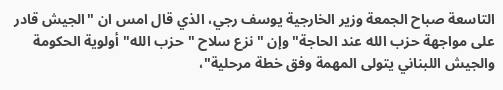التاسعة صباح الجمعة وزير الخارجية يوسف رجي، الذي قال امس ان "الجيش قادر على مواجهة حزب الله عند الحاجة" وإن "نزع سلاح "حزب الله" أولوية الحكومة والجيش اللبناني يتولى المهمة وفق خطة مرحلية"،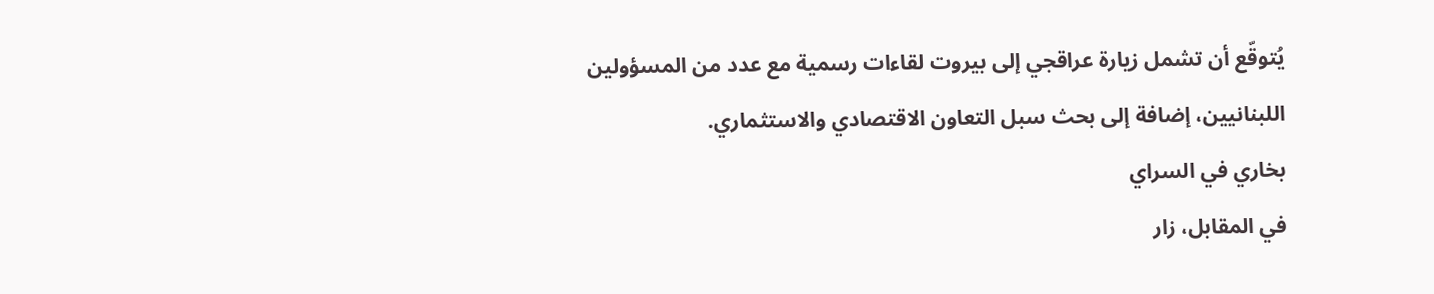يُتوقّع أن تشمل زيارة عراقجي إلى بيروت لقاءات رسمية مع عدد من المسؤولين اللبنانيين، إضافة إلى بحث سبل التعاون الاقتصادي والاستثماري.
بخاري في السراي
في المقابل، زار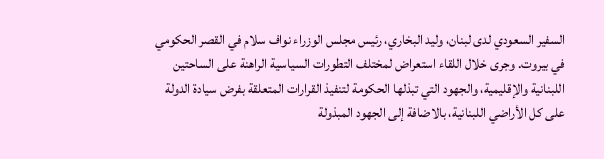السفير السعودي لدى لبنان، وليد البخاري، رئيس مجلس الوزراء نواف سلام في القصر الحكومي في بيروت. وجرى خلال اللقاء استعراض لمختلف التطورات السياسية الراهنة على الساحتين اللبنانية والإقليمية، والجهود التي تبذلها الحكومة لتنفيذ القرارات المتعلقة بفرض سيادة الدولة على كل الأراضي اللبنانية، بالاضافة إلى الجهود المبذولة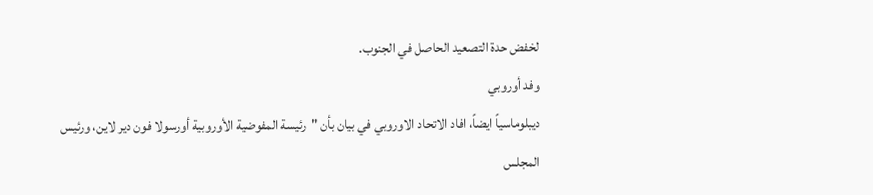لخفض حدة التصعيد الحاصل في الجنوب.
وفد أوروبي
ديبلوماسياً ايضاً، افاد الاتحاد الاوروبي في بيان بأن "رئيسة المفوضية الأوروبية أورسولا فون دير لاين، ورئيس المجلس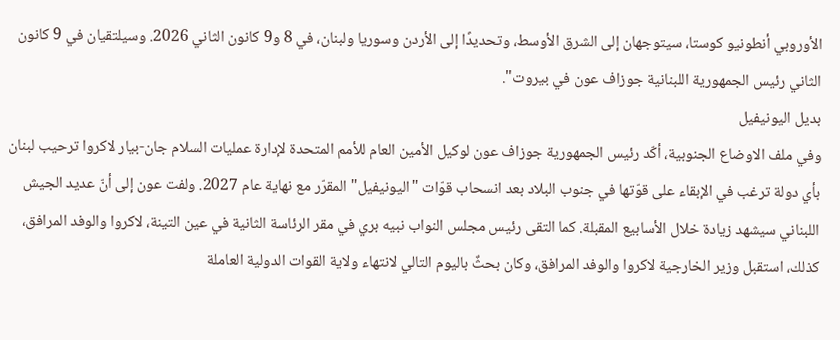الأوروبي أنطونيو كوستا، سيتوجهان إلى الشرق الأوسط، وتحديدًا إلى الأردن وسوريا ولبنان، في 8 و9 كانون الثاني 2026. وسيلتقيان في 9 كانون الثاني رئيس الجمهورية اللبنانية جوزاف عون في بيروت".
بديل اليونيفيل
وفي ملف الاوضاع الجنوبية، أكّد رئيس الجمهورية جوزاف عون لوكيل الأمين العام للأمم المتحدة لإدارة عمليات السلام جان-بيار لاكروا ترحيب لبنان بأي دولة ترغب في الإبقاء على قوّتها في جنوب البلاد بعد انسحاب قوّات "اليونيفيل" المقرّر مع نهاية عام 2027. ولفت عون إلى أنّ عديد الجيش اللبناني سيشهد زيادة خلال الأسابيع المقبلة. كما التقى رئيس مجلس النواب نبيه بري في مقر الرئاسة الثانية في عين التينة، لاكروا والوفد المرافق، كذلك، استقبل وزير الخارجية لاكروا والوفد المرافق، وكان بحثٌ باليوم التالي لانتهاء ولاية القوات الدولية العاملة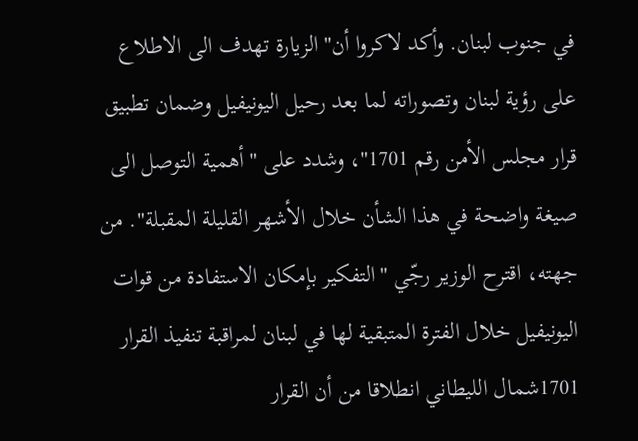في جنوب لبنان. وأكد لاكروا أن" الزيارة تهدف الى الاطلاع على رؤية لبنان وتصوراته لما بعد رحيل اليونيفيل وضمان تطبيق قرار مجلس الأمن رقم 1701"، وشدد على "أهمية التوصل الى صيغة واضحة في هذا الشأن خلال الأشهر القليلة المقبلة". من جهته، اقترح الوزير رجّي "التفكير بإمكان الاستفادة من قوات اليونيفيل خلال الفترة المتبقية لها في لبنان لمراقبة تنفيذ القرار 1701شمال الليطاني انطلاقا من أن القرار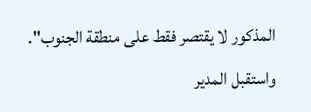المذكور لا يقتصر فقط على منطقة الجنوب". واستقبل المدير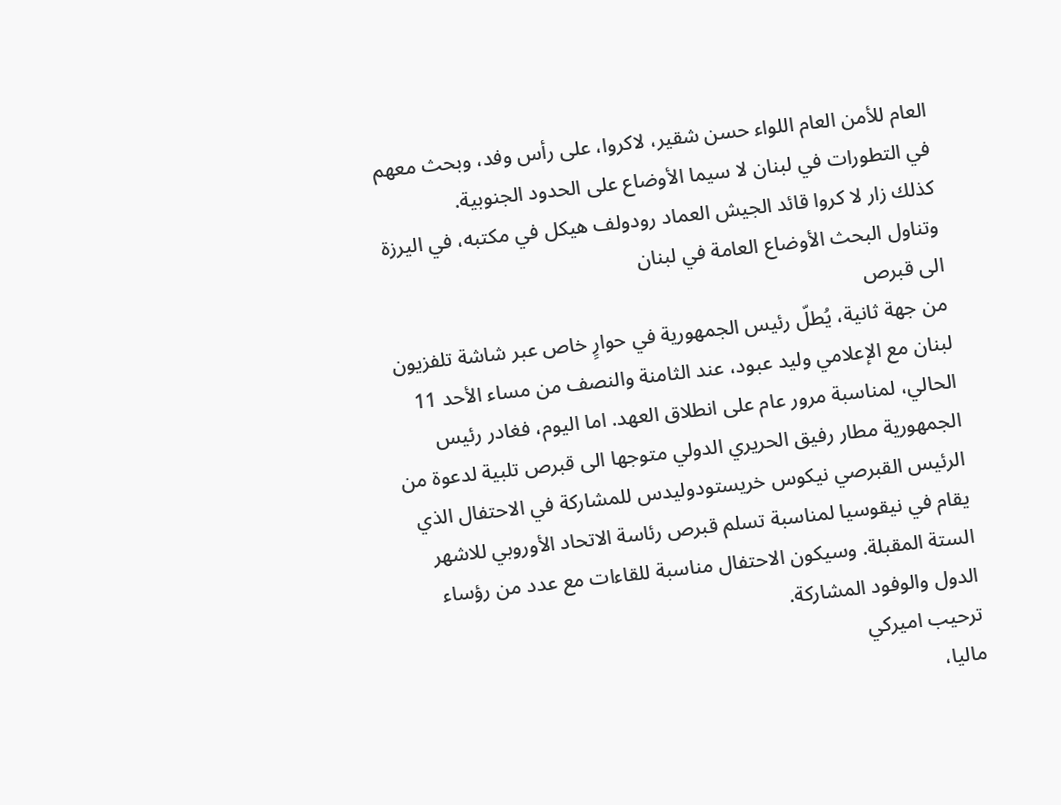العام للأمن العام اللواء حسن شقير، لاكروا، على رأس وفد، وبحث معهم في التطورات في لبنان لا سيما الأوضاع على الحدود الجنوبية.
كذلك زار لا كروا قائد الجيش العماد رودولف هيكل في مكتبه، في اليرزة وتناول البحث الأوضاع العامة في لبنان
الى قبرص
من جهة ثانية، يُطلّ رئيس الجمهورية في حوارٍ خاص عبر شاشة تلفزيون لبنان مع الإعلامي وليد عبود، عند الثامنة والنصف من مساء الأحد 11 الحالي، لمناسبة مرور عام على انطلاق العهد. اما اليوم، فغادر رئيس الجمهورية مطار رفيق الحريري الدولي متوجها الى قبرص تلبية لدعوة من الرئيس القبرصي نيكوس خريستودوليدس للمشاركة في الاحتفال الذي يقام في نيقوسيا لمناسبة تسلم قبرص رئاسة الاتحاد الأوروبي للاشهر الستة المقبلة. وسيكون الاحتفال مناسبة للقاءات مع عدد من رؤساء الدول والوفود المشاركة.
ترحيب اميركي
ماليا،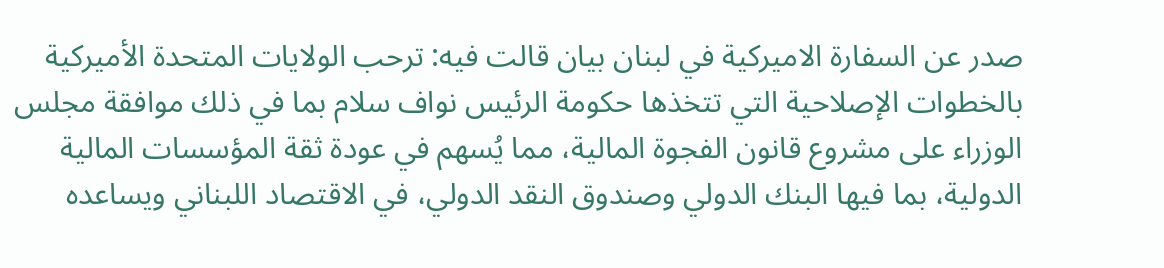صدر عن السفارة الاميركية في لبنان بيان قالت فيه: ترحب الولايات المتحدة الأميركية بالخطوات الإصلاحية التي تتخذها حكومة الرئيس نواف سلام بما في ذلك موافقة مجلس الوزراء على مشروع قانون الفجوة المالية، مما يُسهم في عودة ثقة المؤسسات المالية الدولية، بما فيها البنك الدولي وصندوق النقد الدولي، في الاقتصاد اللبناني ويساعده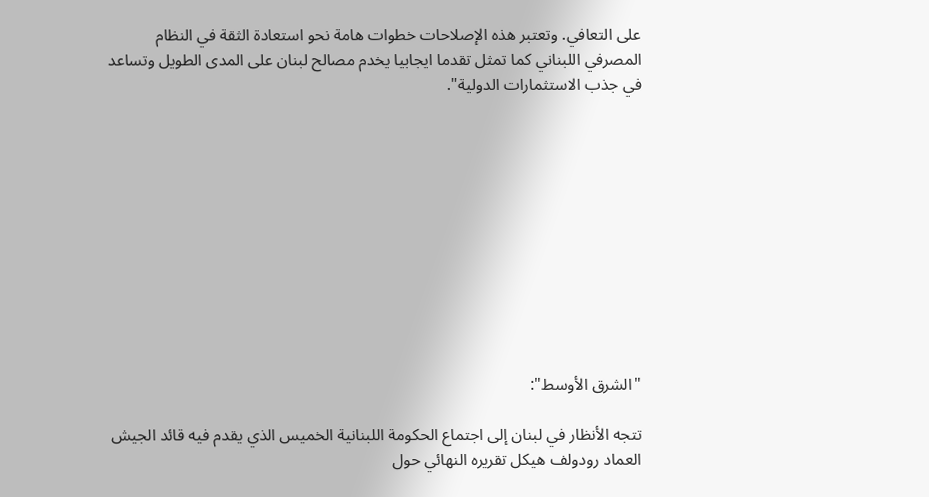على التعافي. وتعتبر هذه الإصلاحات خطوات هامة نحو استعادة الثقة في النظام المصرفي اللبناني كما تمثل تقدما ايجابيا يخدم مصالح لبنان على المدى الطويل وتساعد في جذب الاستثمارات الدولية".











"الشرق الأوسط":

تتجه الأنظار في لبنان إلى اجتماع الحكومة اللبنانية الخميس الذي يقدم فيه قائد الجيش العماد رودولف هيكل تقريره النهائي حول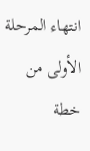انتهاء المرحلة الأولى من خطة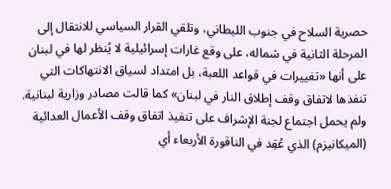حصرية السلاح في جنوب الليطاني، وتلقي القرار السياسي للانتقال إلى المرحلة الثانية في شماله، على وقع غارات إسرائيلية لا يُنظر لها في لبنان على أنها «تغييرات في قواعد اللعبة، بل امتداد لسياق الانتهاكات التي تنفذها لاتفاق وقف إطلاق النار في لبنان» كما قالت مصادر وزارية لبنانية.
ولم يحمل اجتماع لجنة الإشراف على تنفيذ اتفاق وقف الأعمال العدائية (الميكانيزم) الذي عُقِد في الناقورة الأربعاء أي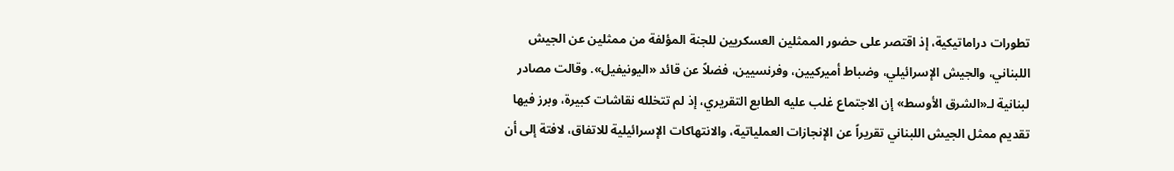تطورات دراماتيكية، إذ اقتصر على حضور الممثلين العسكريين للجنة المؤلفة من ممثلين عن الجيش اللبناني، والجيش الإسرائيلي، وضباط أميركيين، وفرنسيين، فضلاً عن قائد «اليونيفيل». وقالت مصادر لبنانية لـ«الشرق الأوسط» إن الاجتماع غلب عليه الطابع التقريري، إذ لم تتخلله نقاشات كبيرة، وبرز فيها تقديم ممثل الجيش اللبناني تقريراً عن الإنجازات العملياتية، والانتهاكات الإسرائيلية للاتفاق، لافتة إلى أن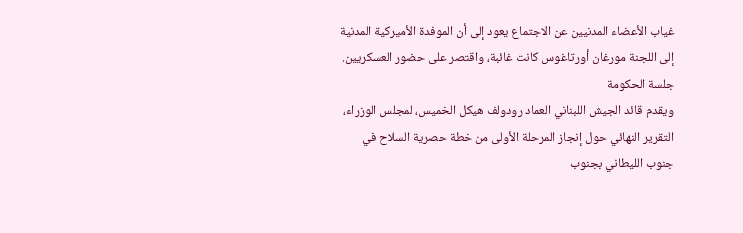غياب الأعضاء المدنيين عن الاجتماع يعود إلى أن الموفدة الأميركية المدنية إلى اللجنة مورغان أورتاغوس كانت غائبة، واقتصر على حضور العسكريين.
جلسة الحكومة
ويقدم قائد الجيش اللبناني العماد رودولف هيكل الخميس، لمجلس الوزراء، التقرير النهائي حول إنجاز المرحلة الأولى من خطة حصرية السلاح في جنوب الليطاني بجنوب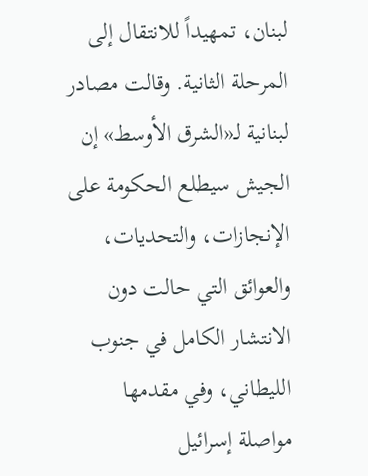لبنان، تمهيداً للانتقال إلى المرحلة الثانية. وقالت مصادر لبنانية لـ«الشرق الأوسط» إن الجيش سيطلع الحكومة على الإنجازات، والتحديات، والعوائق التي حالت دون الانتشار الكامل في جنوب الليطاني، وفي مقدمها مواصلة إسرائيل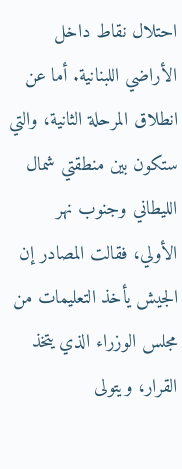احتلال نقاط داخل الأراضي اللبنانية. أما عن انطلاق المرحلة الثانية، والتي ستكون بين منطقتي شمال الليطاني وجنوب نهر الأولي، فقالت المصادر إن الجيش يأخذ التعليمات من مجلس الوزراء الذي يتخذ القرار، ويتولى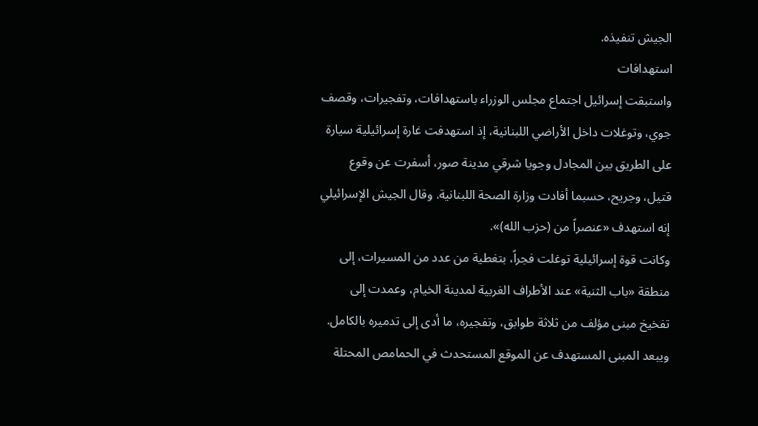الجيش تنفيذه.
استهدافات
واستبقت إسرائيل اجتماع مجلس الوزراء باستهدافات، وتفجيرات، وقصف جوي، وتوغلات داخل الأراضي اللبنانية، إذ استهدفت غارة إسرائيلية سيارة على الطريق بين المجادل وجويا شرقي مدينة صور، أسفرت عن وقوع قتيل، وجريح، حسبما أفادت وزارة الصحة اللبنانية. وقال الجيش الإسرائيلي إنه استهدف «عنصراً من (حزب الله)».
وكانت قوة إسرائيلية توغلت فجراً، بتغطية من عدد من المسيرات، إلى منطقة «باب الثنية» عند الأطراف الغربية لمدينة الخيام، وعمدت إلى تفخيخ مبنى مؤلف من ثلاثة طوابق، وتفجيره، ما أدى إلى تدميره بالكامل. ويبعد المبنى المستهدف عن الموقع المستحدث في الحمامص المحتلة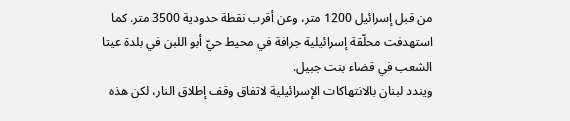من قبل إسرائيل 1200 متر، وعن أقرب نقطة حدودية 3500 متر. كما استهدفت محلّقة إسرائيلية جرافة في محيط حيّ أبو اللبن في بلدة عيتا الشعب في قضاء بنت جبيل.
ويندد لبنان بالانتهاكات الإسرائيلية لاتفاق وقف إطلاق النار، لكن هذه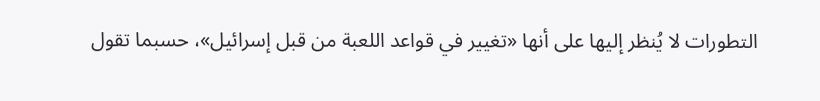التطورات لا يُنظر إليها على أنها «تغيير في قواعد اللعبة من قبل إسرائيل»، حسبما تقول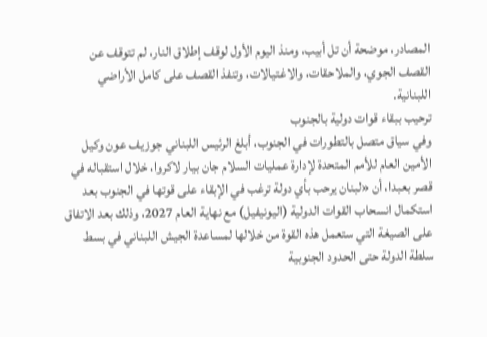المصادر، موضحة أن تل أبيب، ومنذ اليوم الأول لوقف إطلاق النار، لم تتوقف عن القصف الجوي، والملاحقات، والاغتيالات، وتنفذ القصف على كامل الأراضي اللبنانية.
ترحيب ببقاء قوات دولية بالجنوب
وفي سياق متصل بالتطورات في الجنوب، أبلغ الرئيس اللبناني جوزيف عون وكيل الأمين العام للأمم المتحدة لإدارة عمليات السلام جان بيار لاكروا، خلال استقباله في قصر بعبدا، أن «لبنان يرحب بأي دولة ترغب في الإبقاء على قوتها في الجنوب بعد استكمال انسحاب القوات الدولية (اليونيفيل) مع نهاية العام 2027، وذلك بعد الاتفاق على الصيغة التي ستعمل هذه القوة من خلالها لمساعدة الجيش اللبناني في بسط سلطة الدولة حتى الحدود الجنوبية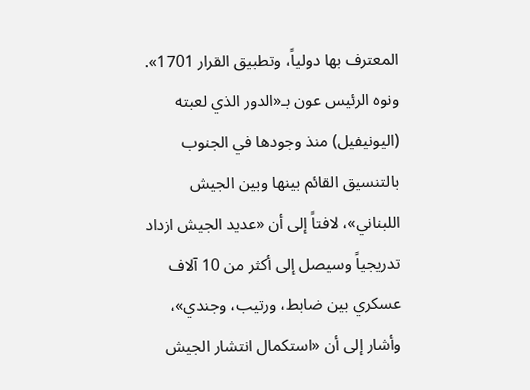المعترف بها دولياً، وتطبيق القرار 1701».
ونوه الرئيس عون بـ«الدور الذي لعبته (اليونيفيل) منذ وجودها في الجنوب بالتنسيق القائم بينها وبين الجيش اللبناني»، لافتاً إلى أن «عديد الجيش ازداد تدريجياً وسيصل إلى أكثر من 10 آلاف عسكري بين ضابط، ورتيب، وجندي»، وأشار إلى أن «استكمال انتشار الجيش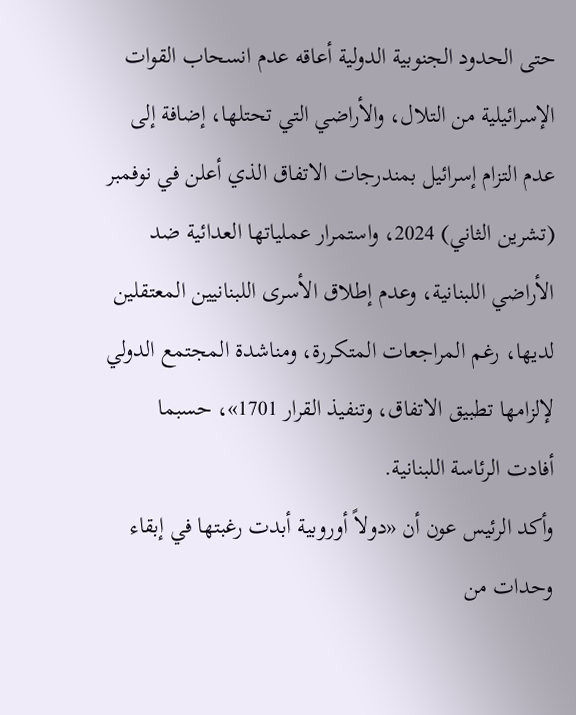حتى الحدود الجنوبية الدولية أعاقه عدم انسحاب القوات الإسرائيلية من التلال، والأراضي التي تحتلها، إضافة إلى عدم التزام إسرائيل بمندرجات الاتفاق الذي أعلن في نوفمبر (تشرين الثاني) 2024، واستمرار عملياتها العدائية ضد الأراضي اللبنانية، وعدم إطلاق الأسرى اللبنانيين المعتقلين لديها، رغم المراجعات المتكررة، ومناشدة المجتمع الدولي لإلزامها تطبيق الاتفاق، وتنفيذ القرار 1701»، حسبما أفادت الرئاسة اللبنانية.
وأكد الرئيس عون أن «دولاً أوروبية أبدت رغبتها في إبقاء وحدات من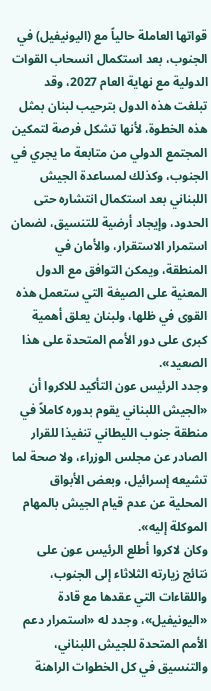قواتها العاملة حالياً مع (اليونيفيل) في الجنوب، بعد استكمال انسحاب القوات الدولية مع نهاية العام 2027، وقد تبلغت هذه الدول بترحيب لبنان بمثل هذه الخطوة، لأنها تشكل فرصة لتمكين المجتمع الدولي من متابعة ما يجري في الجنوب، وكذلك لمساعدة الجيش اللبناني بعد استكمال انتشاره حتى الحدود، وإيجاد أرضية للتنسيق، لضمان استمرار الاستقرار، والأمان في المنطقة، ويمكن التوافق مع الدول المعنية على الصيغة التي ستعمل هذه القوى في ظلها، ولبنان يعلق أهمية كبرى على دور الأمم المتحدة على هذا الصعيد».
وجدد الرئيس عون التأكيد للاكروا أن «الجيش اللبناني يقوم بدوره كاملاً في منطقة جنوب الليطاني تنفيذا للقرار الصادر عن مجلس الوزراء، ولا صحة لما تشيعه إسرائيل، وبعض الأبواق المحلية عن عدم قيام الجيش بالمهام الموكلة إليه».
وكان لاكروا أطلع الرئيس عون على نتائج زيارته الثلاثاء إلى الجنوب، واللقاءات التي عقدها مع قادة «اليونيفيل»، وجدد له «استمرار دعم الأمم المتحدة للجيش اللبناني، والتنسيق في كل الخطوات الراهنة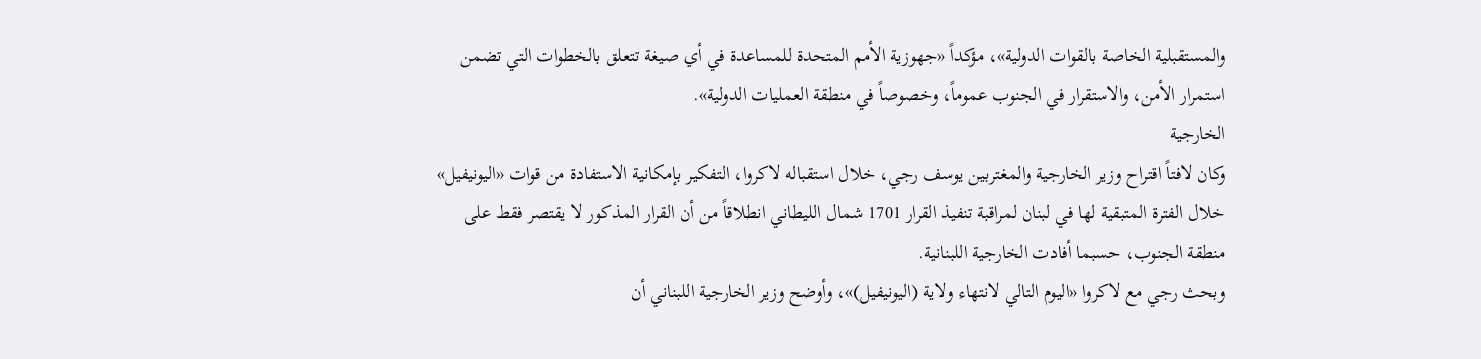والمستقبلية الخاصة بالقوات الدولية»، مؤكداً «جهوزية الأمم المتحدة للمساعدة في أي صيغة تتعلق بالخطوات التي تضمن استمرار الأمن، والاستقرار في الجنوب عموماً، وخصوصاً في منطقة العمليات الدولية».
الخارجية
وكان لافتاً اقتراح وزير الخارجية والمغتربين يوسف رجي، خلال استقباله لاكروا، التفكير بإمكانية الاستفادة من قوات «اليونيفيل» خلال الفترة المتبقية لها في لبنان لمراقبة تنفيذ القرار 1701 شمال الليطاني انطلاقاً من أن القرار المذكور لا يقتصر فقط على منطقة الجنوب، حسبما أفادت الخارجية اللبنانية.
وبحث رجي مع لاكروا «اليوم التالي لانتهاء ولاية (اليونيفيل)»، وأوضح وزير الخارجية اللبناني أن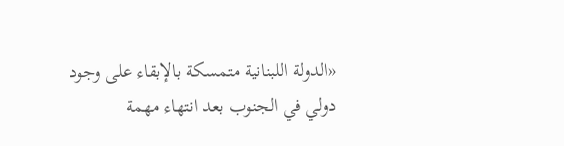«الدولة اللبنانية متمسكة بالإبقاء على وجود دولي في الجنوب بعد انتهاء مهمة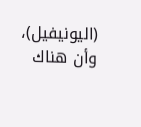(اليونيفيل)، وأن هناك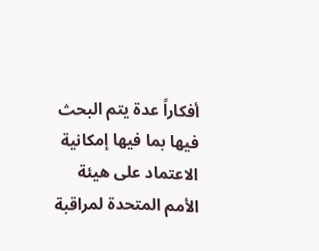أفكاراً عدة يتم البحث فيها بما فيها إمكانية الاعتماد على هيئة الأمم المتحدة لمراقبة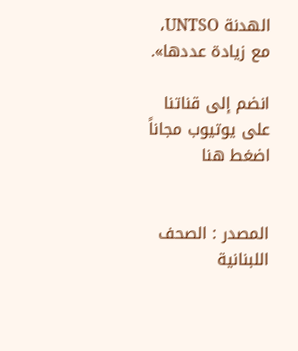الهدنة UNTSO، مع زيادة عددها».

انضم إلى قناتنا على يوتيوب مجاناً اضغط هنا


المصدر : الصحف اللبنانية